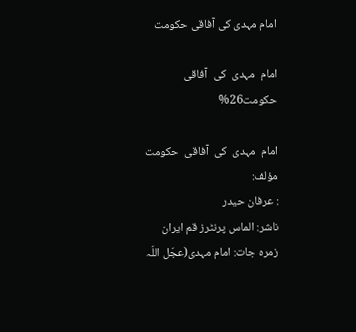امام مہدی کی آفاقی حکومت

امام  مہدی  کی  آفاقی  حکومت26%

امام  مہدی  کی  آفاقی  حکومت مؤلف:
: عرفان حیدر
ناشر: الماس پرنٹرز قم ایران
زمرہ جات: امام مہدی(عجّل اللّہ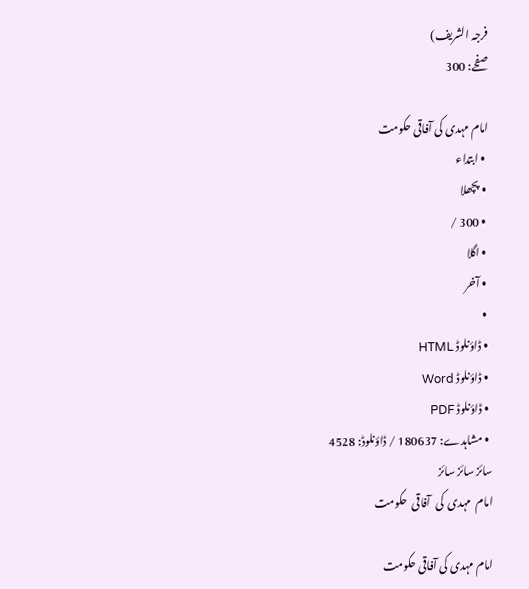فرجہ الشریف)
صفحے: 300

امام مہدی کی آفاقی حکومت
  • ابتداء
  • پچھلا
  • 300 /
  • اگلا
  • آخر
  •
  • ڈاؤنلوڈ HTML
  • ڈاؤنلوڈ Word
  • ڈاؤنلوڈ PDF
  • مشاہدے: 180637 / ڈاؤنلوڈ: 4528
سائز سائز سائز
امام  مہدی  کی  آفاقی  حکومت

امام مہدی کی آفاقی حکومت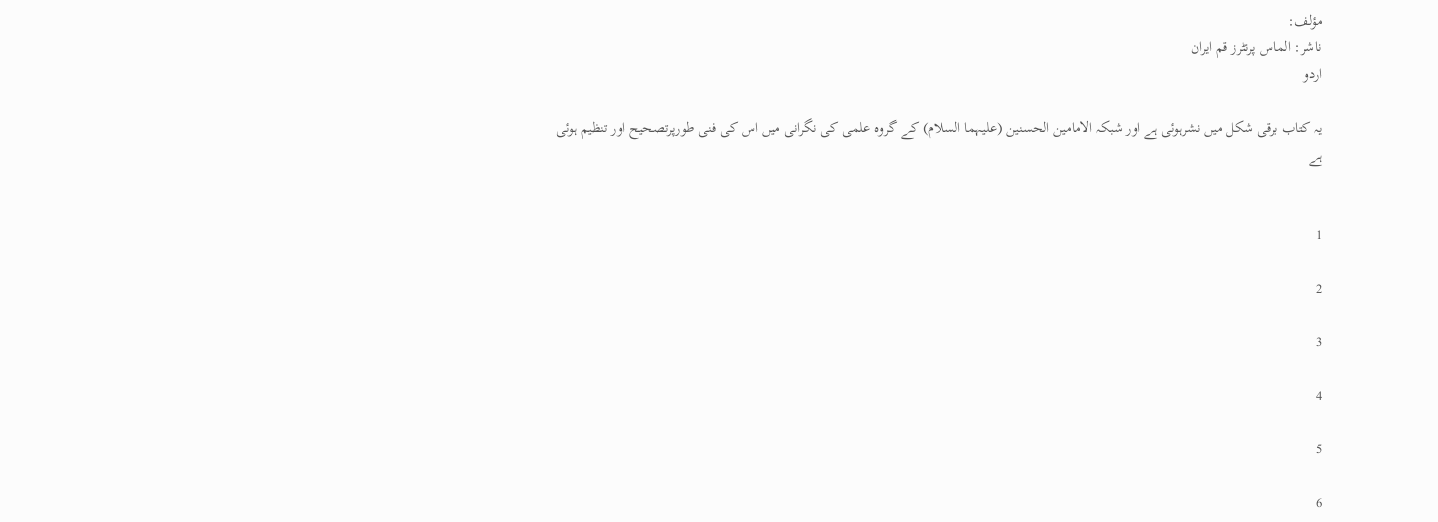مؤلف:
ناشر: الماس پرنٹرز قم ایران
اردو

یہ کتاب برقی شکل میں نشرہوئی ہے اور شبکہ الامامین الحسنین (علیہما السلام) کے گروہ علمی کی نگرانی میں اس کی فنی طورپرتصحیح اور تنظیم ہوئی ہے


1

2

3

4

5

6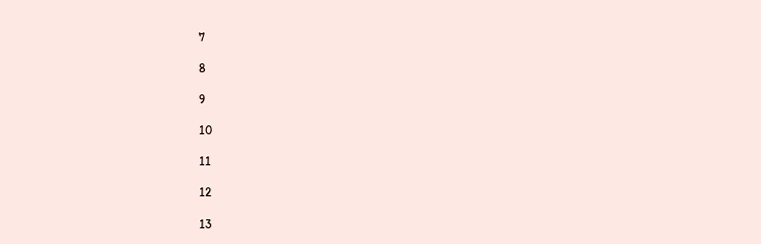7

8

9

10

11

12

13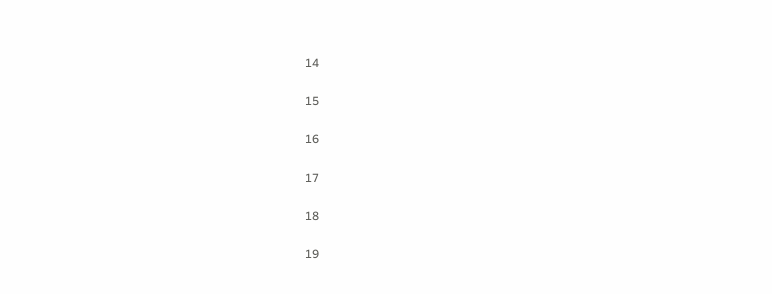14

15

16

17

18

19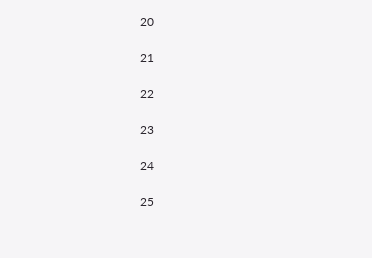20

21

22

23

24

25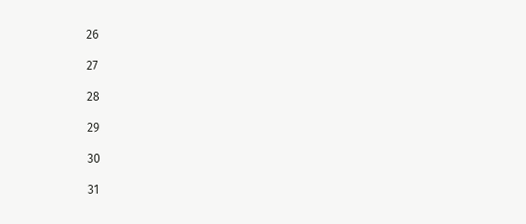26

27

28

29

30

31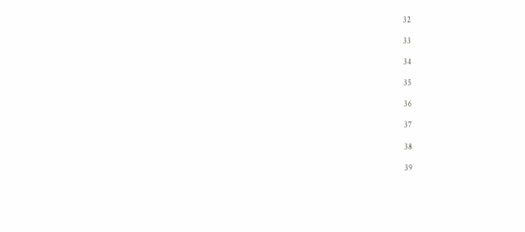32

33

34

35

36

37

38

39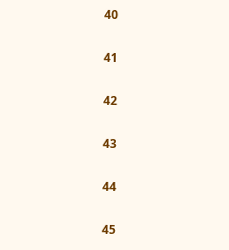40

41

42

43

44

45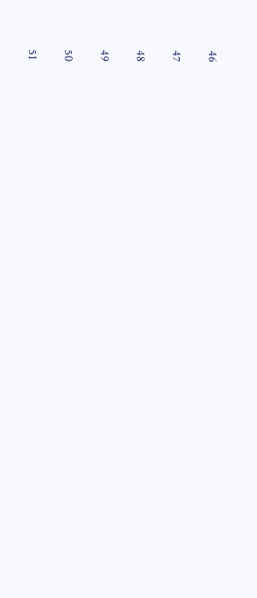46

47

48

49

50

51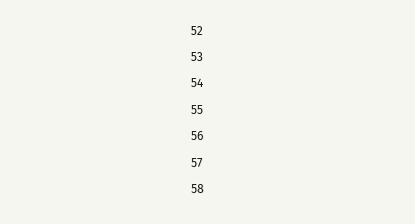52

53

54

55

56

57

58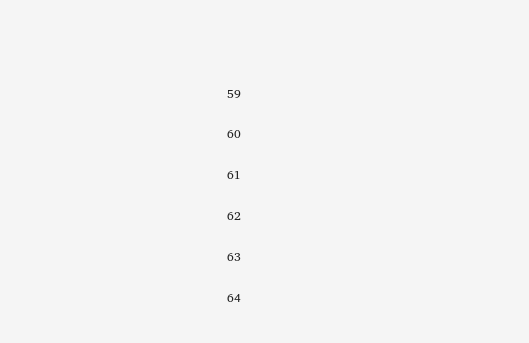59

60

61

62

63

64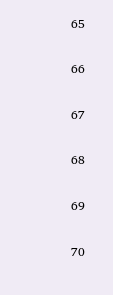65

66

67

68

69

70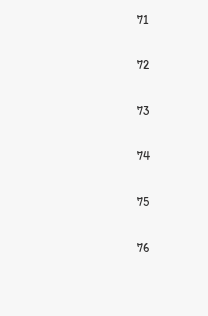71

72

73

74

75

76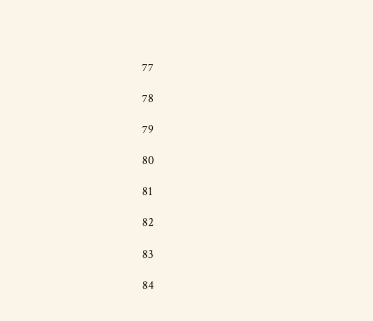77

78

79

80

81

82

83

84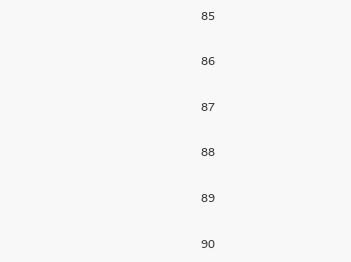85

86

87

88

89

90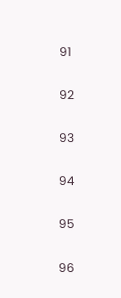91

92

93

94

95

96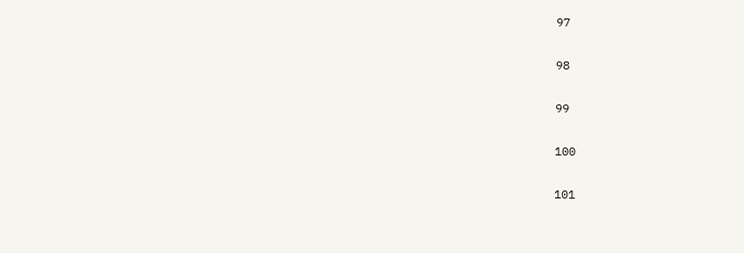97

98

99

100

101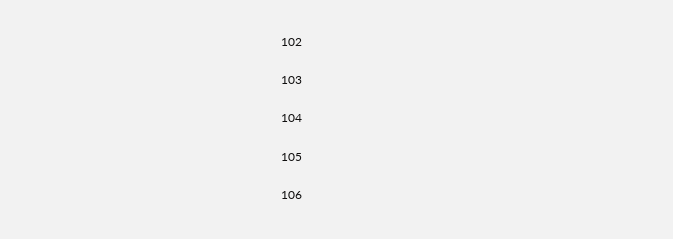102

103

104

105

106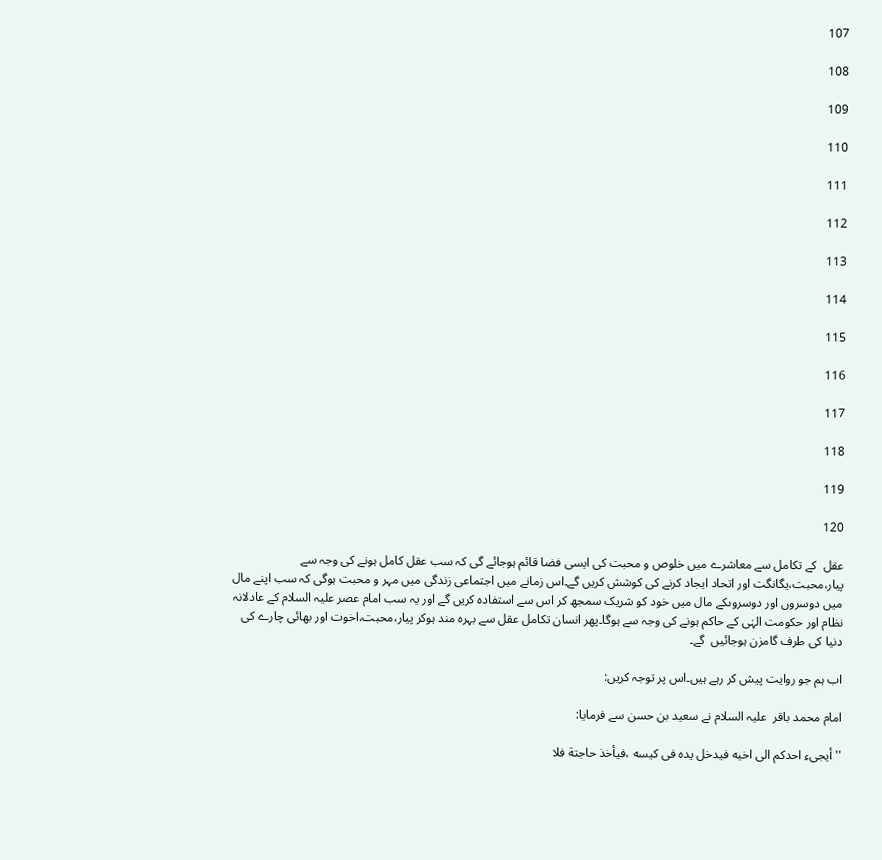107

108

109

110

111

112

113

114

115

116

117

118

119

120

عقل  کے تکامل سے معاشرے میں خلوص و محبت کی ایسی فضا قائم ہوجائے گی کہ سب عقل کامل ہونے کی وجہ سے پیار،محبت،یگانگت اور اتحاد ایجاد کرنے کی کوشش کریں گے۔اس زمانے میں اجتماعی زندگی میں مہر و محبت ہوگی کہ سب اپنے مال میں دوسروں اور دوسروںکے مال میں خود کو شریک سمجھ کر اس سے استفادہ کریں گے اور یہ سب امام عصر علیہ السلام کے عادلانہ نظام اور حکومت الہٰی کے حاکم ہونے کی وجہ سے ہوگا۔پھر انسان تکامل عقل سے بہرہ مند ہوکر پیار،محبت،اخوت اور بھائی چارے کی دنیا کی طرف گامزن ہوجائیں  گے۔

اب ہم جو روایت پیش کر رہے ہیں۔اس پر توجہ کریں:

امام محمد باقر  علیہ السلام نے سعید بن حسن سے فرمایا:

'' أیجیء احدکم الی اخیه فیدخل یده فی کیسه ،فیأخذ حاجتة فلا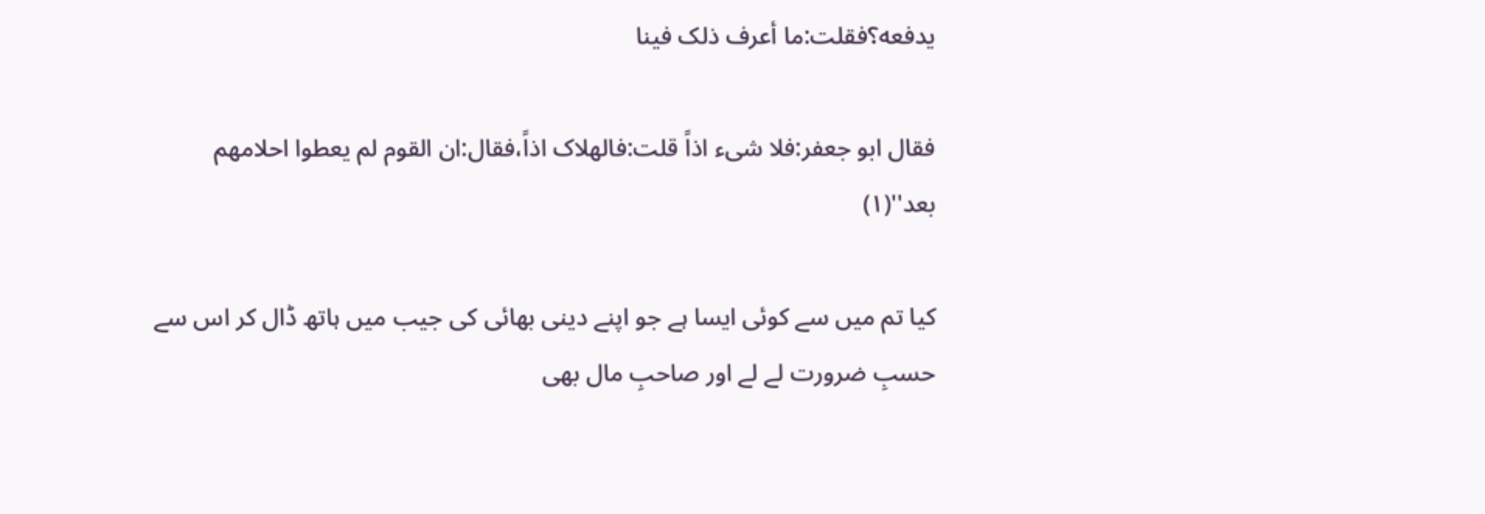یدفعه؟فقلت:ما أعرف ذلک فینا

فقال ابو جعفر:فلا شیء اذاً قلت:فالهلاک اذاً،فقال:ان القوم لم یعطوا احلامهم بعد''(۱)

کیا تم میں سے کوئی ایسا ہے جو اپنے دینی بھائی کی جیب میں ہاتھ ڈال کر اس سے حسبِ ضرورت لے لے اور صاحبِ مال بھی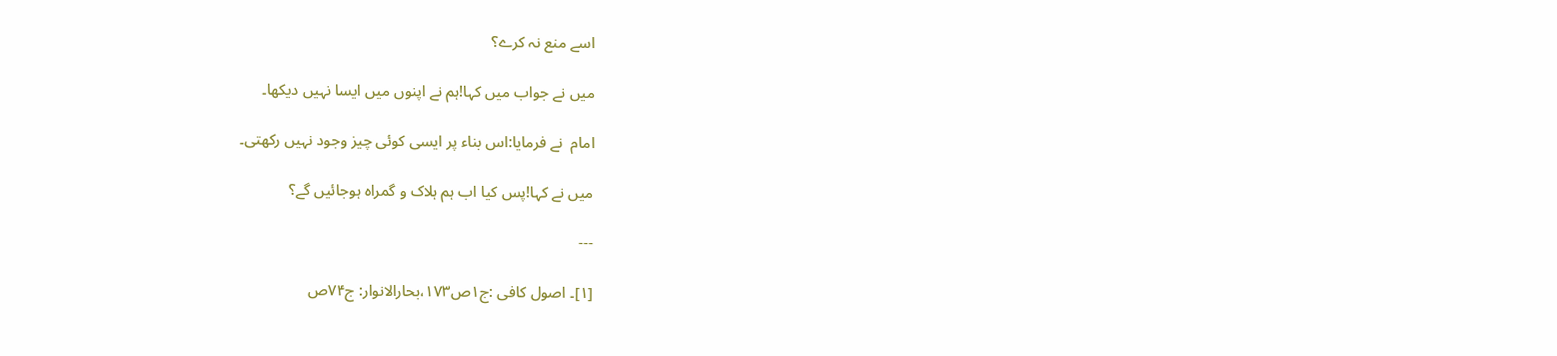اسے منع نہ کرے؟

میں نے جواب میں کہا!ہم نے اپنوں میں ایسا نہیں دیکھا۔

امام  نے فرمایا:اس بناء پر ایسی کوئی چیز وجود نہیں رکھتی۔

میں نے کہا!پس کیا اب ہم ہلاک و گمراہ ہوجائیں گے؟

---

[۱]۔ اصول کافی :ج۱ص۱۷۳،بحارالانوار: ج۷۴ص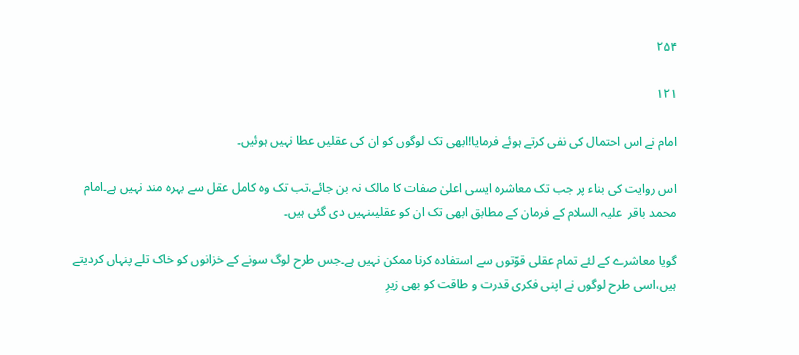۲۵۴

۱۲۱

امام نے اس احتمال کی نفی کرتے ہوئے فرمایا!ابھی تک لوگوں کو ان کی عقلیں عطا نہیں ہوئیں۔

اس روایت کی بناء پر جب تک معاشرہ ایسی اعلیٰ صفات کا مالک نہ بن جائے،تب تک وہ کامل عقل سے بہرہ مند نہیں ہے۔امام محمد باقر  علیہ السلام کے فرمان کے مطابق ابھی تک ان کو عقلیںنہیں دی گئی ہیں۔

گویا معاشرے کے لئے تمام عقلی قوّتوں سے استفادہ کرنا ممکن نہیں ہے۔جس طرح لوگ سونے کے خزانوں کو خاک تلے پنہاں کردیتے ہیں،اسی طرح لوگوں نے اپنی فکری قدرت و طاقت کو بھی زیرِ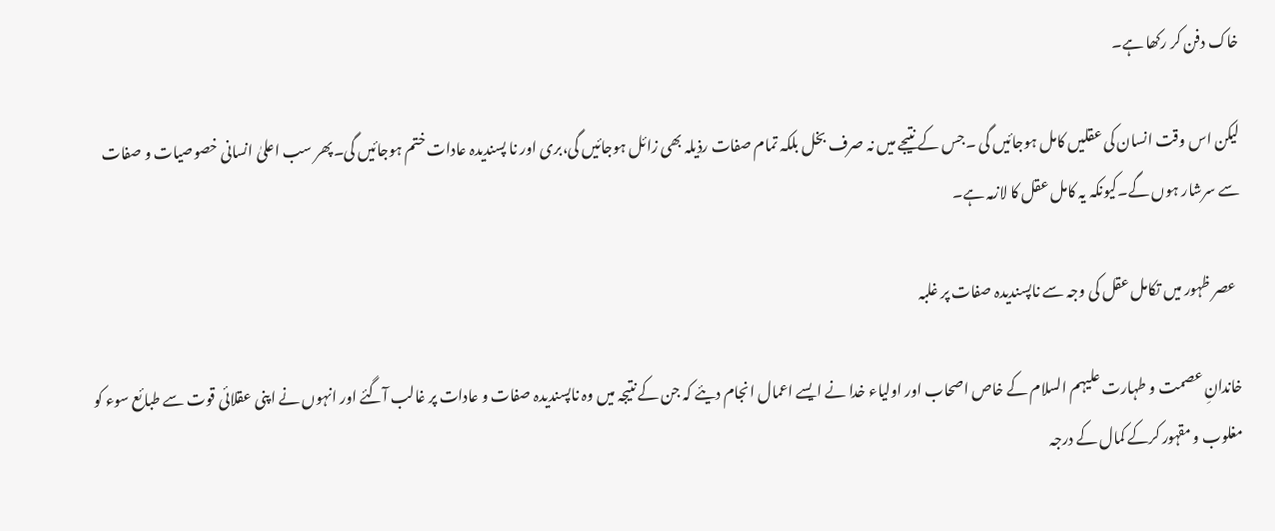خاک دفن کر رکھا ہے۔

لیکن اس وقت انسان کی عقلیں کامل ہوجائیں گی ۔جس کے نتیجے میں نہ صرف بخل بلکہ تمام صفات رذیلہ بھی زائل ہوجائیں گی،بری اور نا پسندیدہ عادات ختم ہوجائیں گی۔پھر سب اعلیٰ انسانی خصوصیات و صفات سے سرشار ہوں گے۔کیونکہ یہ کامل عقل کا لازمہ ہے۔

  عصر ظہور میں تکامل عقل کی وجہ سے ناپسندیدہ صفات پر غلبہ

خاندانِ عصمت و طہارت علیہم السلام کے خاص اصحاب اور اولیاء خدا نے ایسے اعمال انجام دیئے کہ جن کے نتیجہ میں وہ ناپسندیدہ صفات و عادات پر غالب آگئے اور انہوں نے اپنی عقلائی قوت سے طبائع سوء کو مغلوب و مقہور کرکے کمال کے درجہ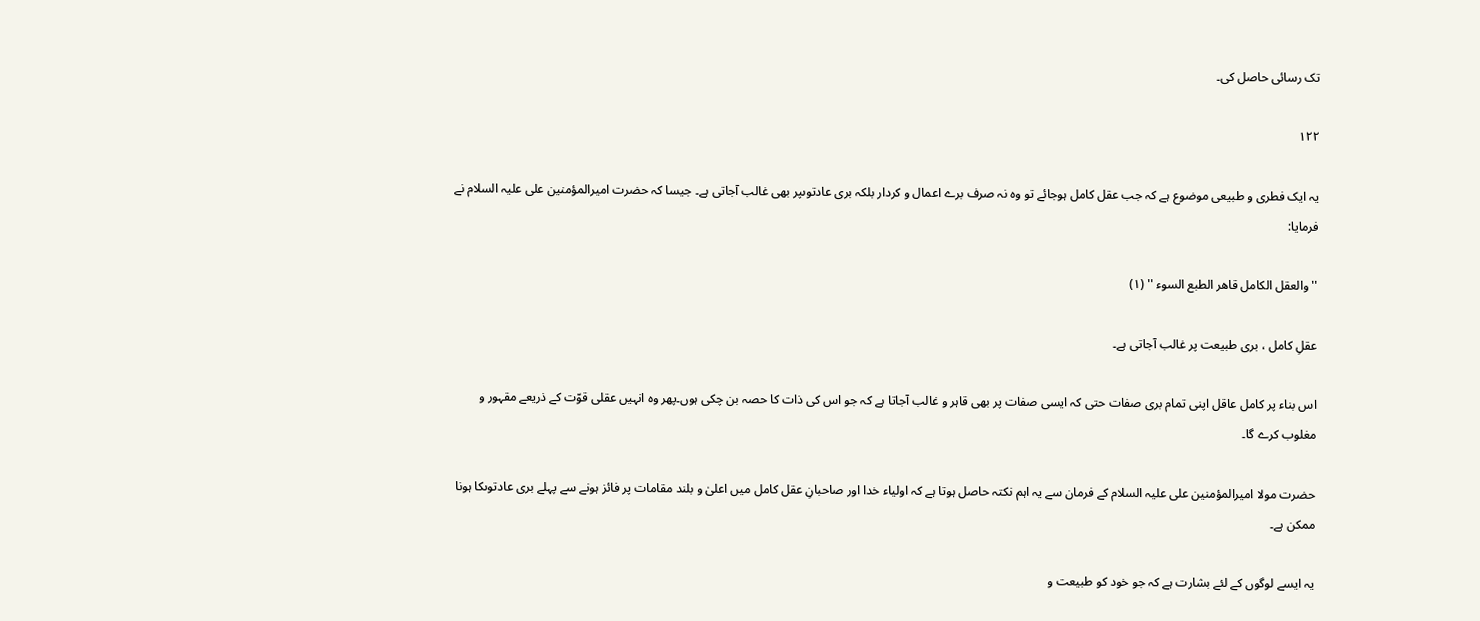تک رسائی حاصل کی۔

۱۲۲

یہ ایک فطری و طبیعی موضوع ہے کہ جب عقل کامل ہوجائے تو وہ نہ صرف برے اعمال و کردار بلکہ بری عادتوںپر بھی غالب آجاتی ہے۔ جیسا کہ حضرت امیرالمؤمنین علی علیہ السلام نے فرمایا:

''والعقل الکامل قاهر الطبع السوء '' (۱)

عقلِ کامل ، بری طبیعت پر غالب آجاتی ہے۔

اس بناء پر کامل عاقل اپنی تمام بری صفات حتی کہ ایسی صفات پر بھی قاہر و غالب آجاتا ہے کہ جو اس کی ذات کا حصہ بن چکی ہوں۔پھر وہ انہیں عقلی قوّت کے ذریعے مقہور و مغلوب کرے گا۔

حضرت مولا امیرالمؤمنین علی علیہ السلام کے فرمان سے یہ اہم نکتہ حاصل ہوتا ہے کہ اولیاء خدا اور صاحبانِ عقل کامل میں اعلیٰ و بلند مقامات پر فائز ہونے سے پہلے بری عادتوںکا ہونا ممکن ہے۔

یہ ایسے لوگوں کے لئے بشارت ہے کہ جو خود کو طبیعت و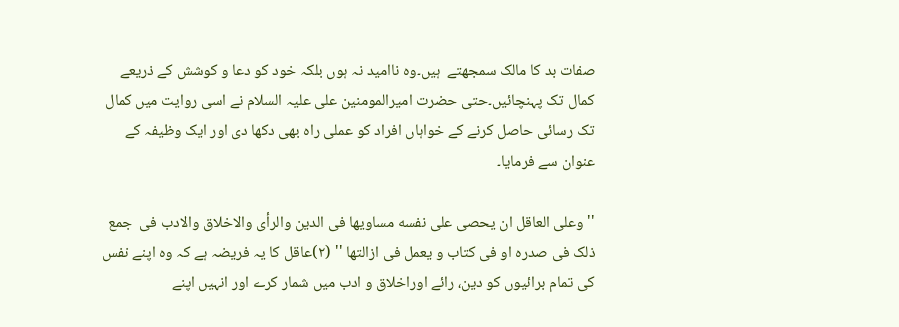صفات بد کا مالک سمجھتے  ہیں۔وہ ناامید نہ ہوں بلکہ خود کو دعا و کوشش کے ذریعے کمال تک پہنچائیں۔حتی حضرت امیرالمومنین علی علیہ السلام نے اسی روایت میں کمال تک رسائی حاصل کرنے کے خواہاں افراد کو عملی راہ بھی دکھا دی اور ایک وظیفہ کے عنوان سے فرمایا۔

''وعلی العاقل ان یحصی علی نفسه مساویها فی الدین والرأی والاخلاق والادب فی  جمع ذلک فی صدره او فی کتاب و یعمل فی ازالتها '' (۲)عاقل کا یہ فریضہ ہے کہ وہ اپنے نفس کی تمام برائیوں کو دین، رائے اوراخلاق و ادب میں شمار کرے اور انہیں اپنے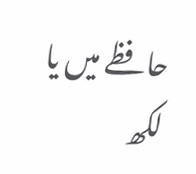حافظے میں یا لکھ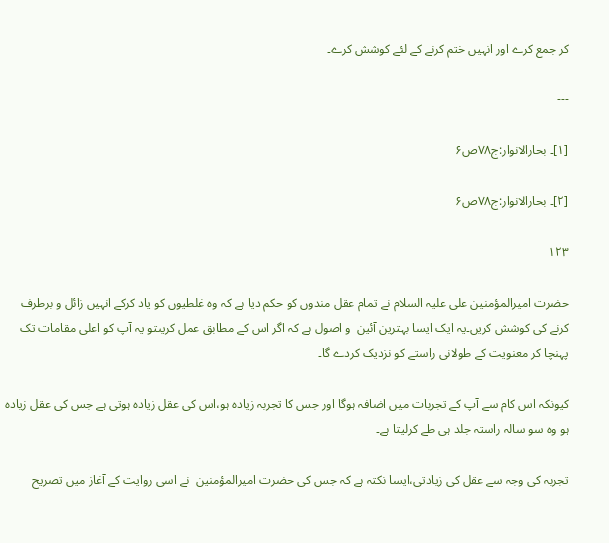کر جمع کرے اور انہیں ختم کرنے کے لئے کوشش کرے۔

---

[۱]۔ بحارالانوار:ج۷۸ص۶

[۲]۔ بحارالانوار:ج۷۸ص۶

۱۲۳

حضرت امیرالمؤمنین علی علیہ السلام نے تمام عقل مندوں کو حکم دیا ہے کہ وہ غلطیوں کو یاد کرکے انہیں زائل و برطرف کرنے کی کوشش کریں۔یہ ایک ایسا بہترین آئین  و اصول ہے کہ اگر اس کے مطابق عمل کریںتو یہ آپ کو اعلی مقامات تک پہنچا کر معنویت کے طولانی راستے کو نزدیک کردے گا۔

کیونکہ اس کام سے آپ کے تجربات میں اضافہ ہوگا اور جس کا تجربہ زیادہ ہو،اس کی عقل زیادہ ہوتی ہے جس کی عقل زیادہ ہو وہ سو سالہ راستہ جلد ہی طے کرلیتا ہے۔

تجربہ کی وجہ سے عقل کی زیادتی،ایسا نکتہ ہے کہ جس کی حضرت امیرالمؤمنین  نے اسی روایت کے آغاز میں تصریح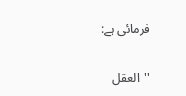فرمائی ہے:

''العقل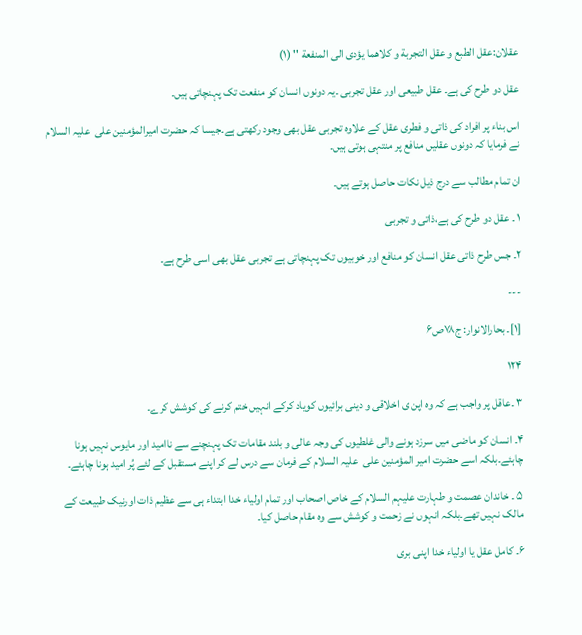عقلان:عقل الطبع و عقل التجربة و کلاهما یؤدی الی المنفعة '' (۱)

عقل دو طرح کی ہے۔ عقل طبیعی اور عقل تجربی ۔یہ دونوں انسان کو منفعت تک پہنچاتی ہیں۔

اس بناء پر افراد کی ذاتی و فطری عقل کے علاوہ تجربی عقل بھی وجود رکھتی ہے۔جیسا کہ حضرت امیرالمؤمنین علی  علیہ السلام نے فرمایا کہ دونوں عقلیں منافع پر منتہی ہوتی ہیں۔

ان تمام مطالب سے درج ذیل نکات حاصل ہوتے ہیں۔

۱ ۔ عقل دو طرح کی ہے،ذاتی و تجربی

۲۔ جس طرح ذاتی عقل انسان کو منافع اور خوبیوں تک پہنچاتی ہے تجربی عقل بھی اسی طرح ہے۔

---

[۱]۔ بحارالانوار: ج۷۸ص۶

۱۲۴

۳ ۔عاقل پر واجب ہے کہ وہ اپن ی اخلاقی و دینی برائیوں کویاد کرکے انہیں ختم کرنے کی کوشش کرے۔

۴۔ انسان کو ماضی میں سرزد ہونے والی غلطیوں کی وجہ عالی و بلند مقامات تک پہنچنے سے ناامید اور مایوس نہیں ہونا چاہئے۔بلکہ اسے حضرت امیر المؤمنین علی  علیہ السلام کے فرمان سے درس لے کر اپنے مستقبل کے لئے پُر امید ہونا چاہئے۔

۵ ۔ خاندان عصمت و طہارت علیہم السلام کے خاص اصحاب اور تمام اولیاء خدا ابتداء ہی سے عظیم ذات اورنیک طبیعت کے مالک نہیں تھے۔بلکہ انہوں نے زحمت و کوشش سے وہ مقام حاصل کیا۔

۶۔ کامل عقل یا اولیاء خدا اپنی بری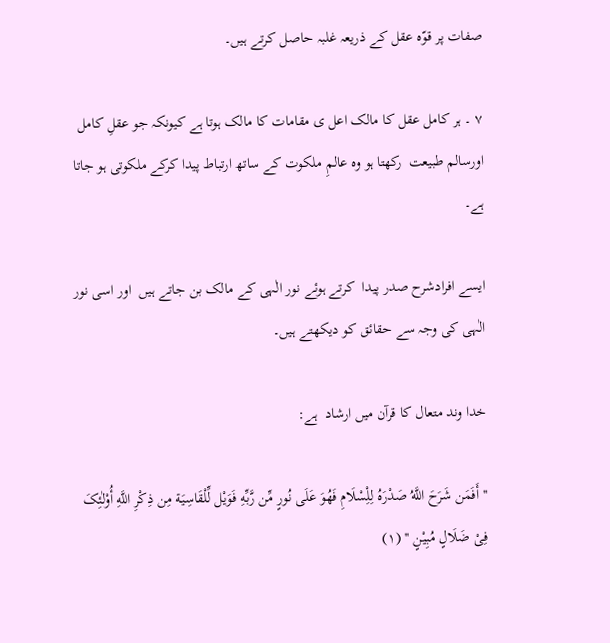صفات پر قوّہ عقل کے ذریعہ غلبہ حاصل کرتے ہیں۔

۷ ۔ ہر کامل عقل کا مالک اعل ی مقامات کا مالک ہوتا ہے کیونکہ جو عقلِ کامل اورسالم طبیعت  رکھتا ہو وہ عالمِ ملکوت کے ساتھ ارتباط پیدا کرکے ملکوتی ہو جاتا ہے۔

ایسے افرادشرح صدر پیدا  کرتے ہوئے نور الٰہی کے مالک بن جاتے ہیں  اور اسی نور الٰہی کی وجہ سے حقائق کو دیکھتے ہیں۔

خدا وند متعال کا قرآن میں ارشاد  ہے:

''أَفَمَن شَرَحَ اللَّهُ صَدْرَهُ لِلِْسْلَامِ فَهُوَ عَلَی نُورٍ مِّن رَّبِّهِ فَوَیْل لِّلْقَاسِیَة مِن ذِکْرِ اللَّهِ أُوْلٰئِکَ فِیْ ضَلَالٍ مُبِیْنٍ '' (۱)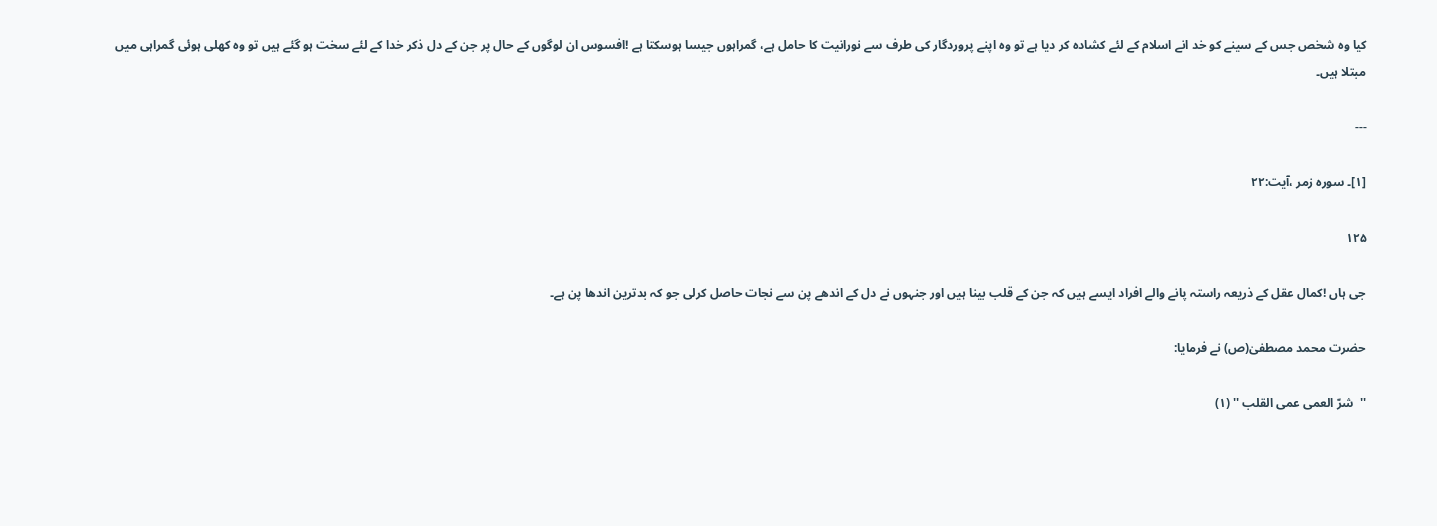کیا وہ شخص جس کے سینے کو خد انے اسلام کے لئے کشادہ کر دیا ہے تو وہ اپنے پروردگار کی طرف سے نورانیت کا حامل ہے، گمراہوں جیسا ہوسکتا ہے !افسوس ان لوگوں کے حال پر جن کے دل ذکر خدا کے لئے سخت ہو گئے ہیں تو وہ کھلی ہوئی گمراہی میں مبتلا ہیں۔

---

[۱]۔ سورہ زمر ،آیت:۲۲

۱۲۵

جی ہاں !کمال عقل کے ذریعہ راستہ پانے والے افراد ایسے ہیں کہ جن کے قلب بینا ہیں اور جنہوں نے دل کے اندھے پن سے نجات حاصل کرلی جو کہ بدترین اندھا پن ہے۔

حضرت محمد مصطفیٰ(ص) نے فرمایا:

''  شرّ العمی عمی القلب '' (۱)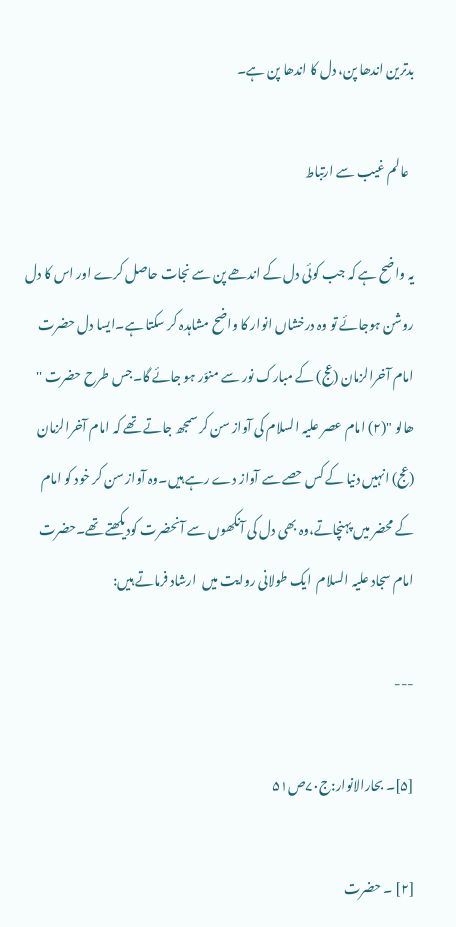بدترین اندھا پن، دل کا اندھا پن ہے۔

  عالم غیب سے ارتباط

یہ واضح ہے کہ جب کوئی دل کے اندھے پن سے نجات حاصل کرے اور اس کا دل روشن ہوجائے تو وہ درخشاں انوار کا واضح مشاہدہ کر سکتا ہے۔ایسا دل حضرت امام آخرالزمان (عج) کے مبارک نور سے منوّر ہو جائے گا۔جس طرح حضرت '' ھالو "(۲) امام عصر علیہ السلام کی آواز سن کر سمجھ جاتے تھے کہ امام آخرالزمان (عج) انہیں دنیا کے کس حصے سے آواز دے رہے ہیں۔وہ آواز سن کر خود کو امام کے محضر میں پہنچاتے،وہ بھی دل کی آنکھوں سے آنحضرت کودیکھتے تھے۔حضرت امام سجاد علیہ السلام  ایک طولانی روایت میں  ارشاد فرماتے ہیں:

---

[۵]۔ بحارالانوار:ج۷۰ص۵۱

[۲] ۔ حضرت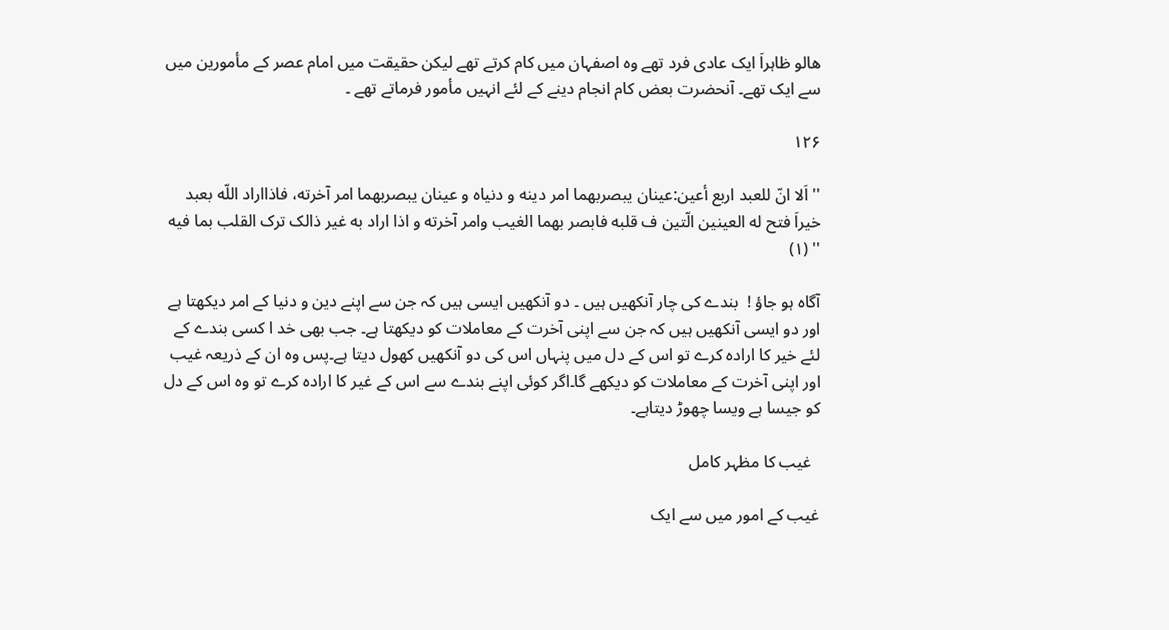ھالو ظاہراَ ایک عادی فرد تھے وہ اصفہان میں کام کرتے تھے لیکن حقیقت میں امام عصر کے مأمورین میں سے ایک تھے۔ آنحضرت بعض کام انجام دینے کے لئے انہیں مأمور فرماتے تھے ۔

۱۲۶

'' اَلا انّ للعبد اربع أعین:عینان یبصربهما امر دینه و دنیاه و عینان یبصربهما امر آخرته، فاذااراد اللّه بعبد خیراَ فتح له العینین الّتین ف قلبه فابصر بهما الغیب وامر آخرته و اذا اراد به غیر ذالک ترک القلب بما فیه '' (۱)

آگاہ ہو جاؤ !  بندے کی چار آنکھیں ہیں ۔ دو آنکھیں ایسی ہیں کہ جن سے اپنے دین و دنیا کے امر دیکھتا ہے اور دو ایسی آنکھیں ہیں کہ جن سے اپنی آخرت کے معاملات کو دیکھتا ہے۔ جب بھی خد ا کسی بندے کے لئے خیر کا ارادہ کرے تو اس کے دل میں پنہاں اس کی دو آنکھیں کھول دیتا ہے۔پس وہ ان کے ذریعہ غیب اور اپنی آخرت کے معاملات کو دیکھے گا۔اگر کوئی اپنے بندے سے اس کے غیر کا ارادہ کرے تو وہ اس کے دل کو جیسا ہے ویسا چھوڑ دیتاہے۔

  غیب کا مظہر کامل

غیب کے امور میں سے ایک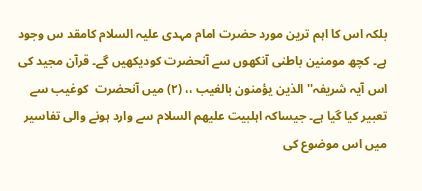بلکہ اس کا اہم ترین مورد حضرت امام مہدی علیہ السلام کامقد س وجود ہے۔ کچھ مومنین باطنی آنکھوں سے آنحضرت کودیکھیں گے۔ قرآن مجید کی اس آیہ شریفہ''الذین یؤمنون بالغیب ،، (۲) میں آنحضرت  کوغیب سے تعبیر کیا گیا ہے۔ جیساکہ اہلبیت علیھم السلام سے وارد ہونے والی تفاسیر میں اس موضوع کی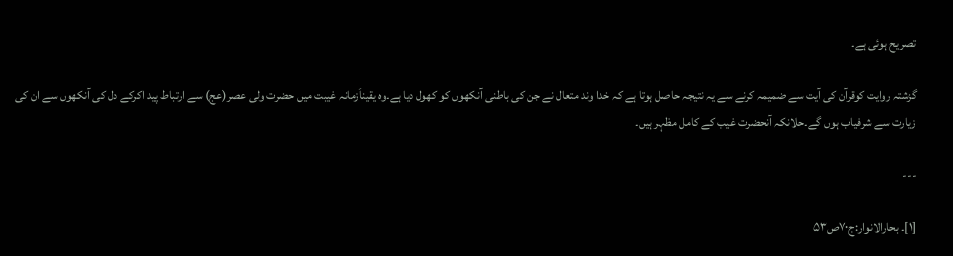تصریح ہوئی ہے۔

گزشتہ روایت کوقرآن کی آیت سے ضمیمہ کرنے سے یہ نتیجہ حاصل ہوتا ہے کہ خدا وند متعال نے جن کی باطنی آنکھوں کو کھول دیا ہے۔وہ یقیناَزمانہ غیبت میں حضرت ولی عصر(عج) سے ارتباط پید اکرکے دل کی آنکھوں سے ان کی زیارت سے شرفیاب ہوں گے۔حلانکہ آنحضرت غیب کے کامل مظہر ہیں۔

---

[۱]۔ بحارالانوار:ج۷۰ص۵۳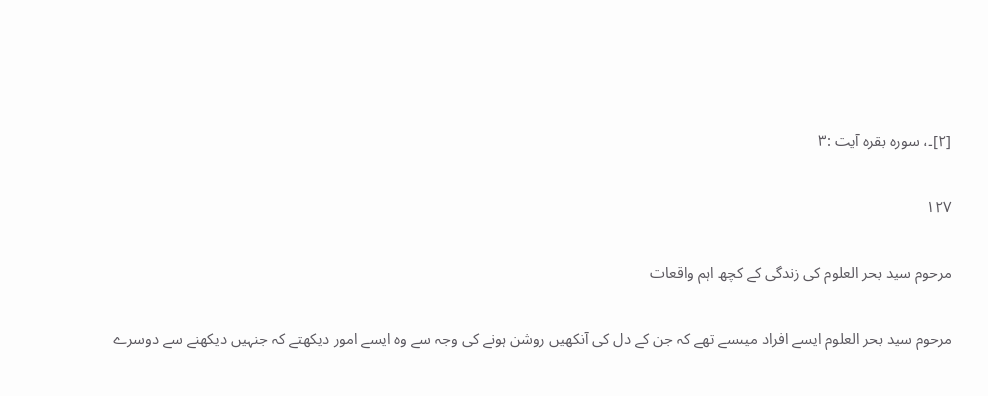[۲]۔، سورہ بقرہ آیت :۳

۱۲۷

مرحوم سید بحر العلوم کی زندگی کے کچھ اہم واقعات

مرحوم سید بحر العلوم ایسے افراد میںسے تھے کہ جن کے دل کی آنکھیں روشن ہونے کی وجہ سے وہ ایسے امور دیکھتے کہ جنہیں دیکھنے سے دوسرے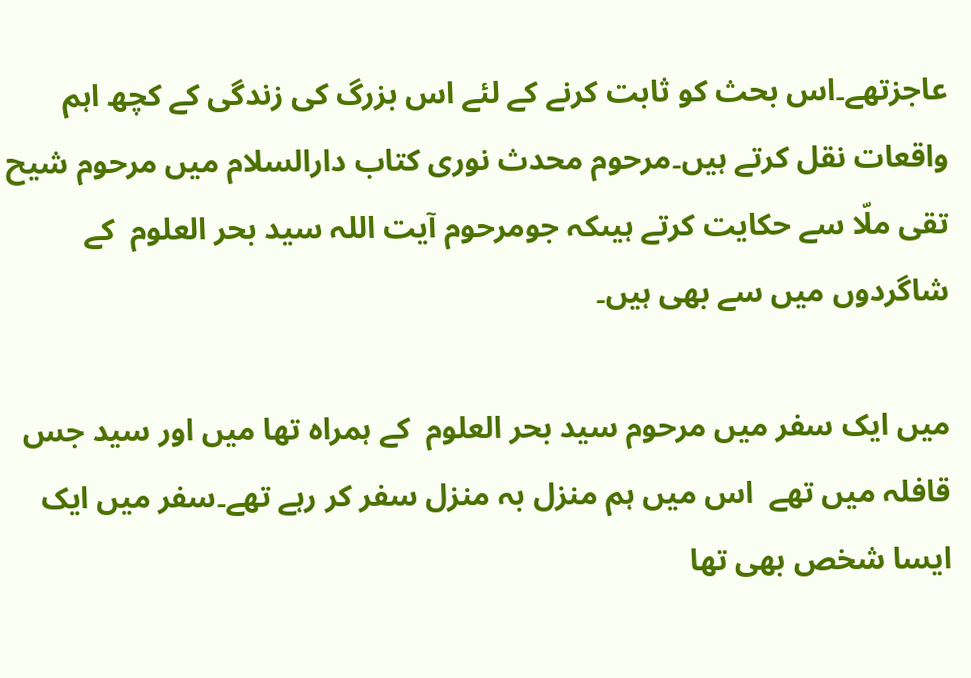عاجزتھے۔اس بحث کو ثابت کرنے کے لئے اس بزرگ کی زندگی کے کچھ اہم واقعات نقل کرتے ہیں۔مرحوم محدث نوری کتاب دارالسلام میں مرحوم شیح تقی ملّا سے حکایت کرتے ہیںکہ جومرحوم آیت اللہ سید بحر العلوم  کے شاگردوں میں سے بھی ہیں۔

میں ایک سفر میں مرحوم سید بحر العلوم  کے ہمراہ تھا میں اور سید جس قافلہ میں تھے  اس میں ہم منزل بہ منزل سفر کر رہے تھے۔سفر میں ایک ایسا شخص بھی تھا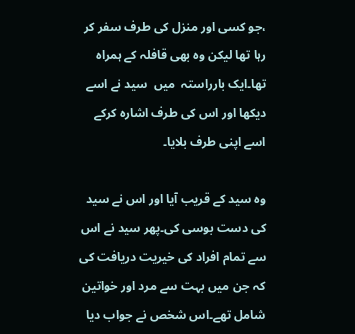،جو کسی اور منزل کی طرف سفر کر رہا تھا لیکن وہ بھی قافلہ کے ہمراہ تھا۔ایک بارراستہ  میں  سید نے اسے دیکھا اور اس کی طرف اشارہ کرکے اسے اپنی طرف بلایا۔

وہ سید کے قریب آیا اور اس نے سید کی دست بوسی کی۔پھر سید نے اس سے تمام افراد کی خیریت دریافت کی کہ جن میں بہت سے مرد اور خواتین شامل تھے۔اس شخص نے جواب دیا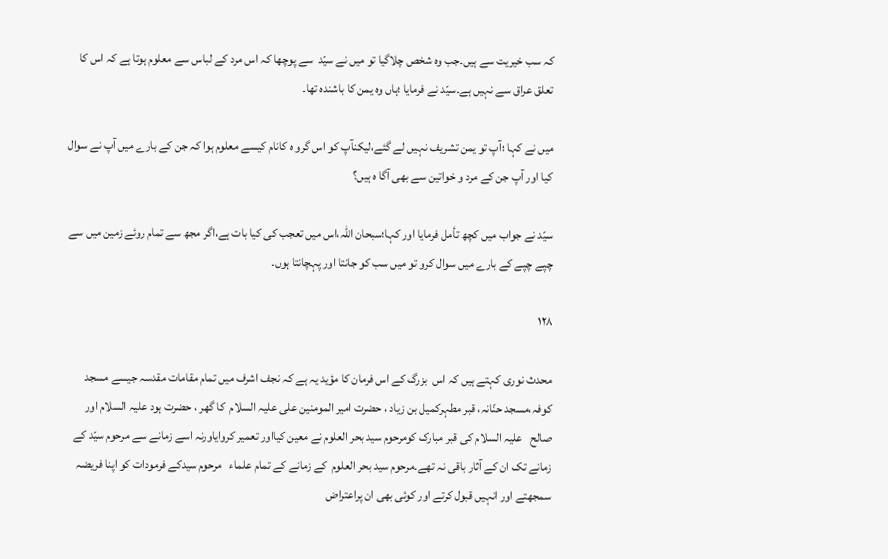کہ سب خیریت سے ہیں۔جب وہ شخص چلاگیا تو میں نے سیّد  سے پوچھا کہ اس مرد کے لباس سے معلوم ہوتا ہے کہ اس کا تعلق عراق سے نہیں ہے۔سیّد نے فرمایا ؛ہاں وہ یمن کا باشندہ تھا۔

میں نے کہا ؛آپ تو یمن تشریف نہیں لے گئے،لیکنآپ کو اس گرو ہ کانام کیسے معلوم ہوا کہ جن کے بارے میں آپ نے سوال کیا اور آپ جن کے مرد و خواتین سے بھی آگا ہ ہیں؟

سیّد نے جواب میں کچھ تأمل فرمایا اور کہا؛سبحان اللہ،اس میں تعجب کی کیا بات ہے،اگر مجھ سے تمام روئے زمین میں سے چپے چپے کے بارے میں سوال کرو تو میں سب کو جانتا اور پہچانتا ہوں۔

۱۲۸

محدث نوری کہتے ہیں کہ اس  بزرگ کے اس فرمان کا مؤید یہ ہے کہ نجف اشرف میں تمام مقامات مقدسہ جیسے مسجد کوفہ،مسجد حنّانہ، قبر مطہرکمیل بن زیاد ، حضرت امیر المومنین علی علیہ السلام  کا گھر ، حضرت ہود علیہ السلام اور صالح   علیہ السلام کی قبر مبارک کومرحوم سید بحر العلوم نے معین کیااور تعمیر کروایاورنہ اسے زمانے سے مرحوم سیّد کے زمانے تک ان کے آثار باقی نہ تھے۔مرحوم سید بحر العلوم  کے زمانے کے تمام علماء   مرحوم سیدکے فرمودات کو اپنا فریضہ سمجھتے اور انہیں قبول کرتے اور کوئی بھی ان پراعتراض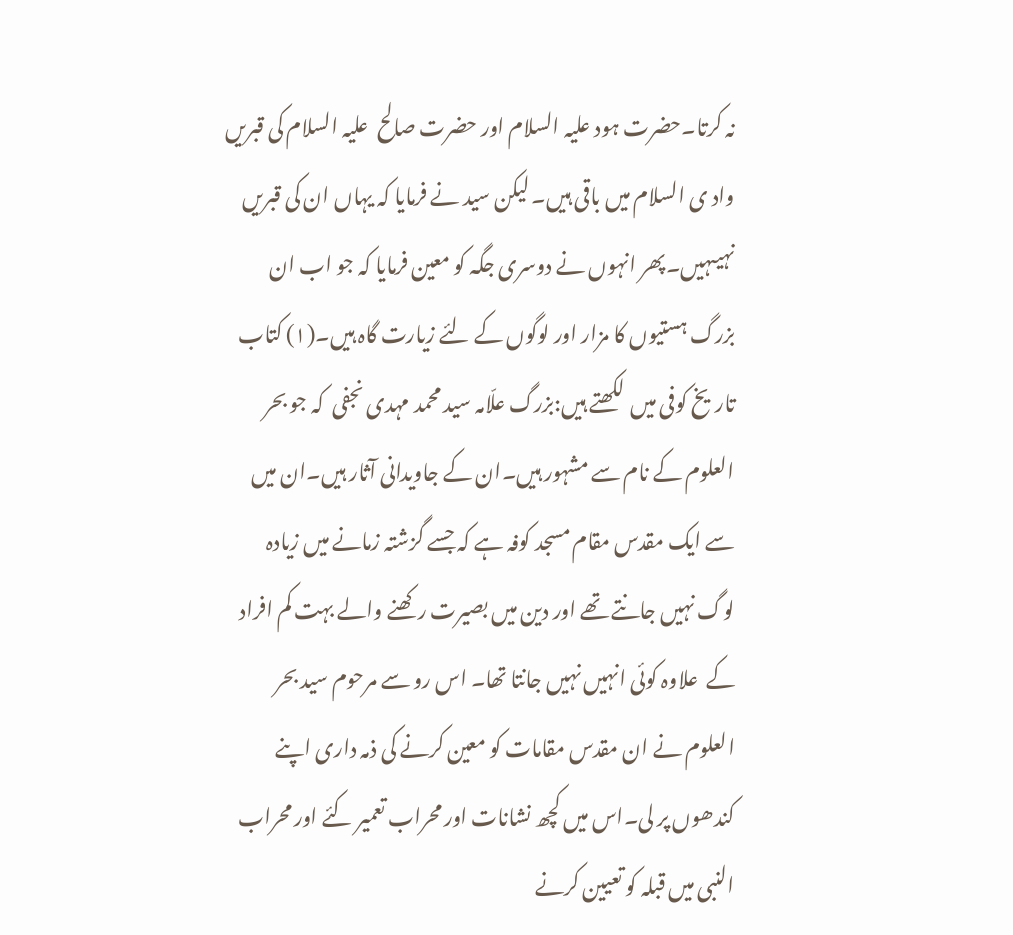نہ کرتا۔حضرت ہود علیہ السلام اور حضرت صالح  علیہ السلام کی قبریں واد ی السلام میں باقی ہیں۔ لیکن سید نے فرمایا کہ یہاں ان کی قبریں نہیںہیں۔پھر انہوں نے دوسری جگہ کو معین فرمایا کہ جو اب ان بزرگ ہستیوں کا مزار اور لوگوں کے لئے زیارت گاہ ہیں۔(۱) کتاب تاریخ کوفی میں  لکھتے ہیں:بزرگ علّامہ سید محمد مہدی نجفی  کہ جو بحر العلوم کے نام سے مشہور ہیں۔ان کے جاویدانی آثار ہیں۔ان میں سے ایک مقدس مقام مسجد کوفہ ہے کہ جسے گزشتہ زمانے میں زیادہ لوگ نہیں جانتے تھے اور دین میں بصیرت رکھنے والے بہت کم افراد کے  علاوہ کوئی انہیں نہیں جانتا تھا۔ اس رو سے مرحوم سید بحر العلوم نے ان مقدس مقامات کو معین کرنے کی ذمہ داری اپنے کندھوں پر لی۔اس میں کچھ نشانات اور محراب تعمیر کئے اور محراب النبی میں قبلہ کو تعیین کرنے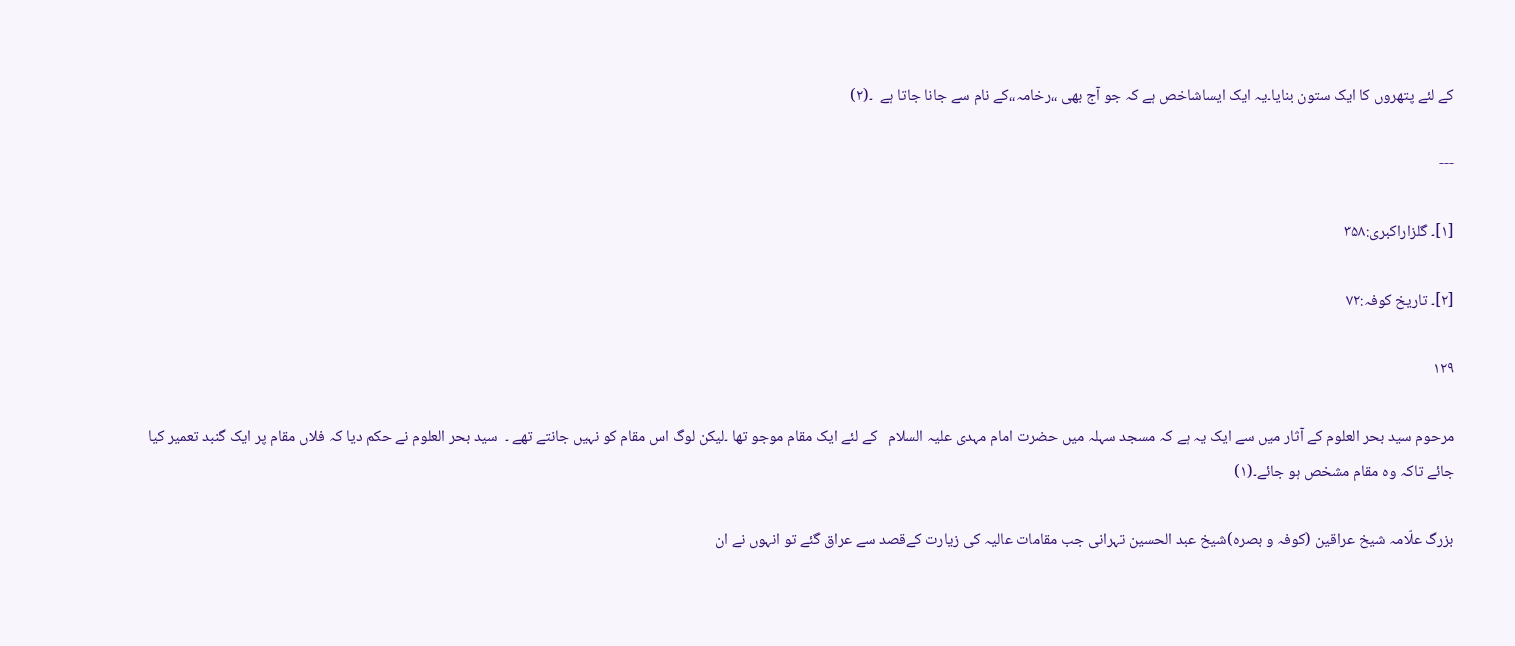کے لئے پتھروں کا ایک ستون بنایا۔یہ ایک ایساشاخص ہے کہ جو آج بھی ،،رخامہ،،کے نام سے جانا جاتا ہے  ۔(۲)

---

[۱]۔ گلزاراکبری:۳۵۸

[۲]۔ تاریخ کوفہ:۷۲

۱۲۹

مرحوم سید بحر العلوم کے آثار میں سے ایک یہ ہے کہ مسجد سہلہ میں حضرت امام مہدی علیہ السلام   کے لئے ایک مقام موجو تھا ۔لیکن لوگ اس مقام کو نہیں جانتے تھے ۔  سید بحر العلوم نے حکم دیا کہ فلاں مقام پر ایک گنبد تعمیر کیا جائے تاکہ وہ مقام مشخص ہو جائے۔(۱)

بزرگ علّامہ شیخ عراقین (کوفہ و بصرہ)شیخ عبد الحسین تہرانی جب مقامات عالیہ کی زیارت کےقصد سے عراق گئے تو انہوں نے ان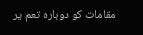مقامات کو دوبارہ تعم یر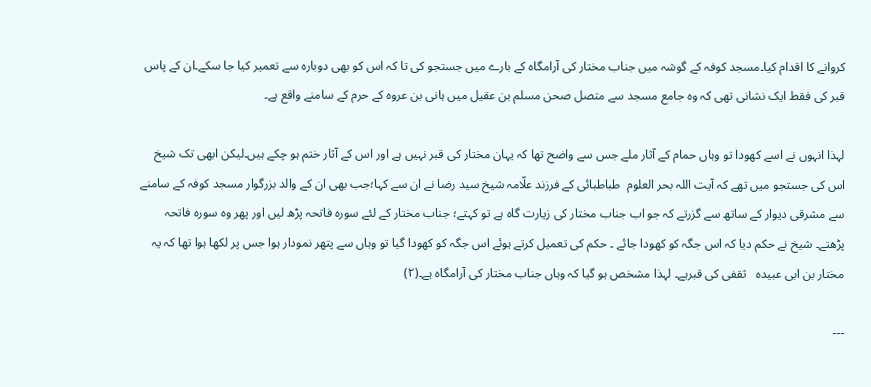کروانے کا اقدام کیا۔مسجد کوفہ کے گوشہ میں جناب مختار کی آرامگاہ کے بارے میں جستجو کی تا کہ اس کو بھی دوبارہ سے تعمیر کیا جا سکے۔ان کے پاس قبر کی فقط ایک نشانی تھی کہ وہ جامع مسجد سے متصل صحن مسلم بن عقیل میں ہانی بن عروہ کے حرم کے سامنے واقع ہے۔

لہذا انہوں نے اسے کھودا تو وہاں حمام کے آثار ملے جس سے واضح تھا کہ یہان مختار کی قبر نہیں ہے اور اس کے آثار ختم ہو چکے ہیں۔لیکن ابھی تک شیخ اس کی جستجو میں تھے کہ آیت اللہ بحر العلوم  طباطبائی کے فرزند علّامہ شیخ سید رضا نے ان سے کہا؛جب بھی ان کے والد بزرگوار مسجد کوفہ کے سامنے سے مشرقی دیوار کے ساتھ سے گزرتے کہ جو اب جناب مختار کی زیارت گاہ ہے تو کہتے؛ جناب مختار کے لئے سورہ فاتحہ پڑھ لیں اور پھر وہ سورہ فاتحہ پڑھتے۔ شیخ نے حکم دیا کہ اس جگہ کو کھودا جائے ۔ حکم کی تعمیل کرتے ہوئے اس جگہ کو کھودا گیا تو وہاں سے پتھر نمودار ہوا جس پر لکھا ہوا تھا کہ یہ مختار بن ابی عبیدہ   ثقفی کی قبرہے۔ لہذا مشخص ہو گیا کہ وہاں جناب مختار کی آرامگاہ ہے۔(۲)

---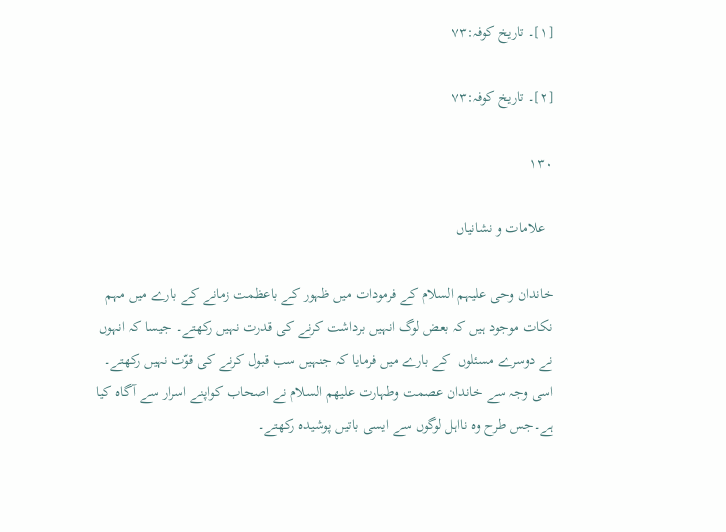[۱]۔ تاریخ کوفہ:۷۳

[۲]۔ تاریخ کوفہ:۷۳

۱۳۰

  علامات و نشانیاں

خاندان وحی علیہم السلام کے فرمودات میں ظہور کے باعظمت زمانے کے بارے میں مہم نکات موجود ہیں کہ بعض لوگ انہیں برداشت کرنے کی قدرت نہیں رکھتے۔ جیسا کہ انہوں نے دوسرے مسئلوں  کے بارے میں فرمایا کہ جنہیں سب قبول کرنے کی قوّت نہیں رکھتے۔ اسی وجہ سے خاندان عصمت وطہارت علیھم السلام نے اصحاب کواپنے اسرار سے آگاہ کیا ہے۔جس طرح وہ نااہل لوگوں سے ایسی باتیں پوشیدہ رکھتے۔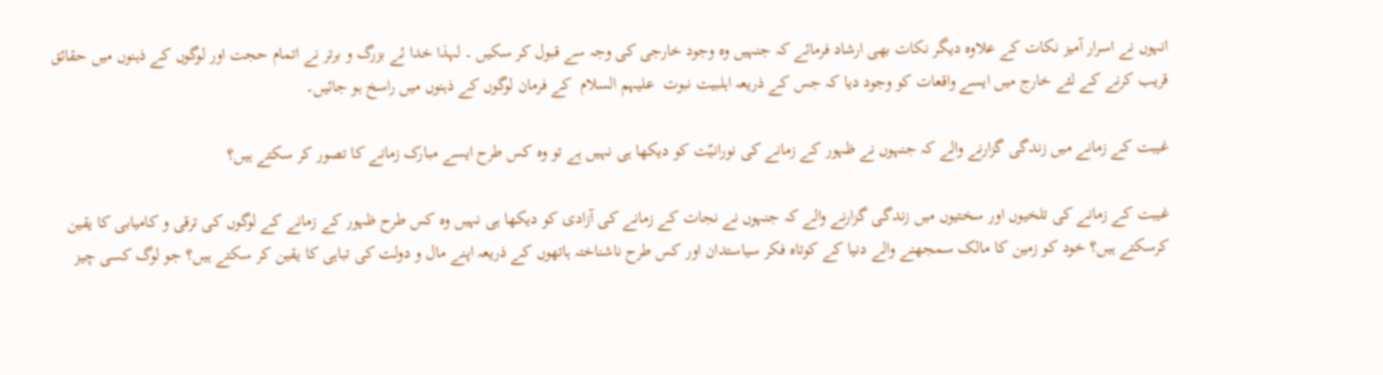انہوں نے اسرار آمیز نکات کے علاوہ دیگر نکات بھی ارشاد فرمائے کہ جنہیں وہ وجود خارجی کی وجہ سے قبول کر سکیں ۔ لہذا خدا ئے بزرگ و برتر نے اتمام حجت اور لوگوں کے ذہنوں میں حقائق قریب کرنے کے لئے خارج میں ایسے واقعات کو وجود دیا کہ جس کے ذریعہ اہلبیت نبوت  علیہم السلام  کے فرمان لوگوں کے ذہنوں میں راسخ ہو جائیں۔

غیبت کے زمانے میں زندگی گزارنے والے کہ جنہوں نے ظہور کے زمانے کی نورانیّت کو دیکھا ہی نہیں ہے تو وہ کس طرح ایسے مبارک زمانے کا تصور کر سکتے ہیں؟

غیبت کے زمانے کی تلخیوں اور سختیوں میں زندگی گزارنے والے کہ جنہوں نے نجات کے زمانے کی آزادی کو دیکھا ہی نہیں وہ کس طرح ظہور کے زمانے کے لوگوں کی ترقی و کامیابی کا یقین کرسکتے ہیں؟ خود کو زمین کا مالک سمجھنے والے دنیا کے کوتاہ فکر سیاستدان اور کس طرح ناشناختہ ہاتھوں کے ذریعہ اپنے مال و دولت کی تباہی کا یقین کر سکتے ہیں؟ جو لوگ کسی چیز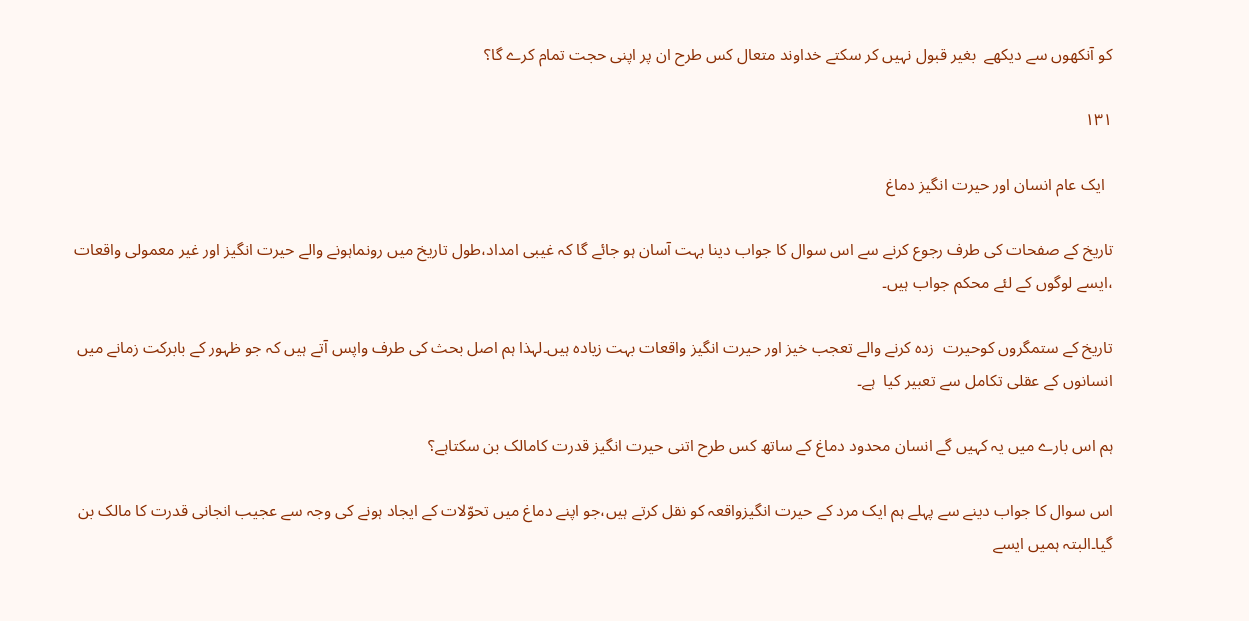کو آنکھوں سے دیکھے  بغیر قبول نہیں کر سکتے خداوند متعال کس طرح ان پر اپنی حجت تمام کرے گا؟

۱۳۱

  ایک عام انسان اور حیرت انگیز دماغ

تاریخ کے صفحات کی طرف رجوع کرنے سے اس سوال کا جواب دینا بہت آسان ہو جائے گا کہ غیبی امداد،طول تاریخ میں رونماہونے والے حیرت انگیز اور غیر معمولی واقعات ،ایسے لوگوں کے لئے محکم جواب ہیں۔

تاریخ کے ستمگروں کوحیرت  زدہ کرنے والے تعجب خیز اور حیرت انگیز واقعات بہت زیادہ ہیں۔لہذا ہم اصل بحث کی طرف واپس آتے ہیں کہ جو ظہور کے بابرکت زمانے میں انسانوں کے عقلی تکامل سے تعبیر کیا  ہے۔

ہم اس بارے میں یہ کہیں گے انسان محدود دماغ کے ساتھ کس طرح اتنی حیرت انگیز قدرت کامالک بن سکتاہے؟

اس سوال کا جواب دینے سے پہلے ہم ایک مرد کے حیرت انگیزواقعہ کو نقل کرتے ہیں،جو اپنے دماغ میں تحوّلات کے ایجاد ہونے کی وجہ سے عجیب انجانی قدرت کا مالک بن گیا۔البتہ ہمیں ایسے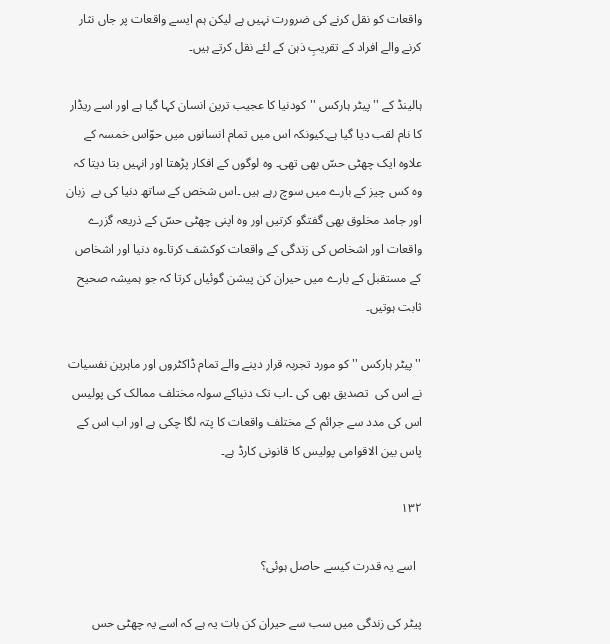واقعات کو نقل کرنے کی ضرورت نہیں ہے لیکن ہم ایسے واقعات پر جاں نثار کرنے والے افراد کے تقریبِ ذہن کے لئے نقل کرتے ہیں۔

ہالینڈ کے ''پیٹر ہارکس ''کودنیا کا عجیب ترین انسان کہا گیا ہے اور اسے ریڈار کا نام لقب دیا گیا ہے۔کیونکہ اس میں تمام انسانوں میں حوّاس خمسہ کے علاوہ ایک چھٹی حسّ بھی تھی۔ وہ لوگوں کے افکار پڑھتا اور انہیں بتا دیتا کہ وہ کس چیز کے بارے میں سوچ رہے ہیں ۔اس شخص کے ساتھ دنیا کی بے  زبان اور جامد مخلوق بھی گفتگو کرتیں اور وہ اپنی چھٹی حسّ کے ذریعہ گزرے واقعات اور اشخاص کی زندگی کے واقعات کوکشف کرتا۔وہ دنیا اور اشخاص کے مستقبل کے بارے میں حیران کن پیشن گوئیاں کرتا کہ جو ہمیشہ صحیح ثابت ہوتیں۔

''پیٹر ہارکس '' کو مورد تجربہ قرار دینے والے تمام ڈاکٹروں اور ماہرین نفسیات نے اس کی  تصدیق بھی کی ۔اب تک دنیاکے سولہ مختلف ممالک کی پولیس اس کی مدد سے جرائم کے مختلف واقعات کا پتہ لگا چکی ہے اور اب اس کے پاس بین الاقوامی پولیس کا قانونی کارڈ ہے۔

۱۳۲

  اسے یہ قدرت کیسے حاصل ہوئی؟

پیٹر کی زندگی میں سب سے حیران کن بات یہ ہے کہ اسے یہ چھٹی حس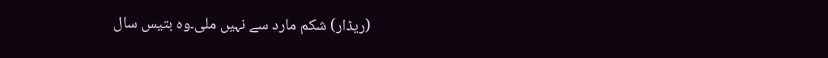(ریڈار) شکم مارد سے نہیں ملی۔وہ بتیس سال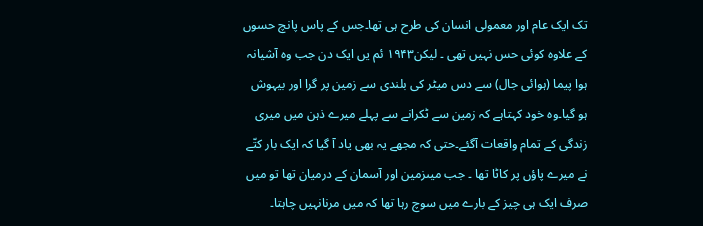تک ایک عام اور معمولی انسان کی طرح ہی تھا۔جس کے پاس پانچ حسوں کے علاوہ کوئی حس نہیں تھی ۔ لیکن۱۹۴۳ ئم یں ایک دن جب وہ آشیانہ ہوا پیما (ہوائی جال) سے دس میٹر کی بلندی سے زمین پر گرا اور بیہوش ہو گیا۔وہ خود کہتاہے کہ زمین سے ٹکرانے سے پہلے میرے ذہن میں میری زندگی کے تمام واقعات آگئے۔حتی کہ مجھے یہ بھی یاد آ گیا کہ ایک بار کتّے نے میرے پاؤں پر کاٹا تھا ۔ جب میںزمین اور آسمان کے درمیان تھا تو میں صرف ایک ہی چیز کے بارے میں سوچ رہا تھا کہ میں مرنانہیں چاہتا۔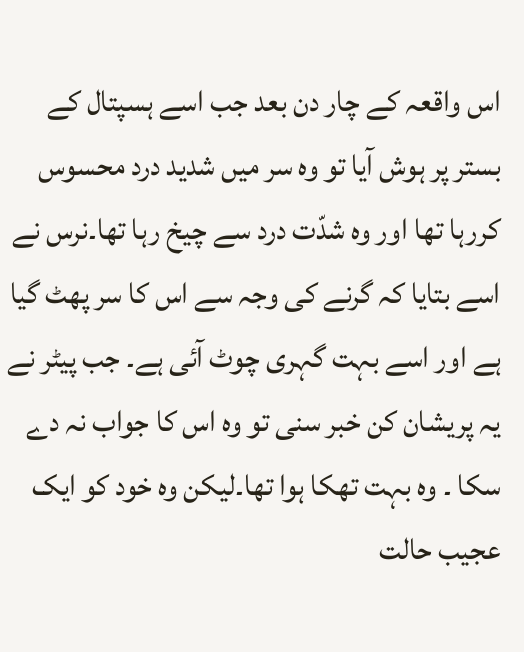اس واقعہ کے چار دن بعد جب اسے ہسپتال کے بستر پر ہوش آیا تو وہ سر میں شدید درد محسوس کررہا تھا اور وہ شدّت درد سے چیخ رہا تھا۔نرس نے اسے بتایا کہ گرنے کی وجہ سے اس کا سر پھٹ گیا ہے اور اسے بہت گہری چوٹ آئی ہے۔ جب پیٹر نے یہ پریشان کن خبر سنی تو وہ اس کا جواب نہ دے سکا ۔ وہ بہت تھکا ہوا تھا۔لیکن وہ خود کو ایک عجیب حالت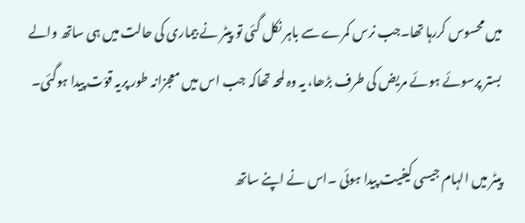میں محسوس کررہا تھا۔جب نرس کمرے سے باہر نکل گئی تو پیٹر نے بیماری کی حالت میں ہی ساتھ والے بستر پرسوئے ہوئے مریض کی طرف بڑھا، یہ وہ لمحہ تھاکہ جب اس میں معجزانہ طور پریہ قوّت پیدا ہوگئی۔

پیٹر میں الہام جیسی کیفیت پیدا ہوئی ۔اس نے اپنے ساتھ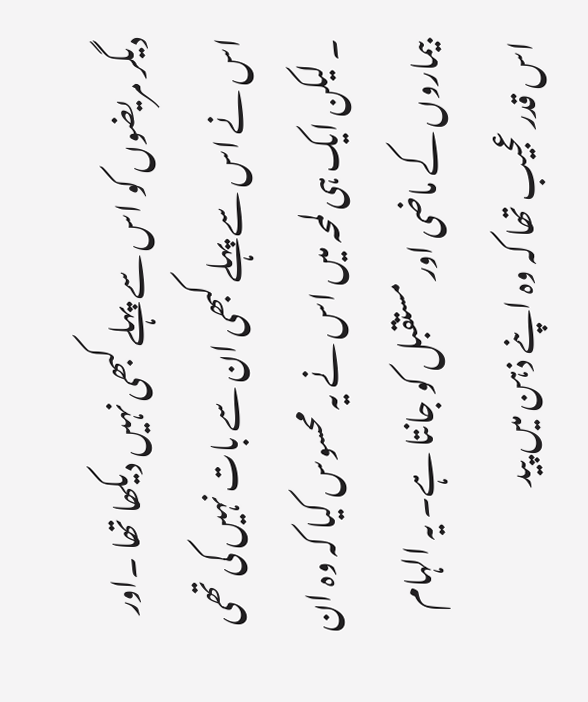دیگر مریضوں کو اس سے پہلے کبھی نہیں دیکھا تھا ۔اور اس نے اس سے پہلے کبھی ان سے بات نہیں کی تھی ۔ لیکن ایک ہی لمحہ میں اس نے یہ محسوس کیا کہ وہ ان بیماروں کے ماضی اور مستقبل کو جانتا ہے۔ یہ الہام اس قدر عجیب تھا کہ وہ اپنے ذہن میں پید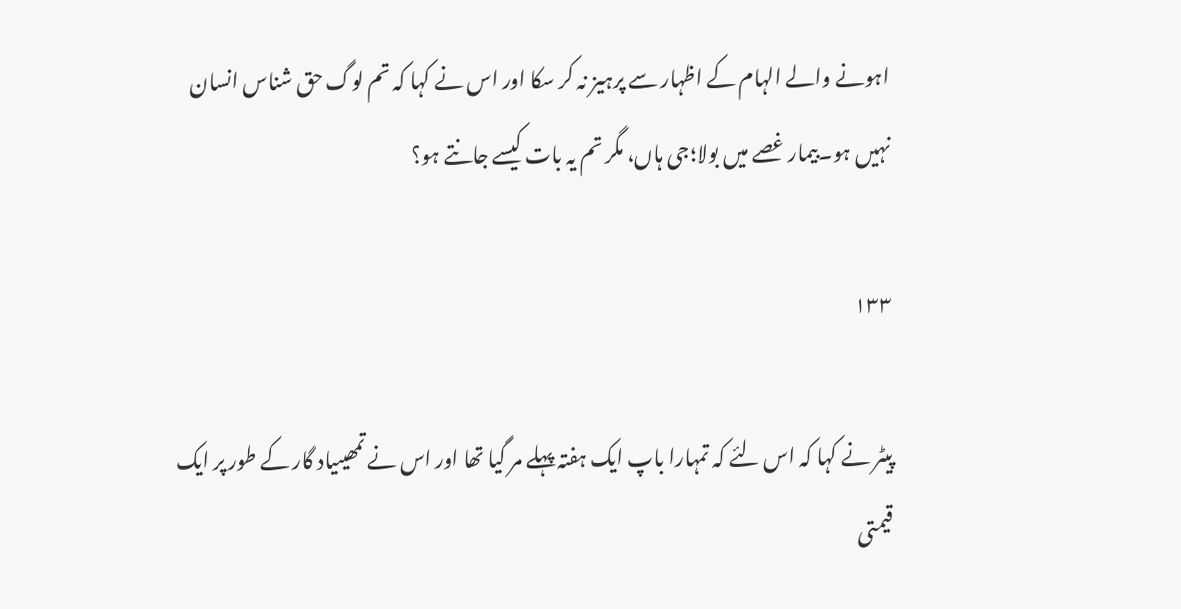اہونے والے الہام کے اظہار سے پرہیز نہ کر سکا اور اس نے کہا کہ تم لوگ حق شناس انسان نہیں ہو۔بیمار غصے میں بولا؛جی ہاں، مگر تم یہ بات کیسے جانتے ہو؟

۱۳۳

پیٹر نے کہا کہ اس لئے کہ تمہارا باپ ایک ہفتہ پہلے مر گیا تھا اور اس نے تمھیںیاد گار کے طور پر ایک قیمتی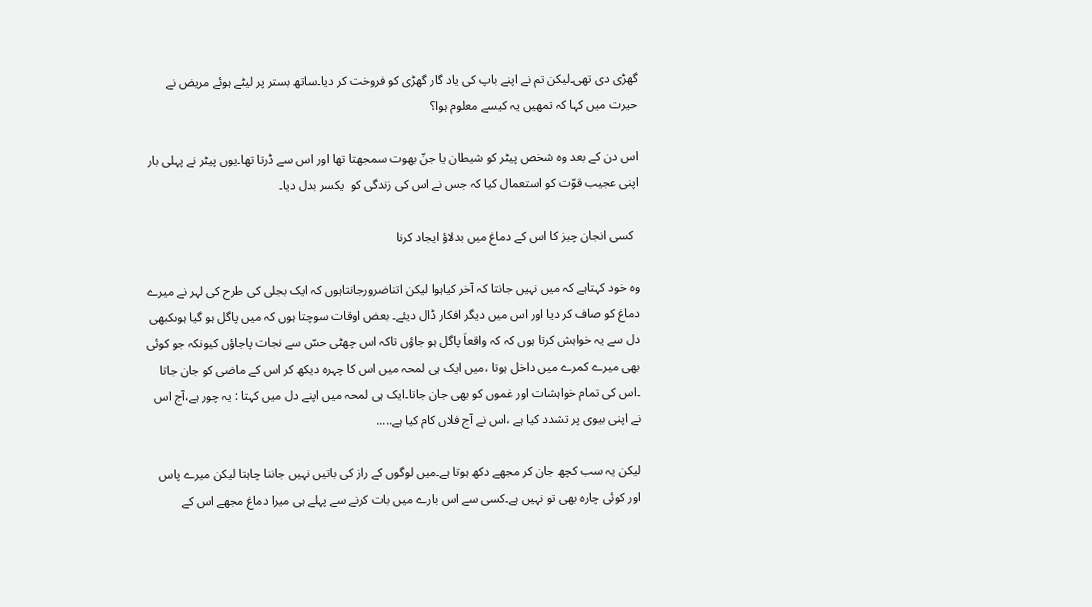گھڑی دی تھی۔لیکن تم نے اپنے باپ کی یاد گار گھڑی کو فروخت کر دیا۔ساتھ بستر پر لیٹے ہوئے مریض نے حیرت میں کہا کہ تمھیں یہ کیسے معلوم ہوا؟

اس دن کے بعد وہ شخص پیٹر کو شیطان یا جنّ بھوت سمجھتا تھا اور اس سے ڈرتا تھا۔یوں پیٹر نے پہلی بار اپنی عجیب قوّت کو استعمال کیا کہ جس نے اس کی زندگی کو  یکسر بدل دیا۔

  کسی انجان چیز کا اس کے دماغ میں بدلاؤ ایجاد کرنا

وہ خود کہتاہے کہ میں نہیں جانتا کہ آخر کیاہوا لیکن اتناضرورجانتاہوں کہ ایک بجلی کی طرح کی لہر نے میرے دماغ کو صاف کر دیا اور اس میں دیگر افکار ڈال دیئے۔ بعض اوقات سوچتا ہوں کہ میں پاگل ہو گیا ہوںکبھی دل سے یہ خواہش کرتا ہوں کہ کہ واقعاَ پاگل ہو جاؤں تاکہ اس چھٹی حسّ سے نجات پاجاؤں کیونکہ جو کوئی بھی میرے کمرے میں داخل ہوتا ،میں ایک ہی لمحہ میں اس کا چہرہ دیکھ کر اس کے ماضی کو جان جاتا ۔اس کی تمام خواہشات اور غموں کو بھی جان جاتا۔ایک ہی لمحہ میں اپنے دل میں کہتا : یہ چور ہے،آج اس نے اپنی بیوی پر تشدد کیا ہے ،اس نے آج فلاں کام کیا ہے.....

لیکن یہ سب کچھ جان کر مجھے دکھ ہوتا ہے۔میں لوگوں کے راز کی باتیں نہیں جاننا چاہتا لیکن میرے پاس اور کوئی چارہ بھی تو نہیں ہے۔کسی سے اس بارے میں بات کرنے سے پہلے ہی میرا دماغ مجھے اس کے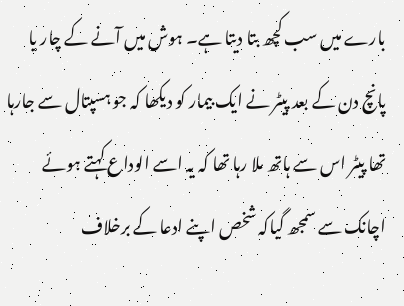بارے میں سب کچھ بتا دیتا ہے۔ ہوش میں آنے کے چار یا پانچ دن کے بعد پیٹر نے ایک بیمار کو دیکھا کہ جو ہسپتال سے جارہا تھا پیٹر اس سے ہاتھ ملا رہا تھا کہ یہ اسے الوداع کہتے ہوئے اچانک سے سمجھ گیاکہ شخص اپنے ادعا کے برخلاف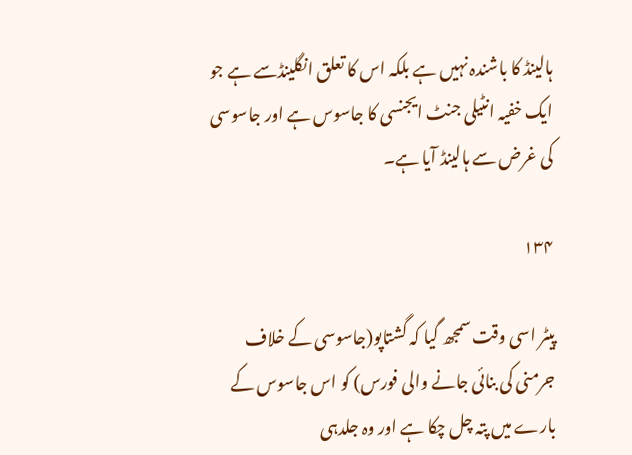ہالینڈ کا باشندہ نہیں ہے بلکہ اس کا تعلق انگلینڈسے ہے جو ایک خفیہ انٹیلی جنٹ ایجنسی کا جاسوس ہے اور جاسوسی کی غرض سے ہالینڈ آیا ہے۔

۱۳۴

پیٹر اسی وقت سمجھ گیا کہ گشتاپو(جاسوسی کے خلاف جرمنی کی بنائی جانے والی فورس) کو اس جاسوس کے بارے میں پتہ چل چکا ہے اور وہ جلدہی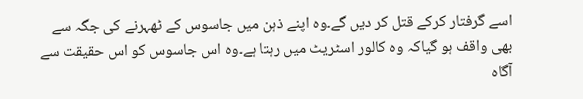اسے گرفتار کرکے قتل کر دیں گے۔وہ اپنے ذہن میں جاسوس کے ٹھہرنے کی جگہ سے بھی واقف ہو گیاکہ وہ کالور اسٹریٹ میں رہتا ہے۔وہ اس جاسوس کو اس حقیقت سے آگاہ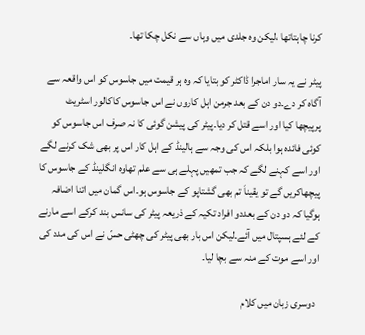کرنا چاہتاتھا ،لیکن وہ جلدی میں وہاں سے نکل چکا تھا۔

پیٹر نے یہ سار اماجرا ڈاکٹر کو بتایا کہ وہ ہر قیمت میں جاسوس کو اس واقعہ سے آگاہ کر دے۔دو دن کے بعد جرمن اہل کاروں نے اس جاسوس کاکالور اسٹریٹ  پرپیچھا کیا اور اسے قتل کر دیا۔پیٹر کی پیشن گوئی کا نہ صرف اس جاسوس کو کوئی فائدہ ہوا بلکہ اس کی وجہ سے ہالینڈ کے اہل کار اس پر بھی شک کرنے لگے اور اسے کہنے لگے کہ جب تمھیں پہلے ہی سے علم تھاوہ انگلینڈ کے جاسوس کا پیچھاکریں گے تو یقیناَ تم بھی گشتاپو کے جاسوس ہو۔اس گمان میں اتنا اضافہ ہوگیا کہ دو دن کے بعددو افراد تکیہ کے ذریعہ پیٹر کی سانس بند کرکے اسے مارنے کے لئے ہسپتال میں آئے۔لیکن اس بار بھی پیٹر کی چھٹی حسّ نے اس کی مدد کی اور اسے موت کے منہ سے بچا لیا۔

  دوسری زبان میں کلام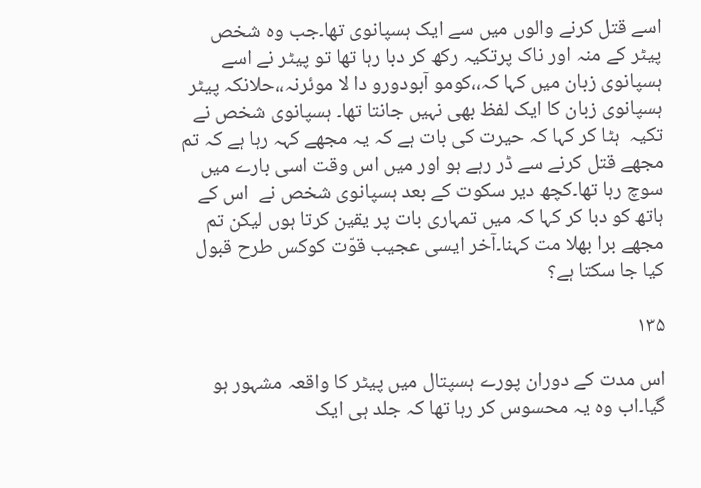اسے قتل کرنے والوں میں سے ایک ہسپانوی تھا۔جب وہ شخص پیٹر کے منہ اور ناک پرتکیہ رکھ کر دبا رہا تھا تو پیٹر نے اسے ہسپانوی زبان میں کہا کہ،،کومو آبودورو دا لا موئرنہ،،حلانکہ پیٹر ہسپانوی زبان کا ایک لفظ بھی نہیں جانتا تھا۔ ہسپانوی شخص نے تکیہ  ہٹا کر کہا کہ حیرت کی بات ہے کہ یہ مجھے کہہ رہا ہے کہ تم مجھے قتل کرنے سے ڈر رہے ہو اور میں اس وقت اسی بارے میں سوچ رہا تھا۔کچھ دیر سکوت کے بعد ہسپانوی شخص نے  اس کے ہاتھ کو دبا کر کہا کہ میں تمہاری بات پر یقین کرتا ہوں لیکن تم مجھے برا بھلا مت کہنا۔آخر ایسی عجیب قوّت کوکس طرح قبول کیا جا سکتا ہے؟

۱۳۵

اس مدت کے دوران پورے ہسپتال میں پیٹر کا واقعہ مشہور ہو گیا۔اب وہ یہ محسوس کر رہا تھا کہ جلد ہی ایک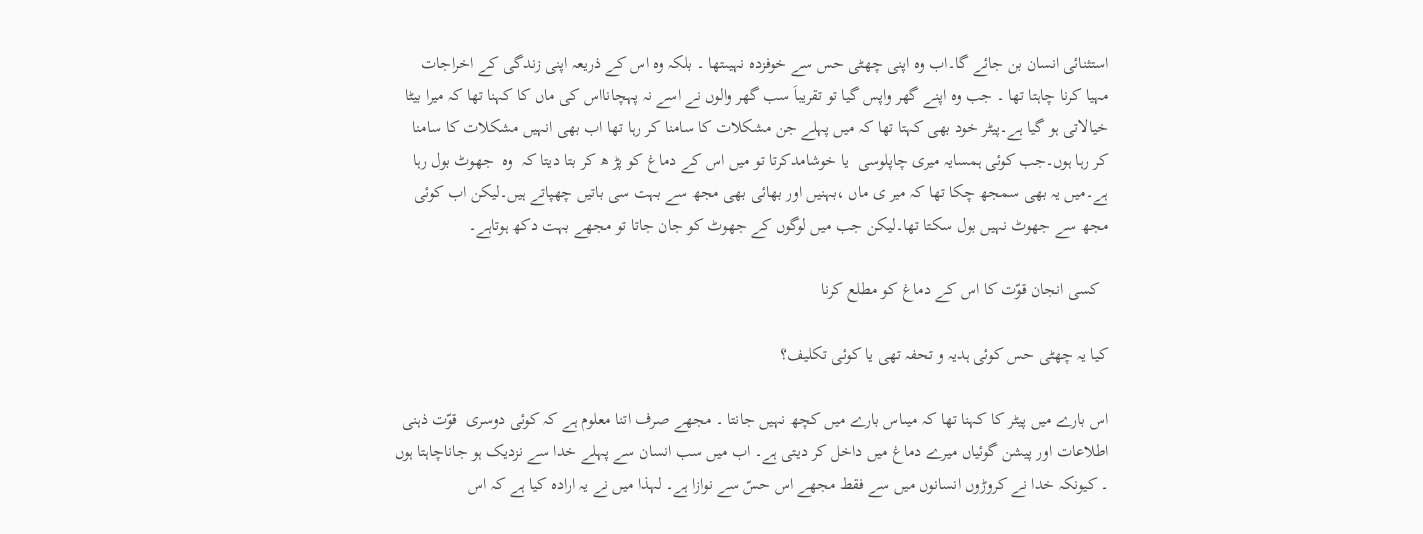استثنائی انسان بن جائے گا۔اب وہ اپنی چھٹی حس سے خوفزدہ نہیںتھا ۔ بلکہ وہ اس کے ذریعہ اپنی زندگی کے اخراجات مہیا کرنا چاہتا تھا ۔ جب وہ اپنے گھر واپس گیا تو تقریباَ سب گھر والوں نے اسے نہ پہچانااس کی ماں کا کہنا تھا کہ میرا بیٹا خیالاتی ہو گیا ہے۔پیٹر خود بھی کہتا تھا کہ میں پہلے جن مشکلات کا سامنا کر رہا تھا اب بھی انہیں مشکلات کا سامنا کر رہا ہوں۔جب کوئی ہمسایہ میری چاپلوسی  یا خوشامدکرتا تو میں اس کے دماغ کو پڑ ھ کر بتا دیتا کہ  وہ  جھوٹ بول رہا ہے۔میں یہ بھی سمجھ چکا تھا کہ میر ی ماں ،بہنیں اور بھائی بھی مجھ سے بہت سی باتیں چھپاتے ہیں۔لیکن اب کوئی مجھ سے جھوٹ نہیں بول سکتا تھا۔لیکن جب میں لوگوں کے جھوٹ کو جان جاتا تو مجھے بہت دکھ ہوتاہے۔

  کسی انجان قوّت کا اس کے دماغ کو مطلع کرنا

کیا یہ چھٹی حس کوئی ہدیہ و تحفہ تھی یا کوئی تکلیف؟

اس بارے میں پیٹر کا کہنا تھا کہ میںاس بارے میں کچھ نہیں جانتا ۔ مجھے صرف اتنا معلوم ہے کہ کوئی دوسری  قوّت ذہنی اطلاعات اور پیشن گوئیاں میرے دماغ میں داخل کر دیتی ہے۔ اب میں سب انسان سے پہلے خدا سے نزدیک ہو جاناچاہتا ہوں ۔ کیونکہ خدا نے کروڑوں انسانوں میں سے فقط مجھے اس حسّ سے نوازا ہے۔ لہذا میں نے یہ ارادہ کیا ہے کہ اس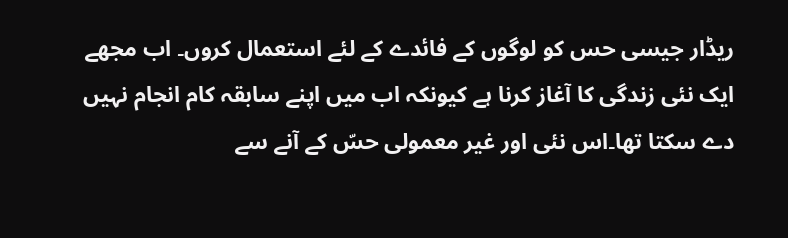ریڈار جیسی حس کو لوگوں کے فائدے کے لئے استعمال کروں۔ اب مجھے ایک نئی زندگی کا آغاز کرنا ہے کیونکہ اب میں اپنے سابقہ کام انجام نہیں دے سکتا تھا۔اس نئی اور غیر معمولی حسّ کے آنے سے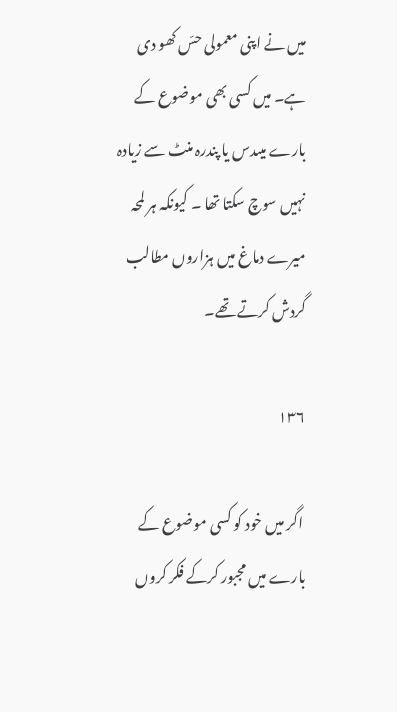میں نے اپنی معمولی حسّ کھو دی ہے۔ میں کسی بھی موضوع کے بارے میںدس یا پندرہ منٹ سے زیادہ نہیں سوچ سکتا تھا ۔ کیونکہ ہر لمحہ میرے دماغ میں ہزاروں مطالب گردش کرتے تھے۔

۱۳۶

 اگر میں خود کو کسی موضوع کے بارے میں مجبور کرکے فکر کروں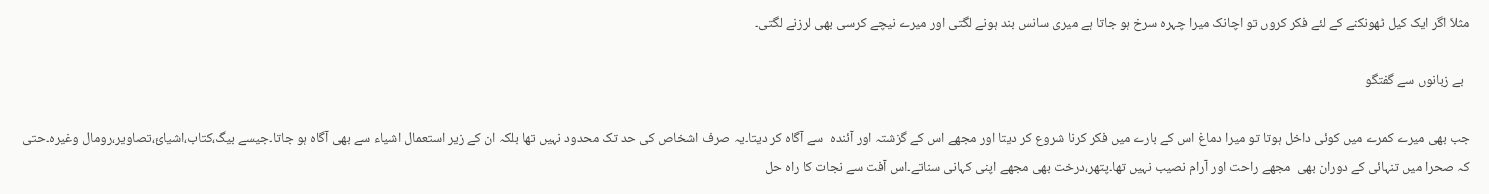مثلاَ اگر ایک کیل ٹھونکنے کے لئے فکر کروں تو اچانک میرا چہرہ سرخ ہو جاتا ہے میری سانس بند ہونے لگتی اور میرے نیچے کرسی بھی لرزنے لگتی۔

  بے زبانوں سے گفتگو

جب بھی میرے کمرے میں کوئی داخل ہوتا تو میرا دماغ اس کے بارے میں فکر کرنا شروع کر دیتا اور مجھے اس کے گزشتہ اور آئندہ  سے آگاہ کر دیتا۔یہ صرف اشخاص کی حد تک محدود نہیں تھا بلکہ ان کے زیر استعمال اشیاء سے بھی آگاہ ہو جاتا۔جیسے بیگ،کتاب،اشیائ،تصاویر،رومال وغیرہ۔حتی کہ صحرا میں تنہائی کے دوران بھی  مجھے راحت اور آرام نصیب نہیں تھا۔پتھر،درخت بھی مجھے اپنی کہانی سناتے۔اس آفت سے نجات کا راہ حل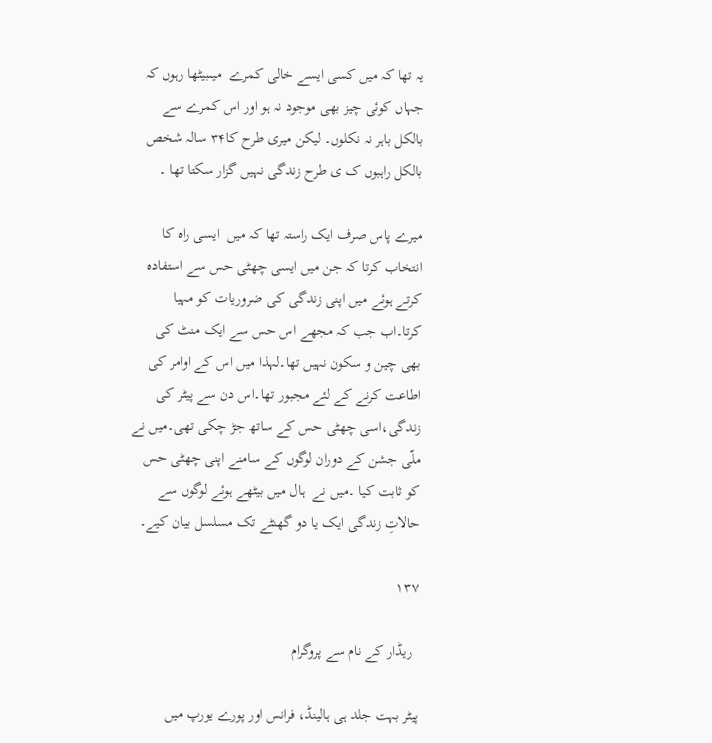یہ تھا کہ میں کسی ایسے خالی کمرے  میںبیٹھا رہوں کہ جہاں کوئی چیز بھی موجود نہ ہو اور اس کمرے سے بالکل باہر نہ نکلوں۔ لیکن میری طرح کا۳۴ سالہ شخص بالکل راہبوں ک ی طرح زندگی نہیں گزار سکتا تھا ۔

میرے پاس صرف ایک راستہ تھا کہ میں  ایسی راہ کا انتخاب کرتا کہ جن میں ایسی چھٹی حس سے استفادہ کرتے ہوئے میں اپنی زندگی کی ضروریات کو مہیا کرتا۔اب جب کہ مجھے اس حس سے ایک منٹ کی بھی چین و سکون نہیں تھا۔لہذا میں اس کے اوامر کی اطاعت کرنے کے لئے مجبور تھا۔اس دن سے پیٹر کی زندگی،اسی چھٹی حس کے ساتھ جڑ چکی تھی۔میں نے ملّی جشن کے دوران لوگوں کے سامنے اپنی چھٹی حس کو ثابت کیا ۔میں نے  ہال میں بیٹھے ہوئے لوگوں سے حالاتِ زندگی ایک یا دو گھنٹے تک مسلسل بیان کیے۔

۱۳۷

  ریڈار کے نام سے پروگرام

پیٹر بہت جلد ہی ہالینڈ، فرانس اور پورے یورپ میں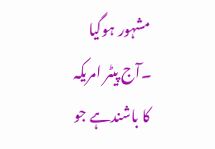مشہور ہوگیا ۔آج پیٹر امریکہ کا باشندہے جو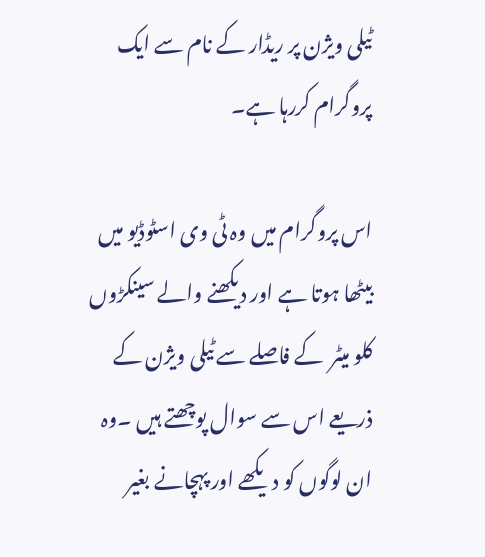ٹیلی ویژن پر ریڈار کے نام سے ایک پروگرام کررہا ہے۔

اس پروگرام میں وہ ٹی وی اسٹوڈیو میں بیٹھا ہوتا ہے اور دیکھنے والے سینکڑوں کلو میٹر  کے فاصلے سے ٹیلی ویژن کے ذریعے اس سے سوال پوچھتے ہیں ۔وہ ان لوگوں کو دیکھے اور پہچانے بغیر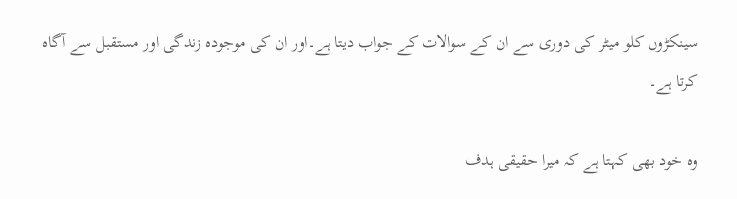سینکڑوں کلو میٹر کی دوری سے ان کے سوالات کے جواب دیتا ہے۔اور ان کی موجودہ زندگی اور مستقبل سے آگاہ کرتا ہے۔

وہ خود بھی کہتا ہے کہ میرا حقیقی ہدف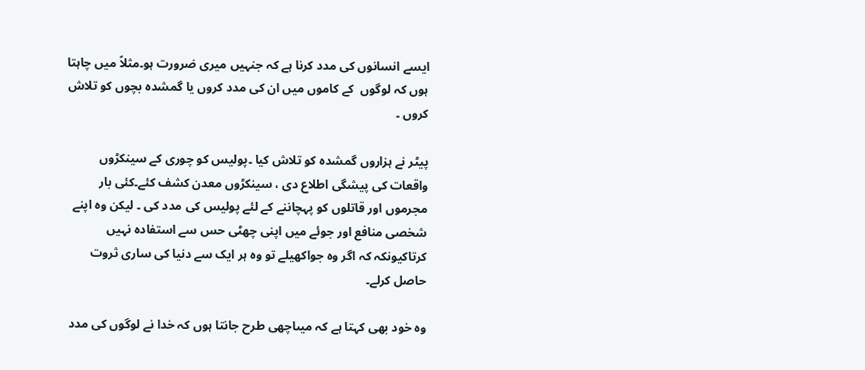ایسے انسانوں کی مدد کرنا ہے کہ جنہیں میری ضرورت ہو۔مثلاً میں چاہتا ہوں کہ لوگوں  کے کاموں میں ان کی مدد کروں یا گمشدہ بچوں کو تلاش کروں ۔

پیٹر نے ہزاروں گمشدہ کو تلاش کیا ۔پولیس کو چوری کے سینکڑوں واقعات کی پیشگی اطلاع دی ، سینکڑوں معدن کشف کئے۔کئی بار مجرموں اور قاتلوں کو پہچاننے کے لئے پولیس کی مدد کی ۔ لیکن وہ اپنے شخصی منافع اور جوئے میں اپنی چھٹی حس سے استفادہ نہیں کرتاکیونکہ کہ اگر وہ جواکھیلے تو وہ ہر ایک سے دنیا کی ساری ثروت حاصل کرلے۔

وہ خود بھی کہتا ہے کہ میںاچھی طرح جانتا ہوں کہ خدا نے لوگوں کی مدد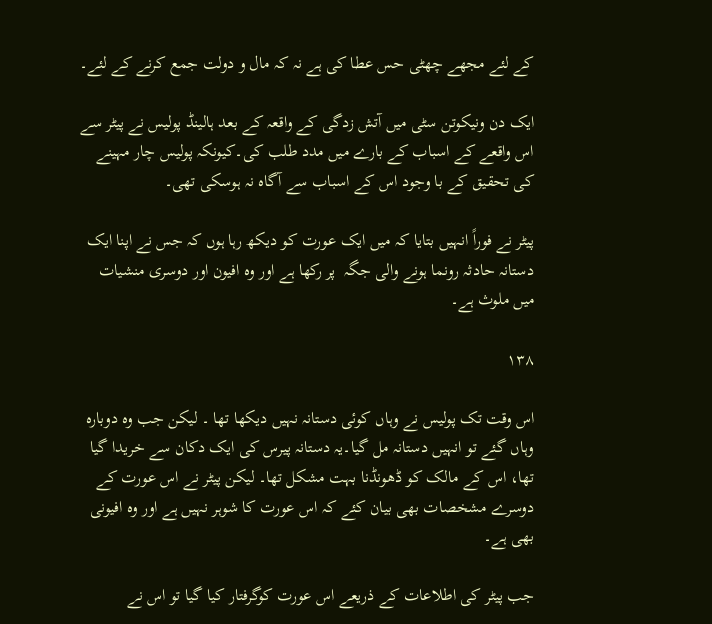کے لئے مجھے چھٹی حس عطا کی ہے نہ کہ مال و دولت جمع کرنے کے لئے۔

ایک دن ونیکوتن سٹی میں آتش زدگی کے واقعہ کے بعد ہالینڈ پولیس نے پیٹر سے اس واقعے کے اسباب کے بارے میں مدد طلب کی۔کیونکہ پولیس چار مہینے کی تحقیق کے با وجود اس کے اسباب سے آگاہ نہ ہوسکی تھی۔

پیٹر نے فوراً انہیں بتایا کہ میں ایک عورت کو دیکھ رہا ہوں کہ جس نے اپنا ایک دستانہ حادثہ رونما ہونے والی جگہ  پر رکھا ہے اور وہ افیون اور دوسری منشیات میں ملوث ہے۔

۱۳۸

اس وقت تک پولیس نے وہاں کوئی دستانہ نہیں دیکھا تھا ۔ لیکن جب وہ دوبارہ وہاں گئے تو انہیں دستانہ مل گیا۔یہ دستانہ پیرس کی ایک دکان سے خریدا گیا تھا، اس کے مالک کو ڈھونڈنا بہت مشکل تھا۔ لیکن پیٹر نے اس عورت کے دوسرے مشخصات بھی بیان کئے کہ اس عورت کا شوہر نہیں ہے اور وہ افیونی بھی ہے۔

جب پیٹر کی اطلاعات کے ذریعے اس عورت کوگرفتار کیا گیا تو اس نے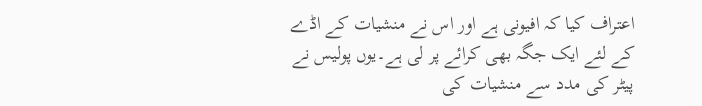اعتراف کیا کہ افیونی ہے اور اس نے منشیات کے اڈے کے لئے ایک جگہ بھی کرائے پر لی ہے۔یوں پولیس نے پیٹر کی مدد سے منشیات کی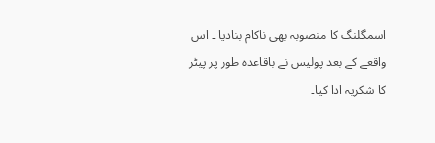اسمگلنگ کا منصوبہ بھی ناکام بنادیا ۔ اس واقعے کے بعد پولیس نے باقاعدہ طور پر پیٹر کا شکریہ ادا کیا۔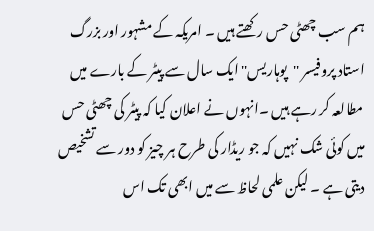ہم سب چھٹی حس رکھتے ہیں ۔ امریکہ کے مشہور اور بزرگ استاد پروفیسر ''پوہاریس'' ایک سال سے پیٹر کے بارے میں مطالعہ کر رہے ہیں ۔انہوں نے اعلان کیا کہ پیٹر کی چھٹی حس میں کوئی شک نہیں کہ جو ریڈار کی طرح ہر چیز کو دور سے تشخیص دیتی ہے ۔ لیکن علمی لحاظ سے میں ابھی تک اس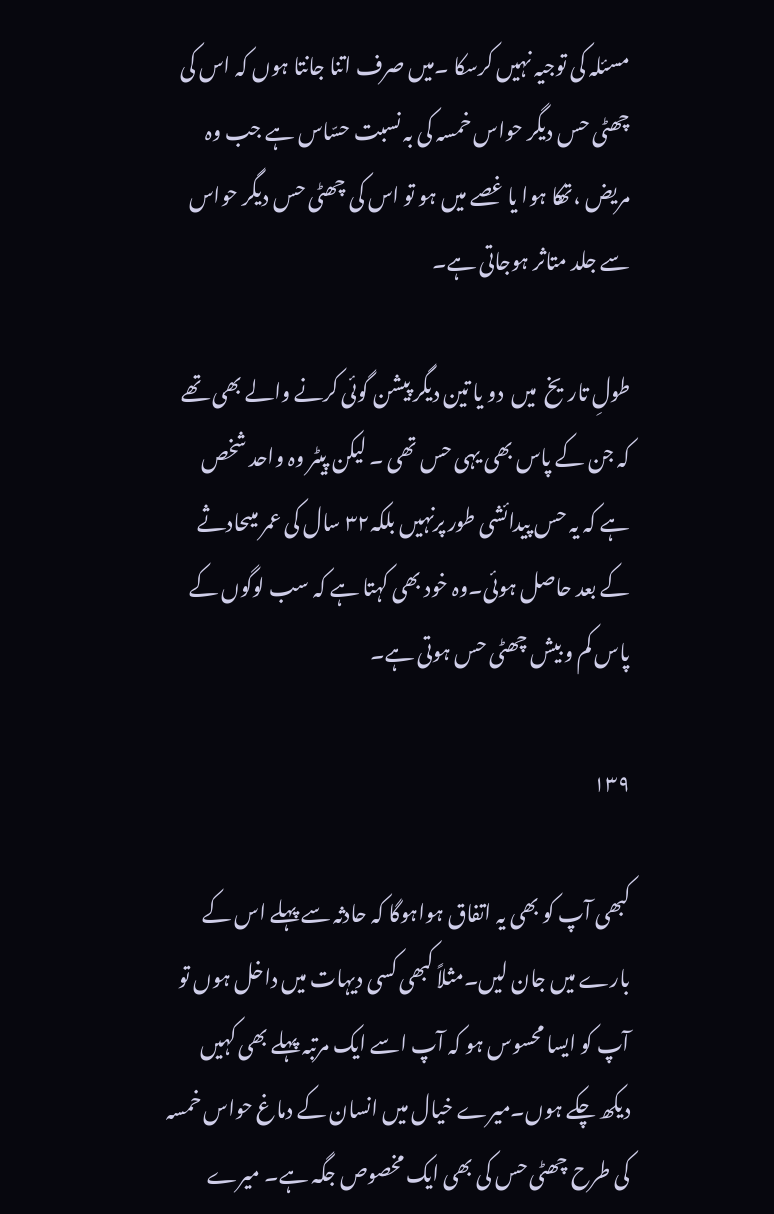مسئلہ کی توجیہ نہیں کرسکا ۔میں صرف اتنا جانتا ہوں کہ اس کی چھٹی حس دیگر حواس خمسہ کی بہ نسبت حسّاس ہے جب وہ مریض ،تھکا ہوا یا غصے میں ہو تو اس کی چھٹی حس دیگر حواس سے جلد متاثر ہوجاتی ہے۔

طولِ تاریخ  میں  دو یا تین دیگر پیشن گوئی کرنے والے بھی تھے کہ جن کے پاس بھی یہی حس تھی ۔ لیکن پیٹر وہ واحد شخص ہے کہ یہ حس پیدائشی طور پرنہیں بلکہ۳۲ سال کی عمر میںحادثے کے بعد حاصل ہوئی۔وہ خود بھی کہتا ہے کہ سب لوگوں کے پاس کم و بیش چھٹی حس ہوتی ہے۔

۱۳۹

کبھی آپ کو بھی یہ اتفاق ہواہوگا کہ حادثہ سے پہلے اس کے بارے میں جان لیں۔مثلاً کبھی کسی دیہات میں داخل ہوں تو آپ کو ایسا محسوس ہو کہ آپ اسے ایک مرتبہ پہلے بھی کہیں دیکھ چکے ہوں۔میرے خیال میں انسان کے دماغ حواس خمسہ کی طرح چھٹی حس کی بھی ایک مخصوص جگہ ہے۔ میرے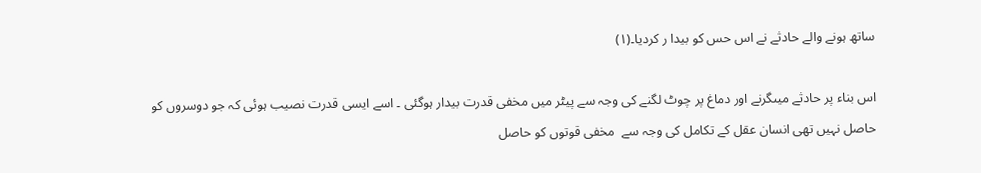ساتھ ہونے والے حادثے نے اس حس کو بیدا ر کردیا۔(۱)

اس بناء پر حادثے میںگرنے اور دماغ پر چوٹ لگنے کی وجہ سے پیٹر میں مخفی قدرت بیدار ہوگئی ۔ اسے ایسی قدرت نصیب ہوئی کہ جو دوسروں کو حاصل نہیں تھی انسان عقل کے تکامل کی وجہ سے  مخفی قوتوں کو حاصل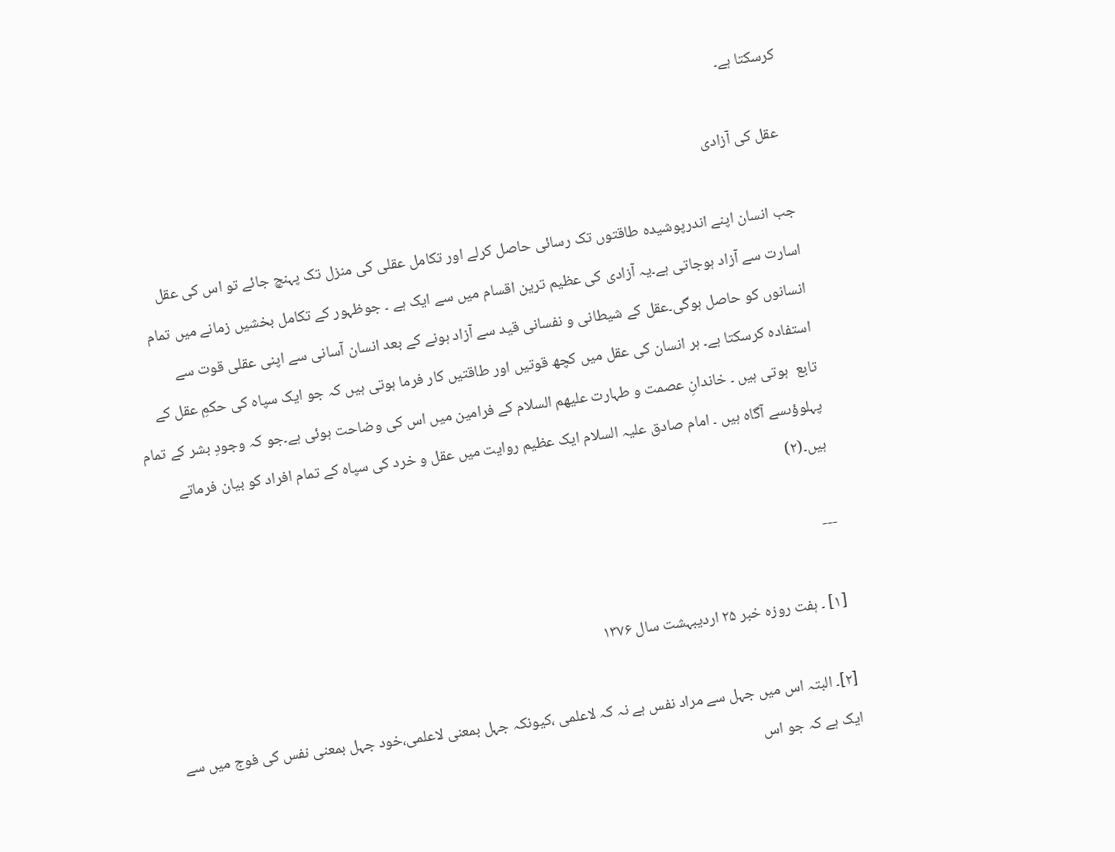کرسکتا ہے۔

  عقل کی آزادی

جب انسان اپنے اندرپوشیدہ طاقتوں تک رسائی حاصل کرلے اور تکامل عقلی کی منزل تک پہنچ جائے تو اس کی عقل اسارت سے آزاد ہوجاتی ہے۔یہ آزادی کی عظیم ترین اقسام میں سے ایک ہے ۔ جوظہور کے تکامل بخشیں زمانے میں تمام انسانوں کو حاصل ہوگی۔عقل کے شیطانی و نفسانی قید سے آزاد ہونے کے بعد انسان آسانی سے اپنی عقلی قوت سے استفادہ کرسکتا ہے۔ ہر انسان کی عقل میں کچھ قوتیں اور طاقتیں کار فرما ہوتی ہیں کہ جو ایک سپاہ کی حکمِ عقل کے تابع  ہوتی ہیں ۔ خاندانِ عصمت و طہارت علیھم السلام کے فرامین میں اس کی وضاحت ہوئی ہے۔جو کہ وجودِ بشر کے تمام پہلوؤںسے آگاہ ہیں ۔ امام صادق علیہ السلام ایک عظیم روایت میں عقل و خرد کی سپاہ کے تمام افراد کو بیان فرماتے ہیں۔(۲)

---

[۱] ۔ ہفت روزہ خبر ۲۵ اردیبہشت سال ۱۳۷۶

[۲]۔ البتہ اس میں جہل سے مراد نفس ہے نہ کہ لاعلمی ،کیونکہ جہل بمعنی لاعلمی،خود جہل بمعنی نفس کی فوج میں سے ایک ہے کہ جو اس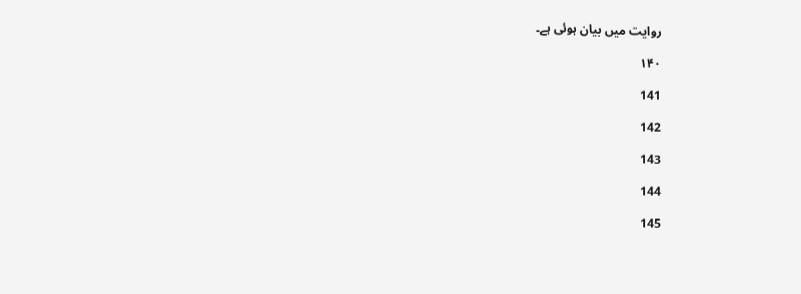روایت میں بیان ہوئی ہے۔

۱۴۰

141

142

143

144

145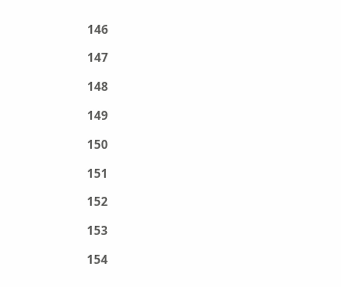146

147

148

149

150

151

152

153

154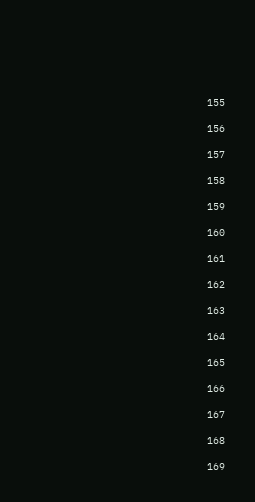155

156

157

158

159

160

161

162

163

164

165

166

167

168

169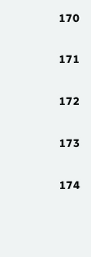170

171

172

173

174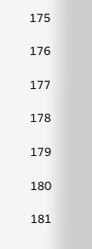175

176

177

178

179

180

181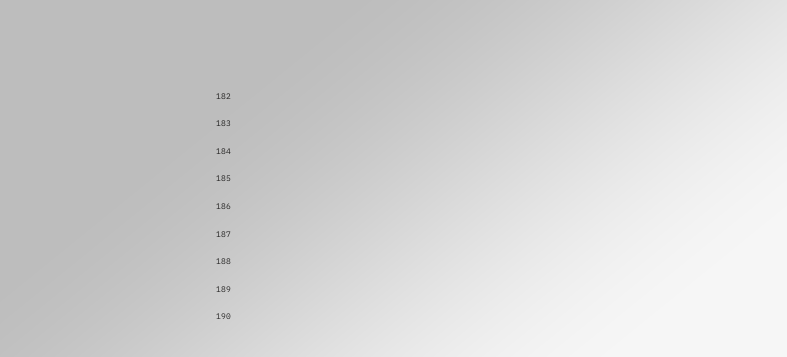182

183

184

185

186

187

188

189

190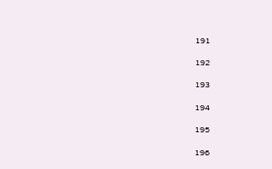191

192

193

194

195

196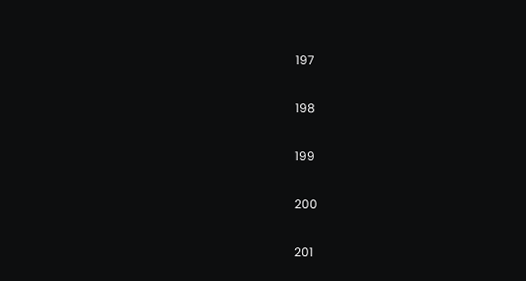197

198

199

200

201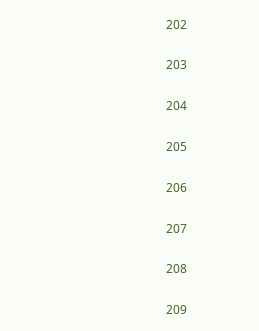202

203

204

205

206

207

208

209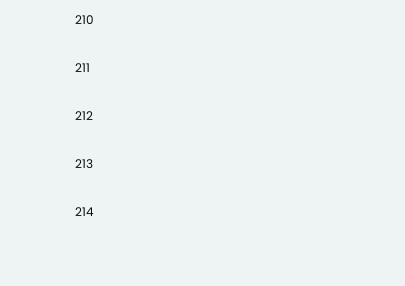210

211

212

213

214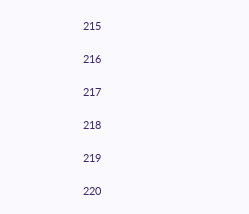215

216

217

218

219

220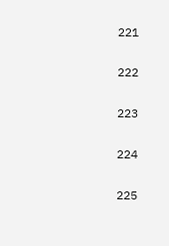221

222

223

224

225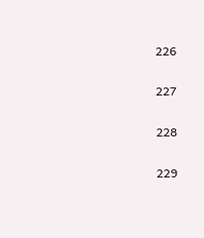226

227

228

229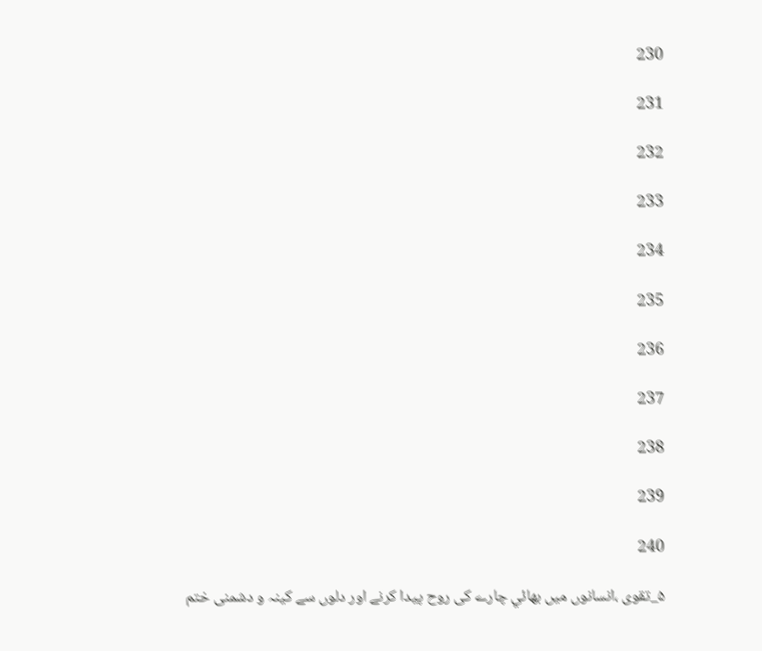230

231

232

233

234

235

236

237

238

239

240

۵_تقوى ،انسانوں ميں بھائي چارے كى روح پيدا كرنے اور دلوں سے كينہ و دشمنى ختم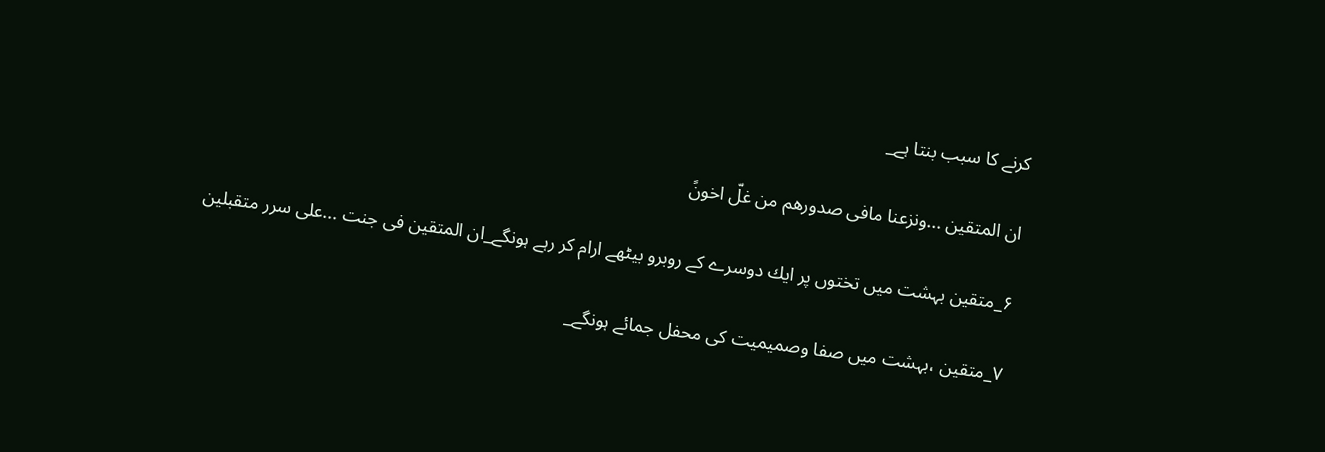كرنے كا سبب بنتا ہے_

ان المتقين ...ونزعنا مافى صدورهم من غلّ اخونً

۶_متقين بہشت ميں تختوں پر ايك دوسرے كے روبرو بيٹھے ارام كر رہے ہونگے_ان المتقين فى جنت ...على سرر متقبلين

۷_متقين ،بہشت ميں صفا وصميميت كى محفل جمائے ہونگے_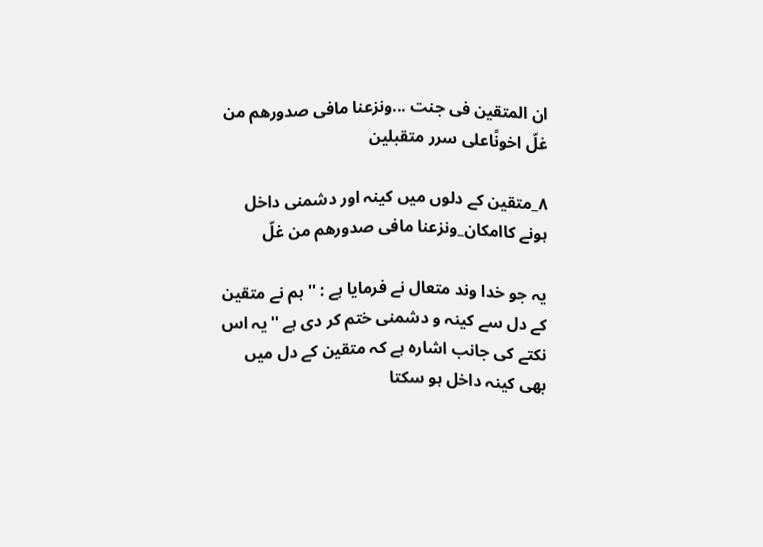ان المتقين فى جنت ...ونزعنا مافى صدورهم من غلّ اخونًاعلى سرر متقبلين

۸_متقين كے دلوں ميں كينہ اور دشمنى داخل ہونے كاامكان_ونزعنا مافى صدورهم من غلّ

يہ جو خدا وند متعال نے فرمايا ہے : ''ہم نے متقين كے دل سے كينہ و دشمنى ختم كر دى ہے ''يہ اس نكتے كى جانب اشارہ ہے كہ متقين كے دل ميں بھى كينہ داخل ہو سكتا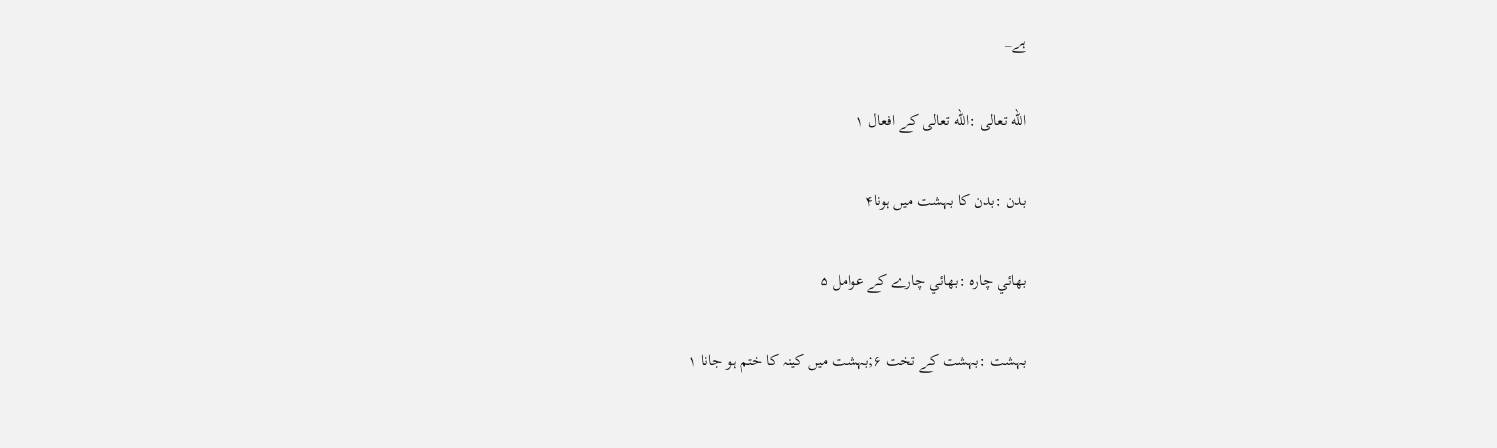ہے_

الله تعالى :الله تعالى كے افعال ۱

بدن :بدن كا بہشت ميں ہونا۴

بھائي چارہ :بھائي چارے كے عوامل ۵

بہشت :بہشت كے تخت ۶;بہشت ميں كينہ كا ختم ہو جانا ۱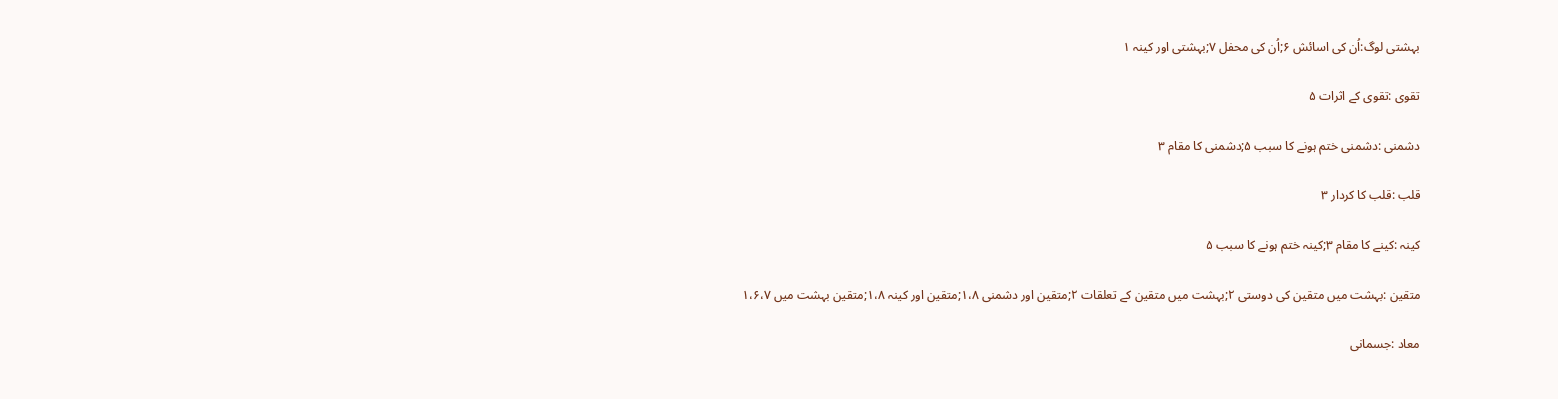بہشتى لوگ:اُن كى اسائش ۶;اُن كى محفل ۷;بہشتى اور كينہ ۱

تقوى :تقوى كے اثرات ۵

دشمنى :دشمنى ختم ہونے كا سبب ۵;دشمنى كا مقام ۳

قلب :قلب كا كردار ۳

كينہ :كينے كا مقام ۳;كينہ ختم ہونے كا سبب ۵

متقين :بہشت ميں متقين كى دوستى ۲;بہشت ميں متقين كے تعلقات ۲;متقين اور دشمنى ۱،۸;متقين اور كينہ ۱،۸;متقين بہشت ميں ۱،۶،۷

معاد :جسمانى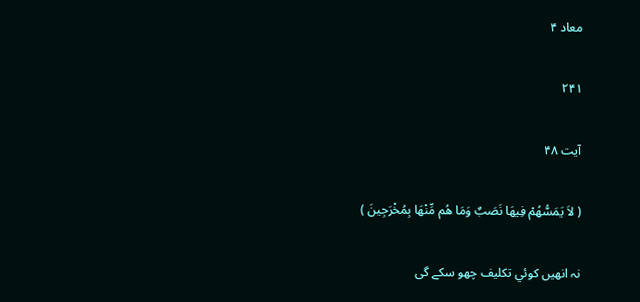معاد ۴

۲۴۱

آیت ۴۸

( لاَ يَمَسُّهُمْ فِيهَا نَصَبٌ وَمَا هُم مِّنْهَا بِمُخْرَجِينَ )

نہ انھيں كوئي تكليف چھو سكے گى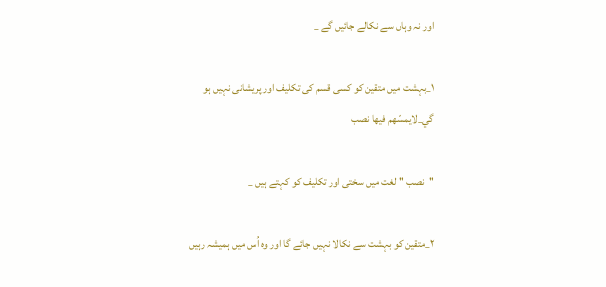اور نہ وہاں سے نكالے جائيں گے _

۱_بہشت ميں متقين كو كسى قسم كى تكليف اور پريشانى نہيں ہو گي_لايمسّهم فيها نصب

''نصب '' لغت ميں سختى اور تكليف كو كہتے ہيں _

۲_متقين كو بہشت سے نكالا نہيں جائے گا اور وہ اُس ميں ہميشہ رہيں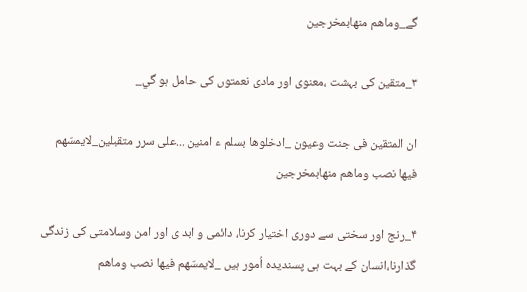گے_وماهم منهابمخرجين

۳_متقين كى بہشت ،معنوى اور مادى نعمتوں كى حامل ہو گي_

ان المتقين فى جنت وعيون _ادخلوها بسلم ء امنين ...على سرر متقبلين_لايمسّهم فيها نصب وماهم منهابمخرجين

۴_رنج اور سختى سے دورى اختيار كرنا، دائمى و ابد ى اور امن وسلامتى كى زندگى گذارنا،انسان كے بہت ہى پسنديدہ اُمور ہيں _لايمسّهم فيها نصب وماهم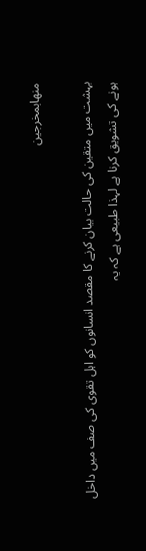منهابمخرجين

بہشت ميں متقين كى حالت بيان كرنے كا مقصد انسانوں كو اہل تقوى كى صف ميں داخل ہونے كى تشويق كرنا ہے لہذا طبيعى ہے كہ يہ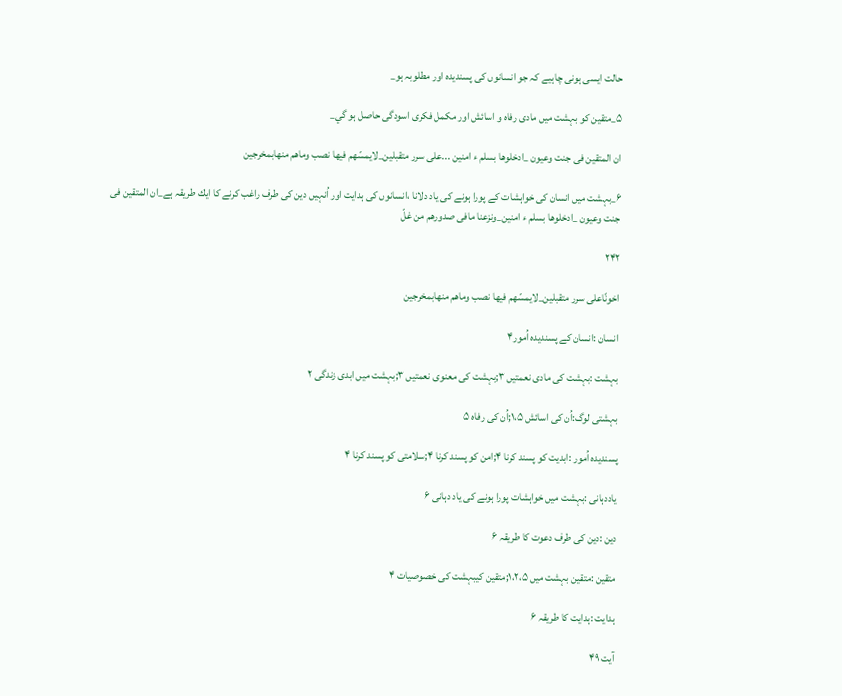حالت ايسى ہونى چاہيے كہ جو انسانوں كى پسنديدہ اور مطلوبہ ہو_

۵_متقين كو بہشت ميں مادى رفاہ و اسائش اور مكمل فكرى اسودگى حاصل ہو گي_

ان المتقين فى جنت وعيون _ادخلوها بسلم ء امنين ...على سرر متقبلين_لايمسّهم فيها نصب وماهم منهابمخرجين

۶_بہشت ميں انسان كى خواہشات كے پورا ہونے كى ياد دلانا ،انسانوں كى ہدايت اور اُنہيں دين كى طرف راغب كرنے كا ايك طريقہ ہے_ان المتقين فى جنت وعيون _ادخلوها بسلم ء امنين_ونزعنا مافى صدورهم من غلّ

۲۴۲

اخونًاعلى سرر متقبلين_لايمسّهم فيها نصب وماهم منهابمخرجين

انسان :انسان كے پسنديدہ اُمور۴

بہشت :بہشت كى مادى نعمتيں ۳;بہشت كى معنوى نعمتيں ۳;بہشت ميں ابدى زندگى ۲

بہشتى لوگ:اُن كى اسائش ۱،۵;اُن كى رفاہ ۵

پسنديدہ اُمور :ابديت كو پسند كرنا ۴;امن كو پسند كرنا ۴;سلامتى كو پسند كرنا ۴

ياددہانى :بہشت ميں خواہشات پورا ہونے كى ياد دہانى ۶

دين :دين كى طرف دعوت كا طريقہ ۶

متقين :متقين بہشت ميں ۱،۲،۵;متقين كيبہشت كى خصوصيات ۴

ہدايت :ہدايت كا طريقہ ۶

آیت ۴۹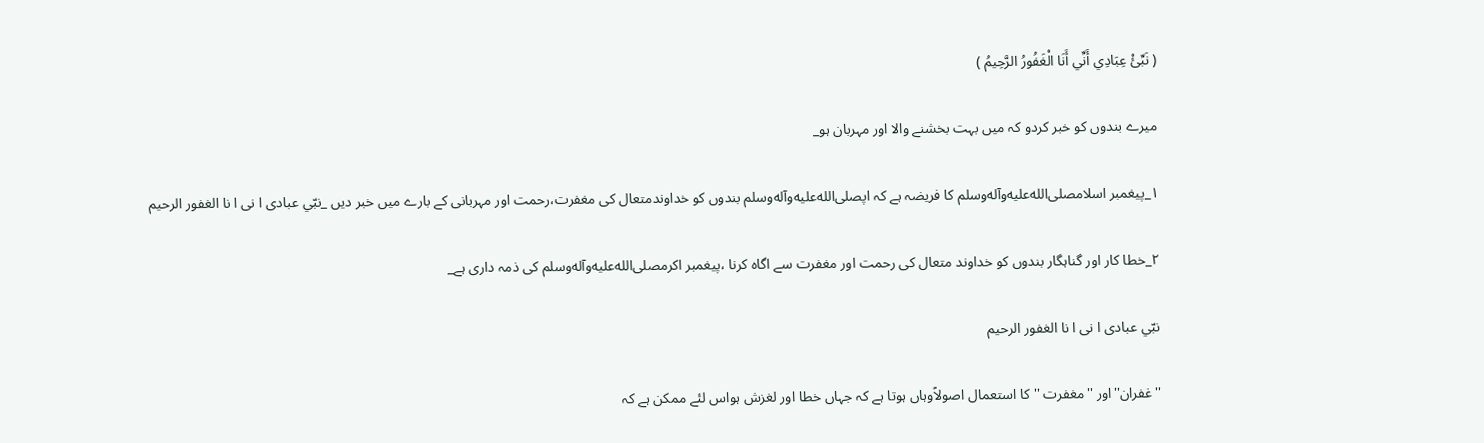( نَبِّئْ عِبَادِي أَنِّي أَنَا الْغَفُورُ الرَّحِيمُ )

ميرے بندوں كو خبر كردو كہ ميں بہت بخشنے والا اور مہربان ہو_

۱_پيغمبر اسلامصلى‌الله‌عليه‌وآله‌وسلم كا فريضہ ہے كہ اپصلى‌الله‌عليه‌وآله‌وسلم بندوں كو خداوندمتعال كى مغفرت،رحمت اور مہربانى كے بارے ميں خبر ديں _نبّي عبادى ا نى ا نا الغفور الرحيم

۲_خطا كار اور گناہگار بندوں كو خداوند متعال كى رحمت اور مغفرت سے اگاہ كرنا ،پيغمبر اكرمصلى‌الله‌عليه‌وآله‌وسلم كى ذمہ دارى ہے_

نبّي عبادى ا نى ا نا الغفور الرحيم

''غفران''اور ''مغفرت '' كا استعمال اصولاًوہاں ہوتا ہے كہ جہاں خطا اور لغزش ہواس لئے ممكن ہے كہ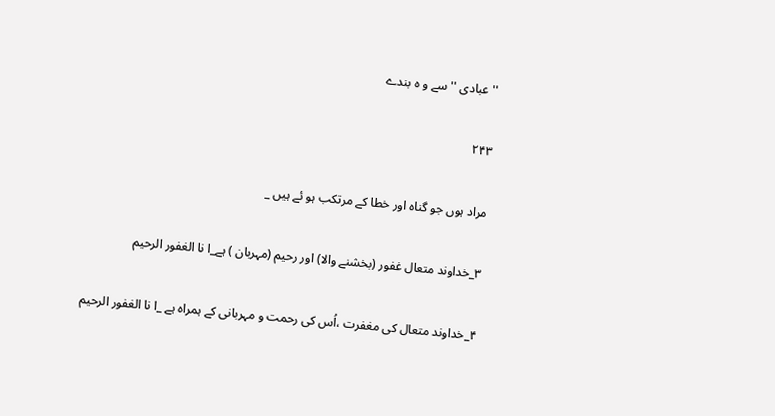''عبادى '' سے و ہ بندے

۲۴۳

مراد ہوں جو گناہ اور خطا كے مرتكب ہو ئے ہيں _

۳_خداوند متعال غفور (بخشنے والا) اور رحيم (مہربان ) ہے_ا نا الغفور الرحيم

۴_خداوند متعال كى مغفرت ،اُس كى رحمت و مہربانى كے ہمراہ ہے _ا نا الغفور الرحيم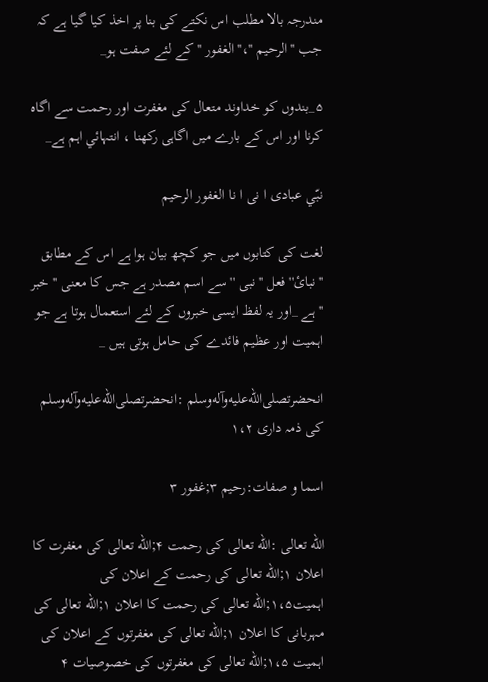مندرجہ بالا مطلب اس نكتے كى بنا پر اخذ كيا گيا ہے كہ جب ''الرحيم ''،''الغفور '' كے لئے صفت ہو_

۵_بندوں كو خداوند متعال كى مغفرت اور رحمت سے اگاہ كرنا اور اس كے بارے ميں اگاہى ركھنا ، انتہائي اہم ہے_

نبّي عبادى ا نى ا نا الغفور الرحيم

لغت كى كتابوں ميں جو كچھ بيان ہوا ہے اس كے مطابق ''نبائ'' فعل ''نبى '' سے اسم مصدر ہے جس كا معنى '' خبر ''ہے _اور يہ لفظ ايسى خبروں كے لئے استعمال ہوتا ہے جو اہميت اور عظيم فائدے كى حامل ہوتى ہيں _

انحضرتصلى‌الله‌عليه‌وآله‌وسلم :انحضرتصلى‌الله‌عليه‌وآله‌وسلم كى ذمہ دارى ۱،۲

اسما و صفات:رحيم ۳;غفور ۳

الله تعالى :الله تعالى كى رحمت ۴;الله تعالى كى مغفرت كا اعلان ۱;الله تعالى كى رحمت كے اعلان كى اہميت۱،۵;الله تعالى كى رحمت كا اعلان ۱;الله تعالى كى مہربانى كا اعلان ۱;الله تعالى كى مغفرتوں كے اعلان كى اہميت ۱،۵;الله تعالى كى مغفرتوں كى خصوصيات ۴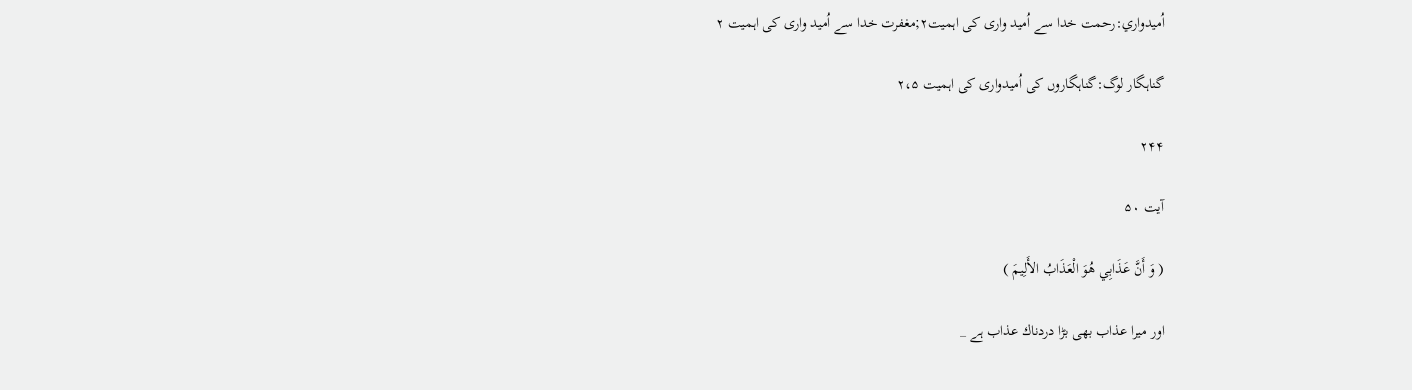اُميدواري:رحمت خدا سے اُميد وارى كى اہميت۲;مغفرت خدا سے اُميد وارى كى اہميت ۲

گناہگار لوگ:گناہگاروں كى اُميدوارى كى اہميت ۲،۵

۲۴۴

آیت ۵۰

( وَ أَنَّ عَذَابِي هُوَ الْعَذَابُ الأَلِيمَ )

اور ميرا عذاب بھى بڑا دردناك عذاب ہے _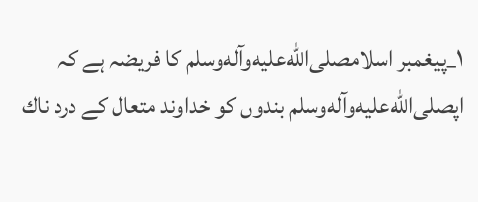۱_پيغمبر اسلامصلى‌الله‌عليه‌وآله‌وسلم كا فريضہ ہے كہ اپصلى‌الله‌عليه‌وآله‌وسلم بندوں كو خداوند متعال كے درد ناك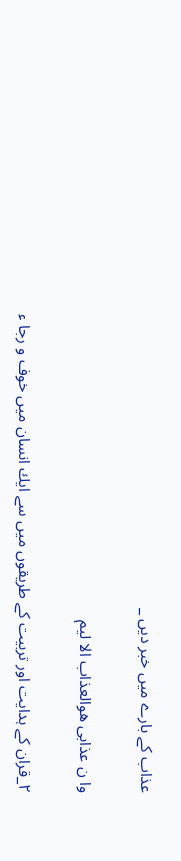عذاب كے بارے ميں خبر ديں _

وا ن عذابى هوالعذاب الا ليم

۲_قران كے ہدايت اور تربيت كے طريقوں ميں سے ايك انسان ميں خوف و رجا ء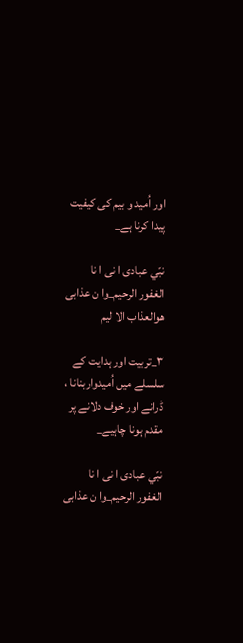اور اُميد و بيم كى كيفيت پيدا كرنا ہے_

نبّي عبادى ا نى ا نا الغفور الرحيم_وا ن عذابى هوالعذاب الا ليم

۳_تربيت اور ہدايت كے سلسلے ميں اُميدواربنانا ، ڈرانے اور خوف دلانے پر مقدم ہونا چاہيے_

نبّي عبادى ا نى ا نا الغفور الرحيم_وا ن عذابى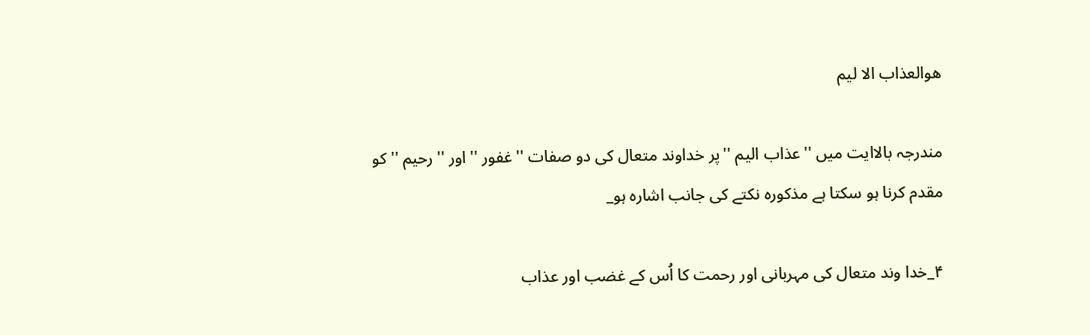هوالعذاب الا ليم

مندرجہ بالاايت ميں ''عذاب اليم ''پر خداوند متعال كى دو صفات ''غفور '' اور ''رحيم '' كو مقدم كرنا ہو سكتا ہے مذكورہ نكتے كى جانب اشارہ ہو_

۴_خدا وند متعال كى مہربانى اور رحمت كا اُس كے غضب اور عذاب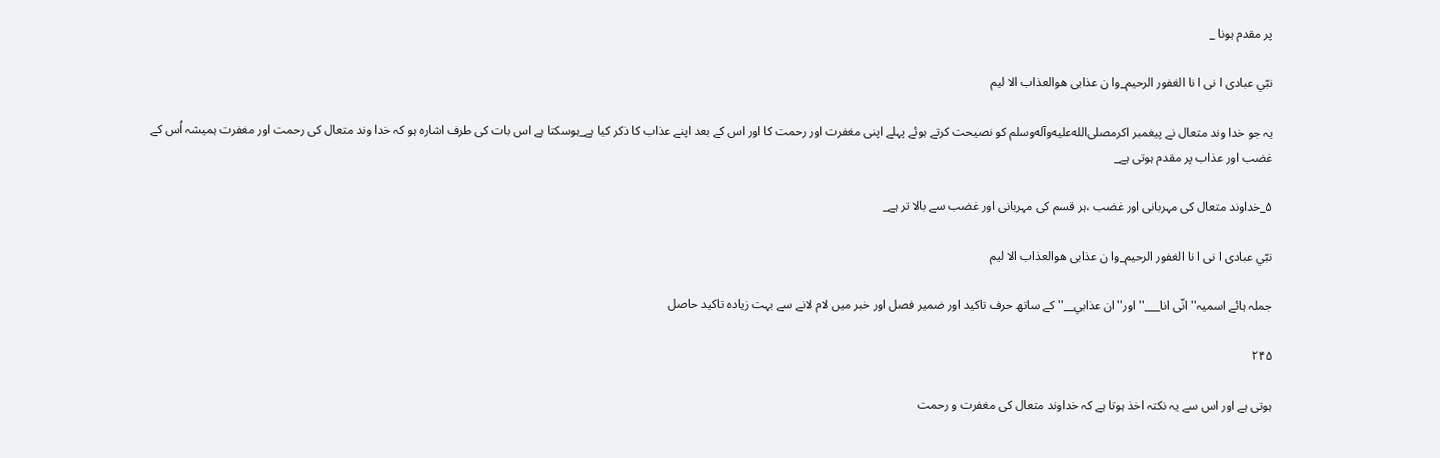پر مقدم ہونا _

نبّي عبادى ا نى ا نا الغفور الرحيم_وا ن عذابى هوالعذاب الا ليم

يہ جو خدا وند متعال نے پيغمبر اكرمصلى‌الله‌عليه‌وآله‌وسلم كو نصيحت كرتے ہوئے پہلے اپنى مغفرت اور رحمت كا اور اس كے بعد اپنے عذاب كا ذكر كيا ہے_ہوسكتا ہے اس بات كى طرف اشارہ ہو كہ خدا وند متعال كى رحمت اور مغفرت ہميشہ اُس كے غضب اور عذاب پر مقدم ہوتى ہے_

۵_خداوند متعال كى مہربانى اور غضب ،ہر قسم كى مہربانى اور غضب سے بالا تر ہے_

نبّي عبادى ا نى ا نا الغفور الرحيم_وا ن عذابى هوالعذاب الا ليم

جملہ ہائے اسميہ''انّى انا___'' اور''ان عذابي__'' كے ساتھ حرف تاكيد اور ضمير فصل اور خبر ميں لام لانے سے بہت زيادہ تاكيد حاصل

۲۴۵

ہوتى ہے اور اس سے يہ نكتہ اخذ ہوتا ہے كہ خداوند متعال كى مغفرت و رحمت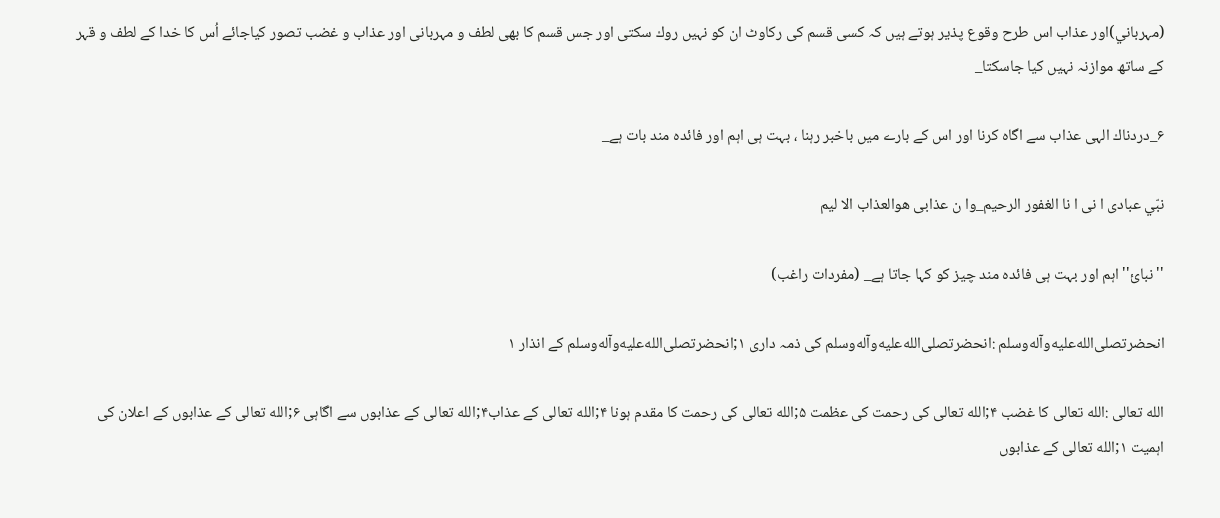(مہرباني)اور عذاب اس طرح وقوع پذير ہوتے ہيں كہ كسى قسم كى ركاوٹ ان كو نہيں روك سكتى اور جس قسم كا بھى لطف و مہربانى اور عذاب و غضب تصور كياجائے اُس كا خدا كے لطف و قہر كے ساتھ موازنہ نہيں كيا جاسكتا_

۶_دردناك الہى عذاب سے اگاہ كرنا اور اس كے بارے ميں باخبر رہنا ، بہت ہى اہم اور فائدہ مند بات ہے_

نبّي عبادى ا نى ا نا الغفور الرحيم_وا ن عذابى هوالعذاب الا ليم

''نبائ''اہم اور بہت ہى فائدہ مند چيز كو كہا جاتا ہے_ (مفردات راغب)

انحضرتصلى‌الله‌عليه‌وآله‌وسلم :انحضرتصلى‌الله‌عليه‌وآله‌وسلم كى ذمہ دارى ۱;انحضرتصلى‌الله‌عليه‌وآله‌وسلم كے انذار ۱

الله تعالى :الله تعالى كا غضب ۴;الله تعالى كى رحمت كى عظمت ۵;الله تعالى كى رحمت كا مقدم ہونا ۴;الله تعالى كے عذاب۴;الله تعالى كے عذابوں سے اگاہى ۶;الله تعالى كے عذابوں كے اعلان كى اہميت ۱;الله تعالى كے عذابوں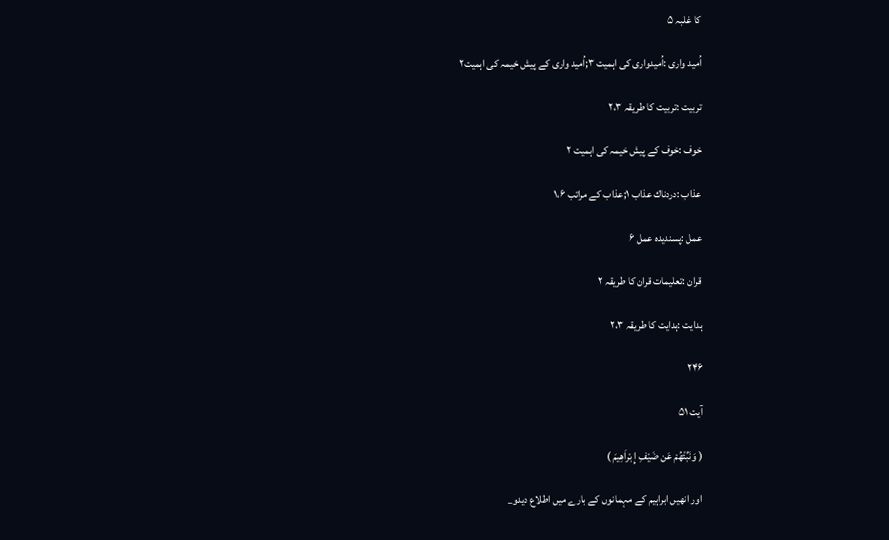كا غلبہ ۵

اُميد وارى :اُميدوارى كى اہميت ۳;اُميد وارى كے پيش خيمہ كى اہميت۲

تربيت :تربيت كا طريقہ ۲،۳

خوف :خوف كے پيش خيمہ كى اہميت ۲

عذاب :دردناك عذاب ۱;عذاب كے مراتب ۱،۶

عمل :پسنديدہ عمل ۶

قران :تعليمات قران كا طريقہ ۲

ہدايت :ہدايت كا طريقہ ۲،۳

۲۴۶

آیت ۵۱

( وَنَبِّئْهُمْ عَن ضَيْفِ إِ بْراَهِيمَ )

اور انھيں ابراہيم كے مہمانوں كے بارے ميں اطلاع ديدو_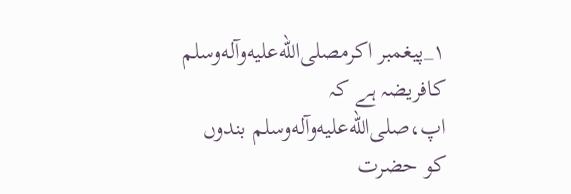۱_پيغمبر اكرمصلى‌الله‌عليه‌وآله‌وسلم كافريضہ ہے كہ اپ،صلى‌الله‌عليه‌وآله‌وسلم بندوں كو حضرت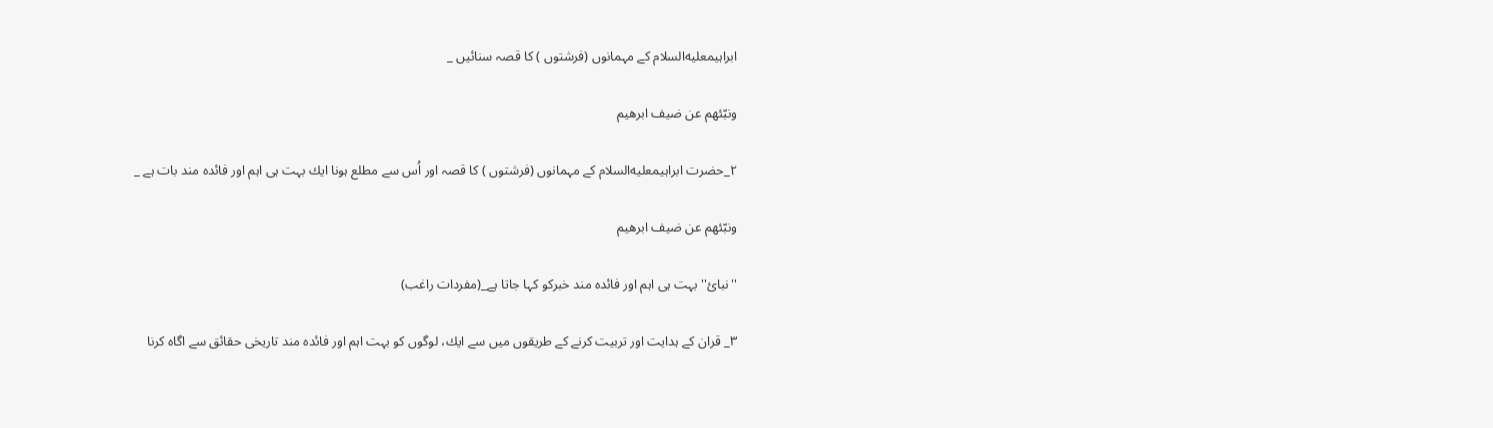ابراہيمعليه‌السلام كے مہمانوں (فرشتوں ) كا قصہ سنائيں _

ونبّئهم عن ضيف ابرهيم

۲_حضرت ابراہيمعليه‌السلام كے مہمانوں (فرشتوں ) كا قصہ اور اُس سے مطلع ہونا ايك بہت ہى اہم اور فائدہ مند بات ہے _

ونبّئهم عن ضيف ابرهيم

''نبائ'' بہت ہى اہم اور فائدہ مند خبركو كہا جاتا ہے_(مفردات راغب)

۳_ قران كے ہدايت اور تربيت كرنے كے طريقوں ميں سے ايك، لوگوں كو بہت اہم اور فائدہ مند تاريخى حقائق سے اگاہ كرنا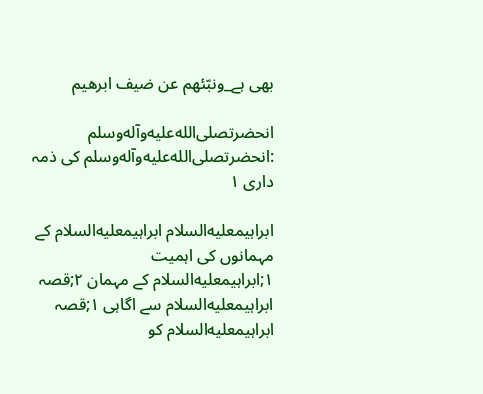بھى ہے_ونبّئهم عن ضيف ابرهيم

انحضرتصلى‌الله‌عليه‌وآله‌وسلم :انحضرتصلى‌الله‌عليه‌وآله‌وسلم كى ذمہ دارى ۱

ابراہيمعليه‌السلام ابراہيمعليه‌السلام كے مہمانوں كى اہميت ۱;ابراہيمعليه‌السلام كے مہمان ۲;قصہ ابراہيمعليه‌السلام سے اگاہى ۱;قصہ ابراہيمعليه‌السلام كو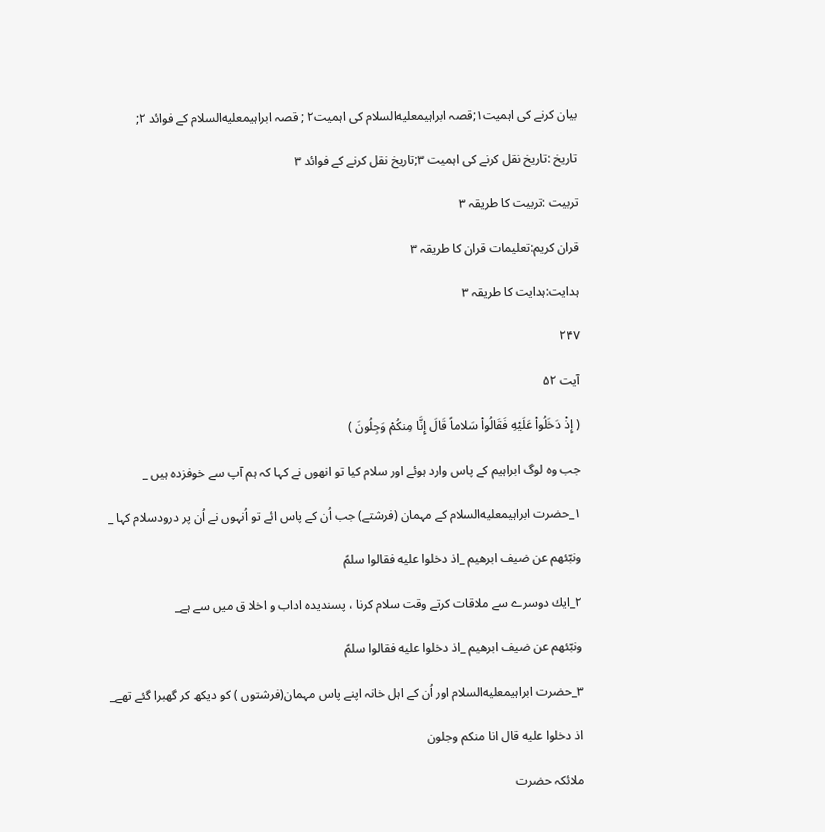بيان كرنے كى اہميت۱;قصہ ابراہيمعليه‌السلام كى اہميت۲ ; قصہ ابراہيمعليه‌السلام كے فوائد ۲;

تاريخ :تاريخ نقل كرنے كى اہميت ۳;تاريخ نقل كرنے كے فوائد ۳

تربيت :تربيت كا طريقہ ۳

قران كريم:تعليمات قران كا طريقہ ۳

ہدايت:ہدايت كا طريقہ ۳

۲۴۷

آیت ۵۲

( إِذْ دَخَلُواْ عَلَيْهِ فَقَالُواْ سَلاماً قَالَ إِنَّا مِنكُمْ وَجِلُونَ )

جب وہ لوگ ابراہيم كے پاس وارد ہوئے اور سلام كيا تو انھوں نے كہا كہ ہم آپ سے خوفزدہ ہيں _

۱_حضرت ابراہيمعليه‌السلام كے مہمان (فرشتے) جب اُن كے پاس ائے تو اُنہوں نے اُن پر درودسلام كہا _

ونبّئهم عن ضيف ابرهيم _اذ دخلوا عليه فقالوا سلمً

۲_ايك دوسرے سے ملاقات كرتے وقت سلام كرنا ، پسنديدہ اداب و اخلا ق ميں سے ہے_

ونبّئهم عن ضيف ابرهيم _اذ دخلوا عليه فقالوا سلمً

۳_حضرت ابراہيمعليه‌السلام اور اُن كے اہل خانہ اپنے پاس مہمان(فرشتوں ) كو ديكھ كر گھبرا گئے تھے_

اذ دخلوا عليه قال انا منكم وجلون

ملائكہ حضرت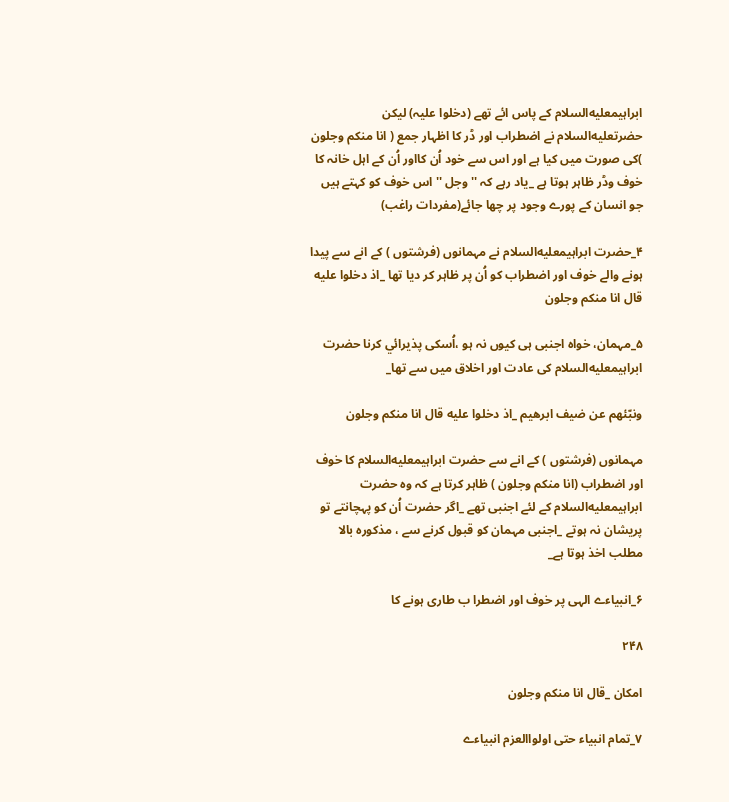ابراہيمعليه‌السلام كے پاس ائے تھے (دخلوا عليہ) ليكن حضرتعليه‌السلام نے اضطراب اور ڈر كا اظہار جمع ( انا منكم وجلون )كى صورت ميں كيا ہے اور اس سے خود اُن كااور اُن كے اہل خانہ كا خوف وڈر ظاہر ہوتا ہے _ياد رہے كہ ''وجل '' اس خوف كو كہتے ہيں جو انسان كے پورے وجود پر چھا جائے(مفردات راغب)

۴_حضرت ابراہيمعليه‌السلام نے مہمانوں (فرشتوں ) كے انے سے پيدا ہونے والے خوف اور اضطراب كو اُن پر ظاہر كر ديا تھا _اذ دخلوا عليه قال انا منكم وجلون

۵_مہمان، خواہ اجنبى ہى كيوں نہ ہو ،اُسكى پذيرائي كرنا حضرت ابراہيمعليه‌السلام كى عادت اور اخلاق ميں سے تھا_

ونبّئهم عن ضيف ابرهيم _اذ دخلوا عليه قال انا منكم وجلون

مہمانوں (فرشتوں ) كے انے سے حضرت ابراہيمعليه‌السلام كا خوف اور اضطراب (انا منكم وجلون ) ظاہر كرتا ہے كہ وہ حضرت ابراہيمعليه‌السلام كے لئے اجنبى تھے _اگر حضرت اُن كو پہچانتے تو پريشان نہ ہوتے _اجنبى مہمان كو قبول كرنے سے ، مذكورہ بالا مطلب اخذ ہوتا ہے_

۶_انبياءے الہى پر خوف اور اضطرا ب طارى ہونے كا

۲۴۸

امكان _قال انا منكم وجلون

۷_تمام انبياء حتى اولواالعزم انبياءے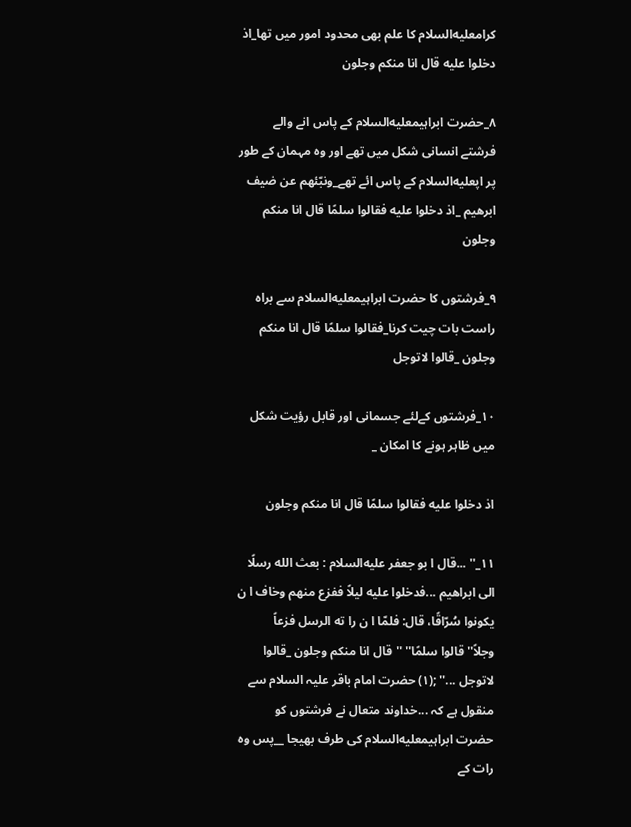كرامعليه‌السلام كا علم بھى محدود امور ميں تھا_اذ دخلوا عليه قال انا منكم وجلون

۸_حضرت ابراہيمعليه‌السلام كے پاس انے والے فرشتے انسانى شكل ميں تھے اور وہ مہمان كے طور پر اپعليه‌السلام كے پاس ائے تھے_ونبّئهم عن ضيف ابرهيم _اذ دخلوا عليه فقالوا سلمًا قال انا منكم وجلون

۹_فرشتوں كا حضرت ابراہيمعليه‌السلام سے براہ راست بات چيت كرنا_فقالوا سلمًا قال انا منكم وجلون _قالوا لاتوجل

۱۰_فرشتوں كےلئے جسمانى اور قابل رؤيت شكل ميں ظاہر ہونے كا امكان _

اذ دخلوا عليه فقالوا سلمًا قال انا منكم وجلون

۱۱_'' ...قال ا بو جعفر عليه‌السلام : بعث الله رسلًا الى ابراهيم ...فدخلوا عليه ليلاً ففزع منهم وخاف ا ن يكونوا سُرّاقًا، قال: فلمّا ا ن را ته الرسل فزعاً وجلاً''قالوا سلمًا'' ''قال انا منكم وجلون _قالوا لاتوجل ...'' ;(۱) حضرت امام باقر عليہ السلام سے منقول ہے كہ ...خداوند متعال نے فرشتوں كو حضرت ابراہيمعليه‌السلام كى طرف بھيجا __پس وہ رات كے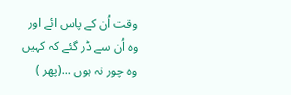وقت اُن كے پاس ائے اور وہ اُن سے ڈر گئے كہ كہيں وہ چور نہ ہوں ...(پھر )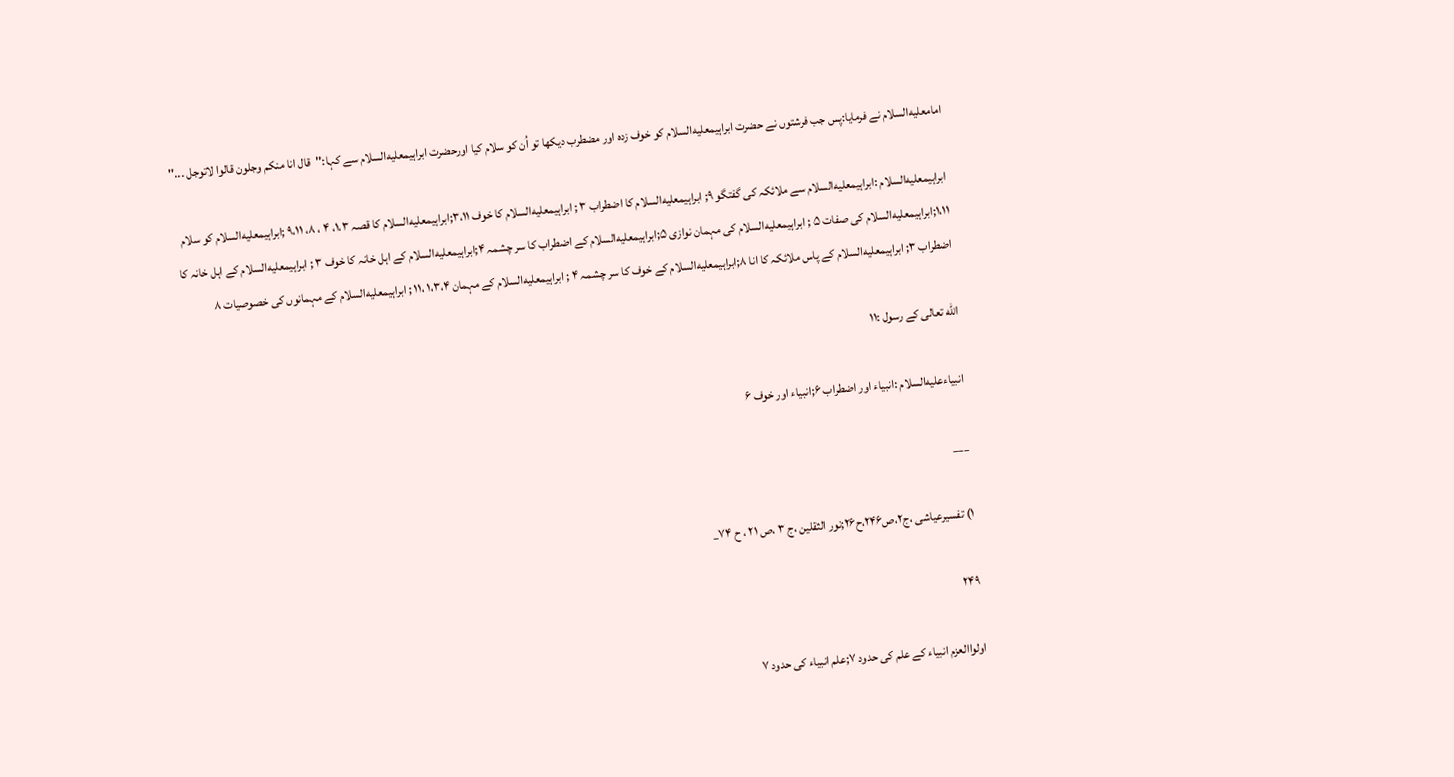امامعليه‌السلام نے فرمايا:پس جب فرشتوں نے حضرت ابراہيمعليه‌السلام كو خوف زدہ اور مضطرب ديكھا تو اُن كو سلام كيا اورحضرت ابراہيمعليه‌السلام سے كہا:''قال انا منكم وجلون قالوا لاتوجل ...''

ابراہيمعليه‌السلام :ابراہيمعليه‌السلام سے ملائكہ كى گفتگو ۹; ابراہيمعليه‌السلام كا اضطراب ۳ ; ابراہيمعليه‌السلام كا خوف ۳،۱۱;ابراہيمعليه‌السلام كا قصہ ۱،۳، ۴ ، ۸، ۹،۱۱ ;ابراہيمعليه‌السلام كو سلام ۱،۱۱;ابراہيمعليه‌السلام كى صفات ۵ ; ابراہيمعليه‌السلام كى مہمان نوازى ۵;ابراہيمعليه‌السلام كے اضطراب كا سر چشمہ ۴;ابراہيمعليه‌السلام كے اہل خانہ كا خوف ۳ ; ابراہيمعليه‌السلام كے اہل خانہ كا اضطراب ۳; ابراہيمعليه‌السلام كے پاس ملائكہ كا انا ۸;ابراہيمعليه‌السلام كے خوف كا سر چشمہ ۴ ; ابراہيمعليه‌السلام كے مہمان ۱،۳،۴ ،۱۱ ; ابراہيمعليه‌السلام كے مہمانوں كى خصوصيات ۸

الله تعالى كے رسول :۱۱

انبياءعليه‌السلام :انبياء اور اضطراب ۶;انبياء اور خوف ۶

___

۱) تفسيرعياشى ،ج۲،ص۲۴۶،ح۲۶;نور الثقلين ،ج ۳ ،ص ۲۱ ، ح ۷۴_

۲۴۹

اولواالعزم انبياء كے علم كى حدود ۷;علم انبياء كى حدود ۷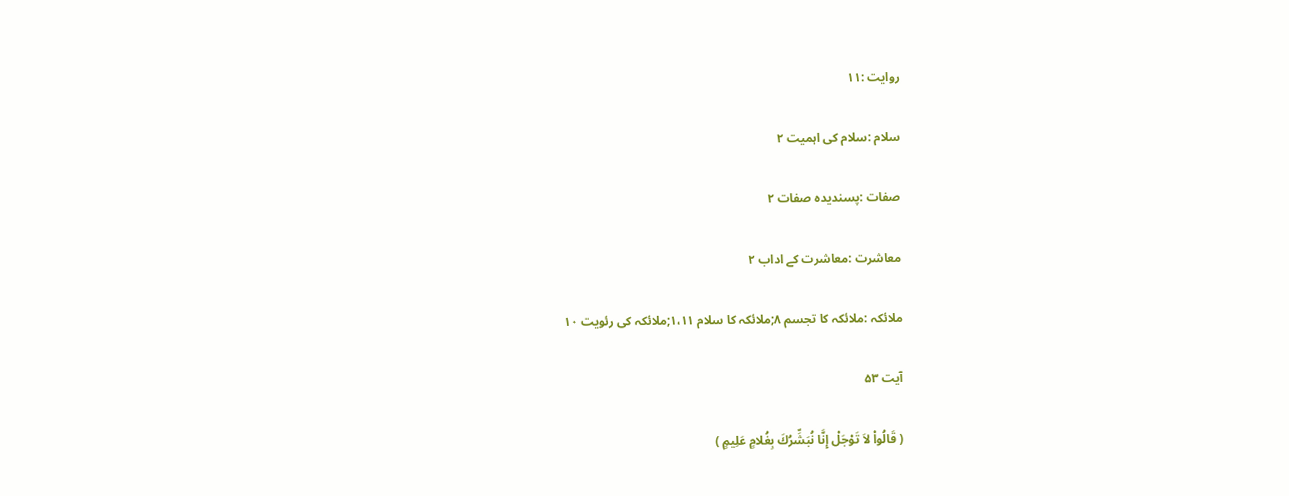روايت :۱۱

سلام :سلام كى اہميت ۲

صفات :پسنديدہ صفات ۲

معاشرت :معاشرت كے اداب ۲

ملائكہ :ملائكہ كا تجسم ۸;ملائكہ كا سلام ۱،۱۱;ملائكہ كى رئويت ۱۰

آیت ۵۳

( قَالُواْ لاَ تَوْجَلْ إِنَّا نُبَشِّرُكَ بِغُلامٍ عَلِيمٍ )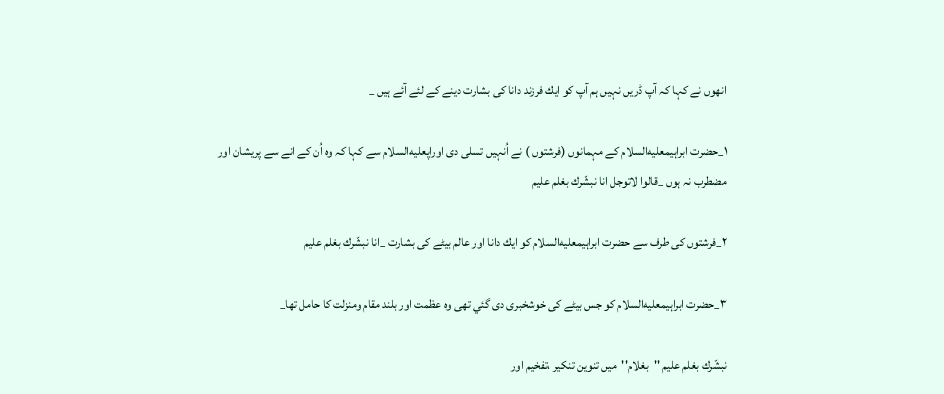انھوں نے كہا كہ آپ ڈريں نہيں ہم آپ كو ايك فرزند دانا كى بشارت دينے كے لئے آئے ہيں _

۱_حضرت ابراہيمعليه‌السلام كے مہمانوں (فرشتوں ) نے اُنہيں تسلى دى اوراپعليه‌السلام سے كہا كہ وہ اُن كے انے سے پريشان اور مضطرب نہ ہوں _قالوا لاتوجل انا نبشّرك بغلم عليم

۲_فرشتوں كى طرف سے حضرت ابراہيمعليه‌السلام كو ايك دانا اور عالم بيٹے كى بشارت _انا نبشّرك بغلم عليم

۳_حضرت ابراہيمعليه‌السلام كو جس بيٹے كى خوشخبرى دى گئي تھى وہ عظمت اور بلند مقام ومنزلت كا حامل تھا_

نبشّرك بغلم عليم ''بغلام''ميں تنوين تنكير ،تفخيم اور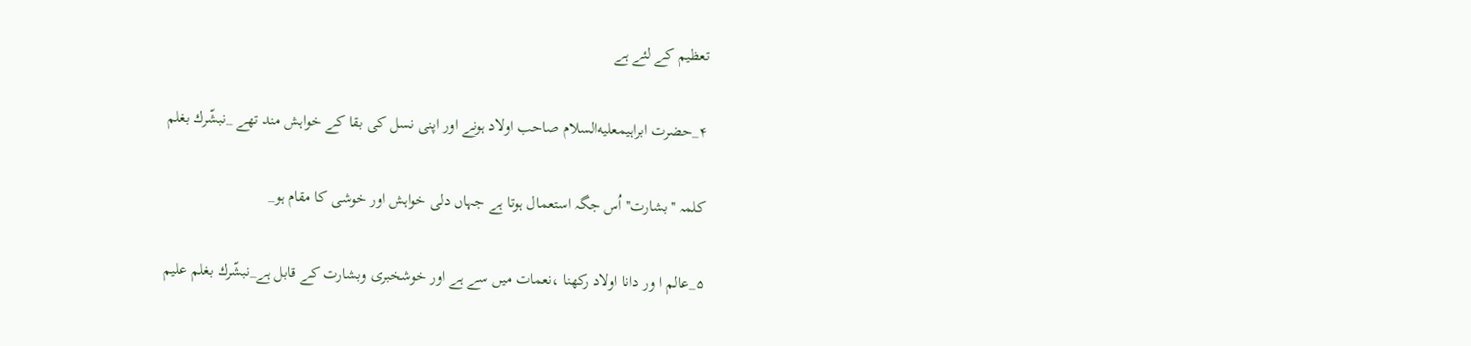تعظيم كے لئے ہے

۴_حضرت ابراہيمعليه‌السلام صاحب اولاد ہونے اور اپنى نسل كى بقا كے خواہش مند تھے _نبشّرك بغلم

كلمہ ''بشارت''اُس جگہ استعمال ہوتا ہے جہاں دلى خواہش اور خوشى كا مقام ہو_

۵_عالم ا ور دانا اولاد ركھنا ،نعمات ميں سے ہے اور خوشخبرى وبشارت كے قابل ہے_نبشّرك بغلم عليم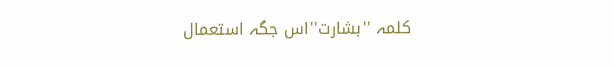كلمہ ''بشارت''اس جگہ استعمال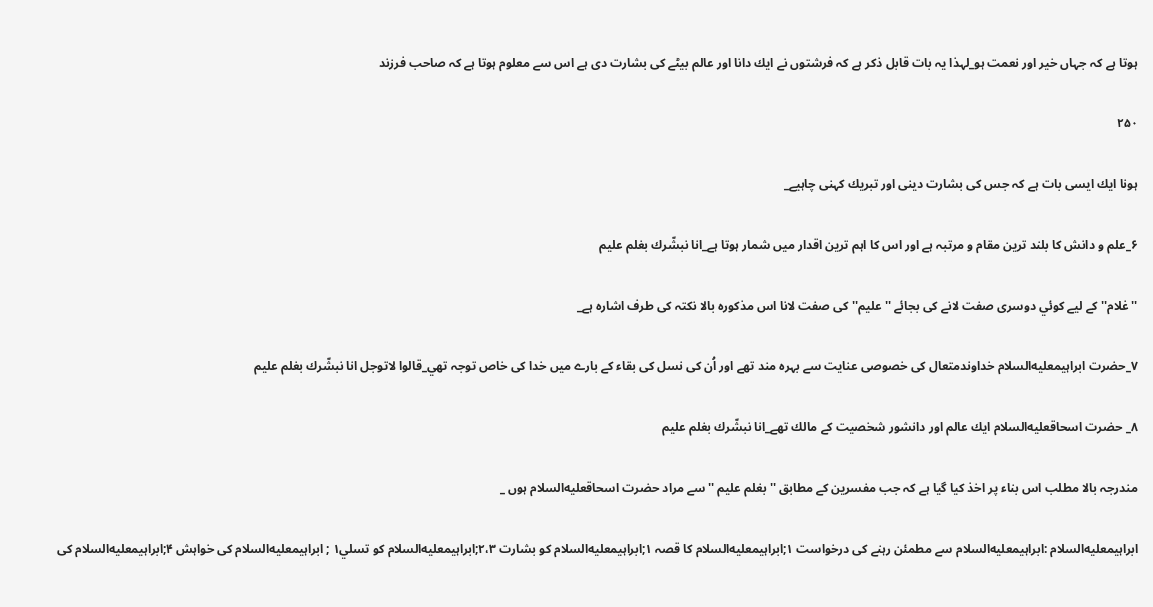ہوتا ہے كہ جہاں خير اور نعمت ہو_لہذا يہ بات قابل ذكر ہے كہ فرشتوں نے ايك دانا اور عالم بيٹے كى بشارت دى ہے اس سے معلوم ہوتا ہے كہ صاحب فرزند

۲۵۰

ہونا ايك ايسى بات ہے كہ جس كى بشارت دينى اور تبريك كہنى چاہيے_

۶_علم و دانش كا بلند ترين مقام و مرتبہ ہے اور اس كا اہم ترين اقدار ميں شمار ہوتا ہے_انا نبشّرك بغلم عليم

''غلام'' كے ليے كوئي دوسرى صفت لانے كى بجائے ''عليم''كى صفت لانا اس مذكورہ بالا نكتہ كى طرف اشارہ ہے_

۷_حضرت ابراہيمعليه‌السلام خداوندمتعال كى خصوصى عنايت سے بہرہ مند تھے اور اُن كى نسل كى بقاء كے بارے ميں خدا كى خاص توجہ تھي_قالوا لاتوجل انا نبشّرك بغلم عليم

۸_ حضرت اسحاقعليه‌السلام ايك عالم اور دانشور شخصيت كے مالك تھے_انا نبشّرك بغلم عليم

مندرجہ بالا مطلب اس بناء پر اخذ كيا گيا ہے كہ جب مفسرين كے مطابق '' بغلم عليم '' سے مراد حضرت اسحاقعليه‌السلام ہوں _

ابراہيمعليه‌السلام :ابراہيمعليه‌السلام سے مطمئن رہنے كى درخواست ۱;ابراہيمعليه‌السلام كا قصہ ۱;ابراہيمعليه‌السلام كو بشارت ۲،۳;ابراہيمعليه‌السلام كو تسلي۱ ; ابراہيمعليه‌السلام كى خواہش ۴;ابراہيمعليه‌السلام كى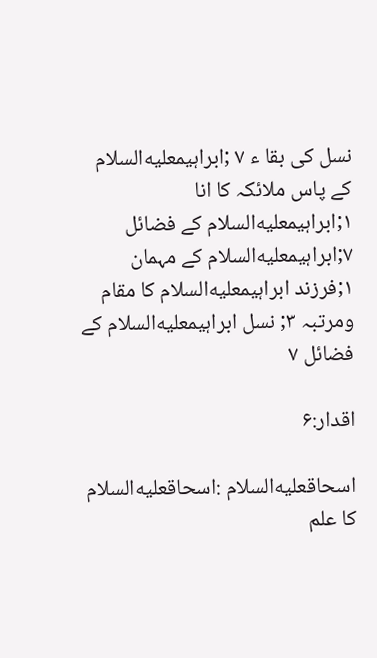نسل كى بقا ء ۷ ;ابراہيمعليه‌السلام كے پاس ملائكہ كا انا ۱;ابراہيمعليه‌السلام كے فضائل ۷;ابراہيمعليه‌السلام كے مہمان ۱;فرزند ابراہيمعليه‌السلام كا مقام ومرتبہ ۳; نسل ابراہيمعليه‌السلام كے فضائل ۷

اقدار:۶

اسحاقعليه‌السلام :اسحاقعليه‌السلام كا علم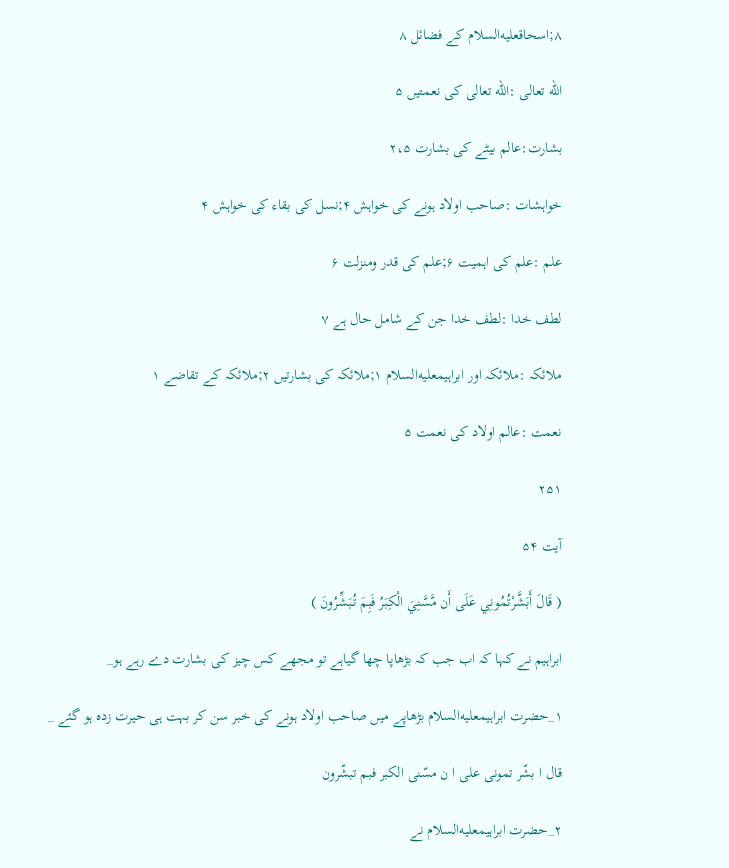۸;اسحاقعليه‌السلام كے فضائل ۸

الله تعالى :الله تعالى كى نعمتيں ۵

بشارت:عالم بيٹے كى بشارت ۲،۵

خواہشات :صاحب اولاد ہونے كى خواہش ۴;نسل كى بقاء كى خواہش ۴

علم :علم كى اہميت ۶;علم كى قدر ومنزلت ۶

لطف خدا :لطف خدا جن كے شامل حال ہے ۷

ملائكہ :ملائكہ اور ابراہيمعليه‌السلام ۱;ملائكہ كى بشارتيں ۲;ملائكہ كے تقاضے ۱

نعمت :عالم اولاد كى نعمت ۵

۲۵۱

آیت ۵۴

( قَالَ أَبَشَّرْتُمُونِي عَلَى أَن مَّسَّنِيَ الْكِبَرُ فَبِمَ تُبَشِّرُونَ )

ابراہيم نے كہا كہ اب جب كہ بڑھاپا چھا گياہے تو مجھے كس چيز كى بشارت دے رہے ہو_

۱_حضرت ابراہيمعليه‌السلام بڑھاپے ميں صاحب اولاد ہونے كى خبر سن كر بہت ہى حيرت زدہ ہو گئے _

قال ا بشّر تمونى على ا ن مسّنى الكبر فبم تبشّرون

۲_حضرت ابراہيمعليه‌السلام نے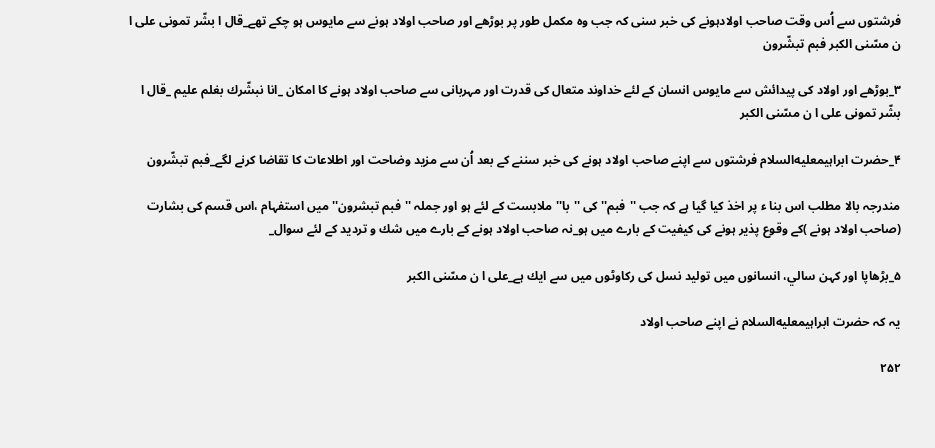فرشتوں سے اُس وقت صاحب اولادہونے كى خبر سنى كہ جب وہ مكمل طور پر بوڑھے اور صاحب اولاد ہونے سے مايوس ہو چكے تھے_قال ا بشّر تمونى على ا ن مسّنى الكبر فبم تبشّرون

۳_بوڑھے اور اولاد كى پيدائش سے مايوس انسان كے لئے خداوند متعال كى قدرت اور مہربانى سے صاحب اولاد ہونے كا امكان _انا نبشّرك بغلم عليم _قال ا بشّر تمونى على ا ن مسّنى الكبر

۴_حضرت ابراہيمعليه‌السلام فرشتوں سے اپنے صاحب اولاد ہونے كى خبر سننے كے بعد اُن سے مزيد وضاحت اور اطلاعات كا تقاضا كرنے لگے_فبم تبشّرون

مندرجہ بالا مطلب اس بنا ء پر اخذ كيا گيا ہے كہ جب ''فبم'' كى ''با''ملابست كے لئے ہو اور جملہ ''فبم تبشرون'' ميں استفہام ،اس قسم كى بشارت (صاحب اولاد ہونے )كے وقوع پذير ہونے كى كيفيت كے بارے ميں ہو_نہ صاحب اولاد ہونے كے بارے ميں شك و ترديد كے لئے سوال_

۵_بڑھاپا اور كہن سالي، انسانوں ميں توليد نسل كى ركاوٹوں ميں سے ايك ہے_على ا ن مسّنى الكبر

يہ كہ حضرت ابراہيمعليه‌السلام نے اپنے صاحب اولاد

۲۵۲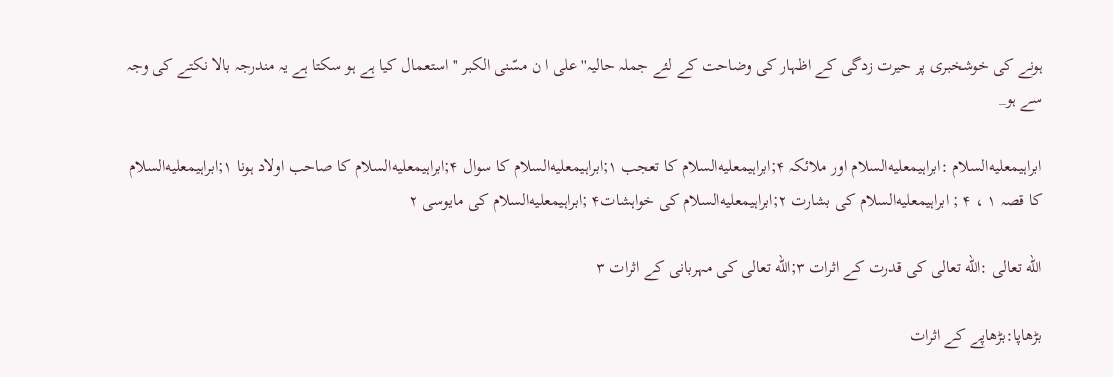ہونے كى خوشخبرى پر حيرت زدگى كے اظہار كى وضاحت كے لئے جملہ حاليہ'' على ا ن مسّنى الكبر '' استعمال كيا ہے ہو سكتا ہے يہ مندرجہ بالا نكتے كى وجہ سے ہو_

ابراہيمعليه‌السلام :ابراہيمعليه‌السلام اور ملائكہ ۴;ابراہيمعليه‌السلام كا تعجب ۱;ابراہيمعليه‌السلام كا سوال ۴;ابراہيمعليه‌السلام كا صاحب اولاد ہونا ۱;ابراہيمعليه‌السلام كا قصہ ۱ ، ۴ ; ابراہيمعليه‌السلام كى بشارت ۲;ابراہيمعليه‌السلام كى خواہشات۴ ;ابراہيمعليه‌السلام كى مايوسى ۲

الله تعالى :الله تعالى كى قدرت كے اثرات ۳;الله تعالى كى مہربانى كے اثرات ۳

بڑھاپا:بڑھاپے كے اثرات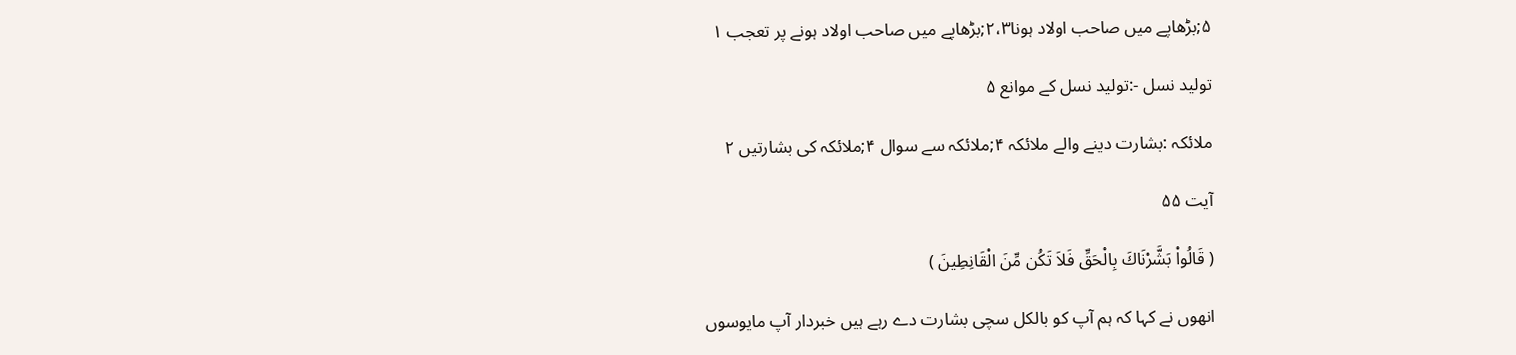۵;بڑھاپے ميں صاحب اولاد ہونا۲،۳;بڑھاپے ميں صاحب اولاد ہونے پر تعجب ۱

توليد نسل -:توليد نسل كے موانع ۵

ملائكہ :بشارت دينے والے ملائكہ ۴;ملائكہ سے سوال ۴;ملائكہ كى بشارتيں ۲

آیت ۵۵

( قَالُواْ بَشَّرْنَاكَ بِالْحَقِّ فَلاَ تَكُن مِّنَ الْقَانِطِينَ )

انھوں نے كہا كہ ہم آپ كو بالكل سچى بشارت دے رہے ہيں خبردار آپ مايوسوں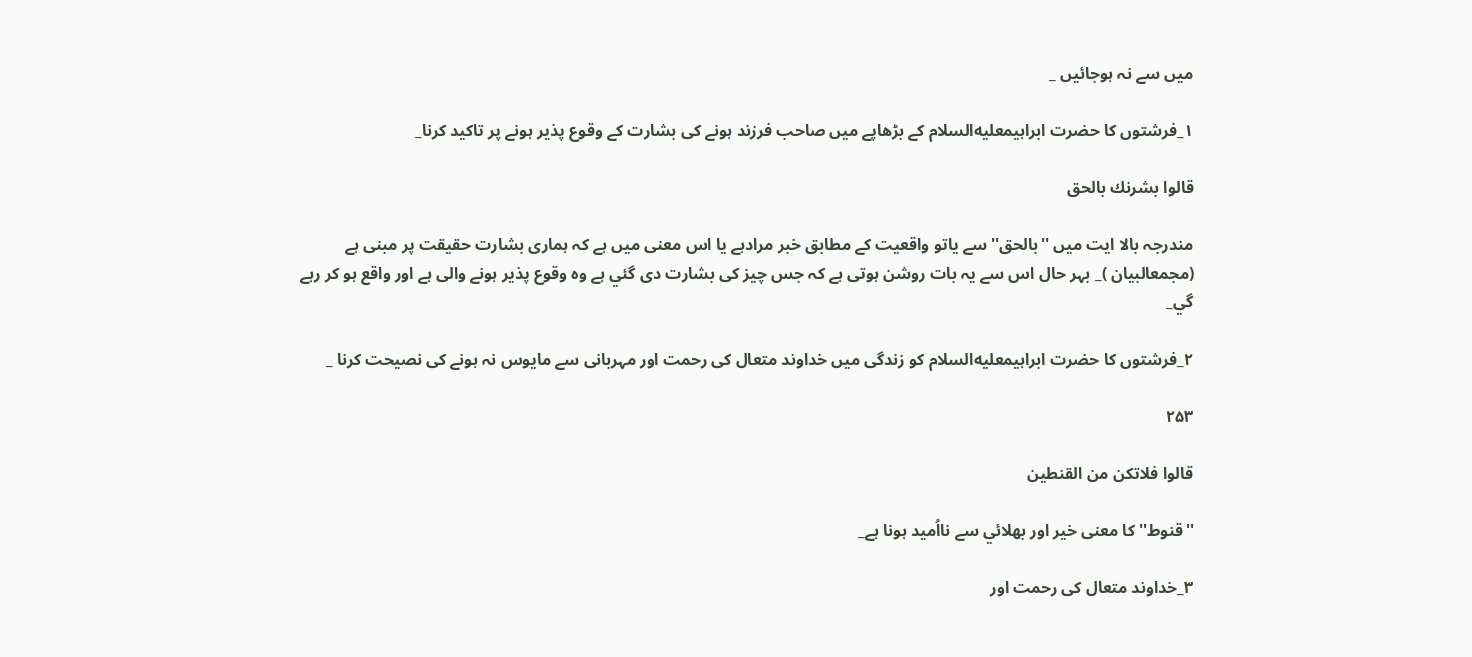ميں سے نہ ہوجائيں _

۱_فرشتوں كا حضرت ابراہيمعليه‌السلام كے بڑھاپے ميں صاحب فرزند ہونے كى بشارت كے وقوع پذير ہونے پر تاكيد كرنا_

قالوا بشرنك بالحق

مندرجہ بالا ايت ميں ''بالحق'' سے ياتو واقعيت كے مطابق خبر مرادہے يا اس معنى ميں ہے كہ ہمارى بشارت حقيقت پر مبنى ہے (مجمعالبيان )_ بہر حال اس سے يہ بات روشن ہوتى ہے كہ جس چيز كى بشارت دى گئي ہے وہ وقوع پذير ہونے والى ہے اور واقع ہو كر رہے گي_

۲_فرشتوں كا حضرت ابراہيمعليه‌السلام كو زندگى ميں خداوند متعال كى رحمت اور مہربانى سے مايوس نہ ہونے كى نصيحت كرنا _

۲۵۳

قالوا فلاتكن من القنطين

''قنوط''كا معنى خير اور بھلائي سے نااُميد ہونا ہے_

۳_خداوند متعال كى رحمت اور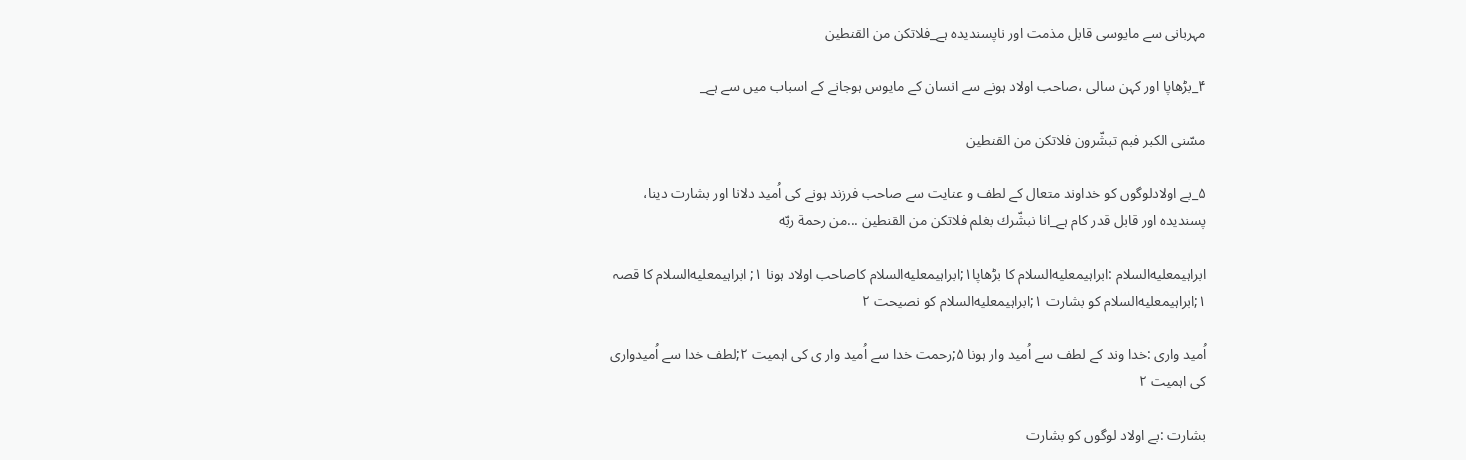مہربانى سے مايوسى قابل مذمت اور ناپسنديدہ ہے_فلاتكن من القنطين

۴_بڑھاپا اور كہن سالى ،صاحب اولاد ہونے سے انسان كے مايوس ہوجانے كے اسباب ميں سے ہے_

مسّنى الكبر فبم تبشّرون فلاتكن من القنطين

۵_بے اولادلوگوں كو خداوند متعال كے لطف و عنايت سے صاحب فرزند ہونے كى اُميد دلانا اور بشارت دينا، پسنديدہ اور قابل قدر كام ہے_انا نبشّرك بغلم فلاتكن من القنطين ...من رحمة ربّه

ابراہيمعليه‌السلام :ابراہيمعليه‌السلام كا بڑھاپا۱;ابراہيمعليه‌السلام كاصاحب اولاد ہونا ۱; ابراہيمعليه‌السلام كا قصہ ۱;ابراہيمعليه‌السلام كو بشارت ۱;ابراہيمعليه‌السلام كو نصيحت ۲

اُميد وارى :خدا وند كے لطف سے اُميد وار ہونا ۵;رحمت خدا سے اُميد وار ى كى اہميت ۲;لطف خدا سے اُميدوارى كى اہميت ۲

بشارت :بے اولاد لوگوں كو بشارت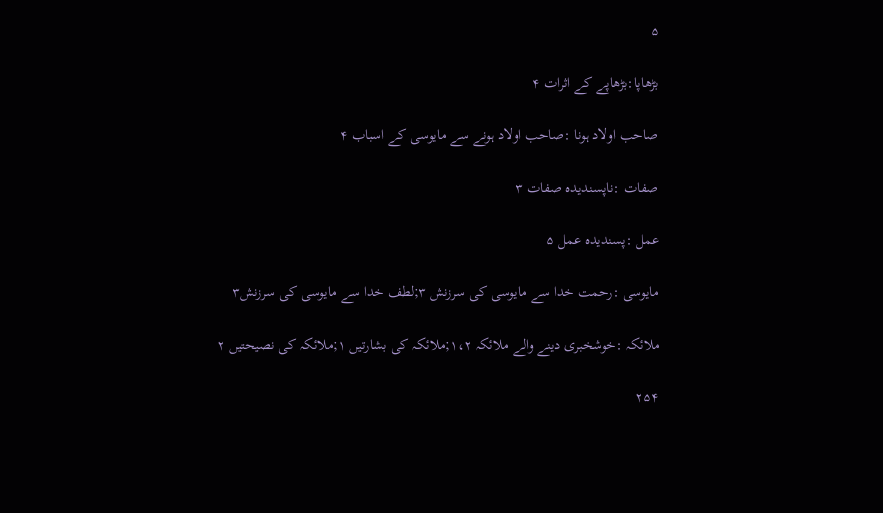۵

بڑھاپا:بڑھاپے كے اثرات ۴

صاحب اولاد ہونا :صاحب اولاد ہونے سے مايوسى كے اسباب ۴

صفات :ناپسنديدہ صفات ۳

عمل :پسنديدہ عمل ۵

مايوسى :رحمت خدا سے مايوسى كى سرزنش ۳;لطف خدا سے مايوسى كى سرزنش۳

ملائكہ :خوشخبرى دينے والے ملائكہ ۱،۲;ملائكہ كى بشارتيں ۱;ملائكہ كى نصيحتيں ۲

۲۵۴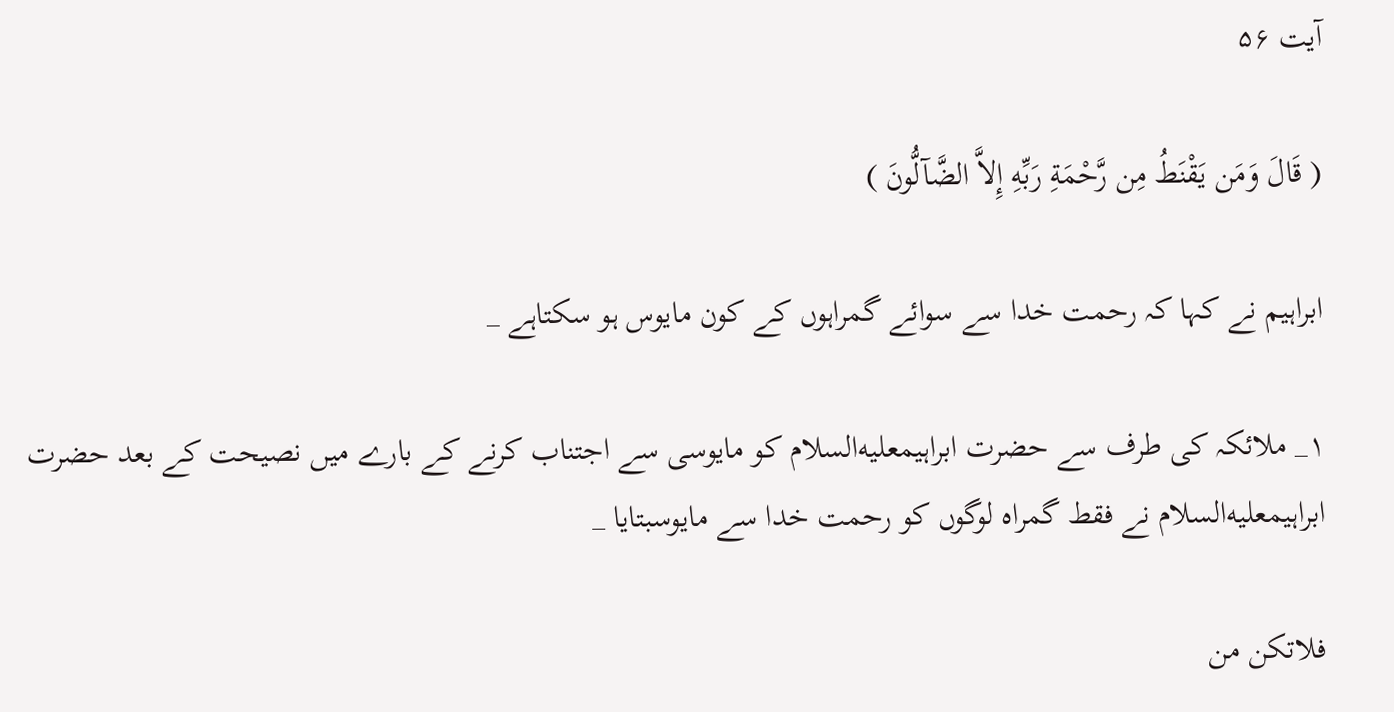آیت ۵۶

( قَالَ وَمَن يَقْنَطُ مِن رَّحْمَةِ رَبِّهِ إِلاَّ الضَّآلُّونَ )

ابراہيم نے كہا كہ رحمت خدا سے سوائے گمراہوں كے كون مايوس ہو سكتاہے _

۱_ ملائكہ كى طرف سے حضرت ابراہيمعليه‌السلام كو مايوسى سے اجتناب كرنے كے بارے ميں نصيحت كے بعد حضرت ابراہيمعليه‌السلام نے فقط گمراہ لوگوں كو رحمت خدا سے مايوسبتايا _

فلاتكن من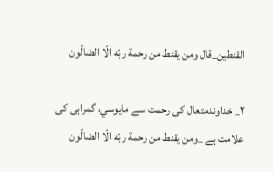القنطين_قال ومن يقنط من رحمة ربّه الّا الضالّون

۲_ خداوندمتعال كى رحمت سے مايوسي، گمراہى كى علامت ہے _ومن يقنط من رحمة ربّه الّا الضالّون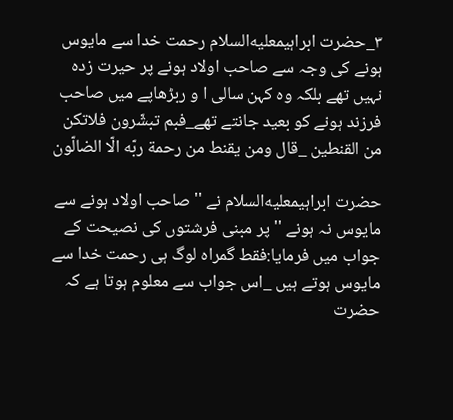۳_حضرت ابراہيمعليه‌السلام رحمت خدا سے مايوس ہونے كى وجہ سے صاحب اولاد ہونے پر حيرت زدہ نہيں تھے بلكہ وہ كہن سالى ا و ربڑھاپے ميں صاحب فرزند ہونے كو بعيد جانتے تھے_فبم تبشّرون فلاتكن من القنطين _قال ومن يقنط من رحمة ربّه الّا الضالّون

حضرت ابراہيمعليه‌السلام نے ''صاحب اولاد ہونے سے مايوس نہ ہونے ''پر مبنى فرشتوں كى نصيحت كے جواب ميں فرمايا:فقط گمراہ لوگ ہى رحمت خدا سے مايوس ہوتے ہيں _اس جواب سے معلوم ہوتا ہے كہ حضرت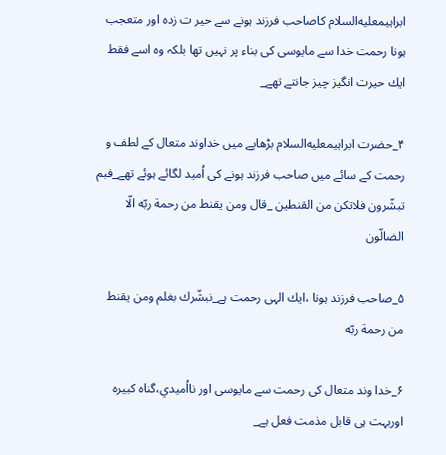ابراہيمعليه‌السلام كاصاحب فرزند ہونے سے حير ت زدہ اور متعجب ہونا رحمت خدا سے مايوسى كى بناء پر نہيں تھا بلكہ وہ اسے فقط ايك حيرت انگيز چيز جانتے تھے_

۴_حضرت ابراہيمعليه‌السلام بڑھاپے ميں خداوند متعال كے لطف و رحمت كے سائے ميں صاحب فرزند ہونے كى اُميد لگائے ہوئے تھے_فبم تبشّرون فلاتكن من القنطين _قال ومن يقنط من رحمة ربّه الّا الضالّون

۵_صاحب فرزند ہونا ،ايك الہى رحمت ہے_نبشّرك بغلم ومن يقنط من رحمة ربّه

۶_خدا وند متعال كى رحمت سے مايوسى اور نااُميدي،گناہ كبيرہ اوربہت ہى قابل مذمت فعل ہے_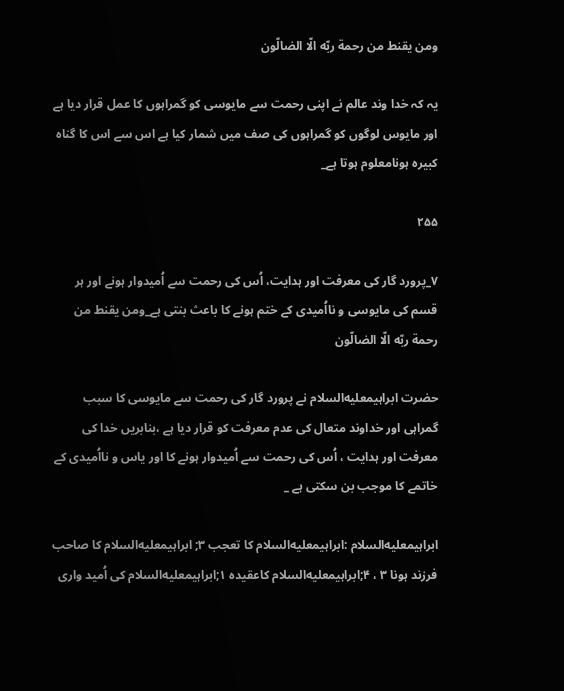ومن يقنط من رحمة ربّه الّا الضالّون

يہ كہ خدا وند عالم نے اپنى رحمت سے مايوسى كو گمراہوں كا عمل قرار ديا ہے اور مايوس لوگوں كو گمراہوں كى صف ميں شمار كيا ہے اس سے اس كا گناہ كبيرہ ہونامعلوم ہوتا ہے_

۲۵۵

۷_پرورد گار كى معرفت اور ہدايت، اُس كى رحمت سے اُميدوار ہونے اور ہر قسم كى مايوسى و نااُميدى كے ختم ہونے كا باعث بنتى ہے_ومن يقنط من رحمة ربّه الّا الضالّون

حضرت ابراہيمعليه‌السلام نے پرورد گار كى رحمت سے مايوسى كا سبب گمراہى اور خداوند متعال كى عدم معرفت كو قرار ديا ہے ،بنابريں خدا كى معرفت اور ہدايت ، اُس كى رحمت سے اُميدوار ہونے كا اور ياس و نااُميدى كے خاتمے كا موجب بن سكتى ہے _

ابراہيمعليه‌السلام :ابراہيمعليه‌السلام كا تعجب ۳; ابراہيمعليه‌السلام كا صاحب فرزند ہونا ۳ ، ۴;ابراہيمعليه‌السلام كاعقيدہ ۱;ابراہيمعليه‌السلام كى اُميد وارى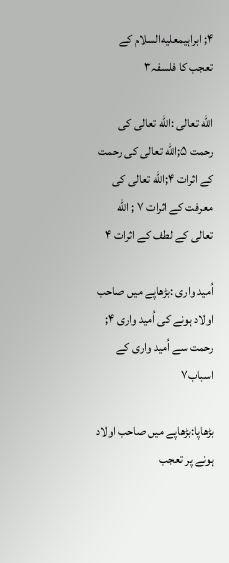۴; ابراہيمعليه‌السلام كے تعجب كا فلسفہ۳

الله تعالى :الله تعالى كى رحمت ۵;الله تعالى كى رحمت كے اثرات ۴;الله تعالى كى معرفت كے اثرات ۷ ; الله تعالى كے لطف كے اثرات ۴

اُميد وارى :بڑھاپے ميں صاحب اولاد ہونے كى اُميد وارى ۴; رحمت سے اُميد وارى كے اسباب۷

بڑھاپا:بڑھاپے ميں صاحب اولاد ہونے پر تعجب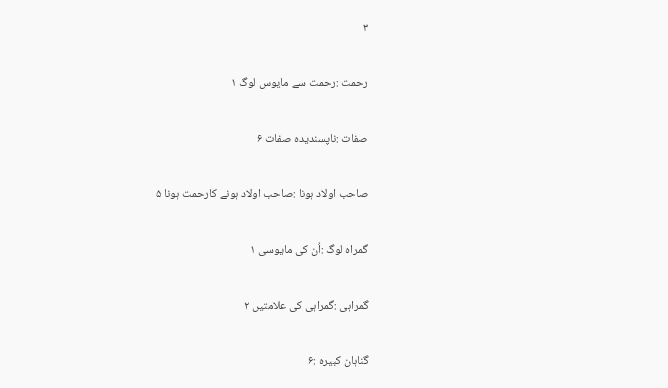۳

رحمت :رحمت سے مايوس لوگ ۱

صفات :ناپسنديدہ صفات ۶

صاحب اولاد ہونا :صاحب اولاد ہونے كارحمت ہونا ۵

گمراہ لوگ :اُن كى مايوسى ۱

گمراہى :گمراہى كى علامتيں ۲

گناہان كبيرہ :۶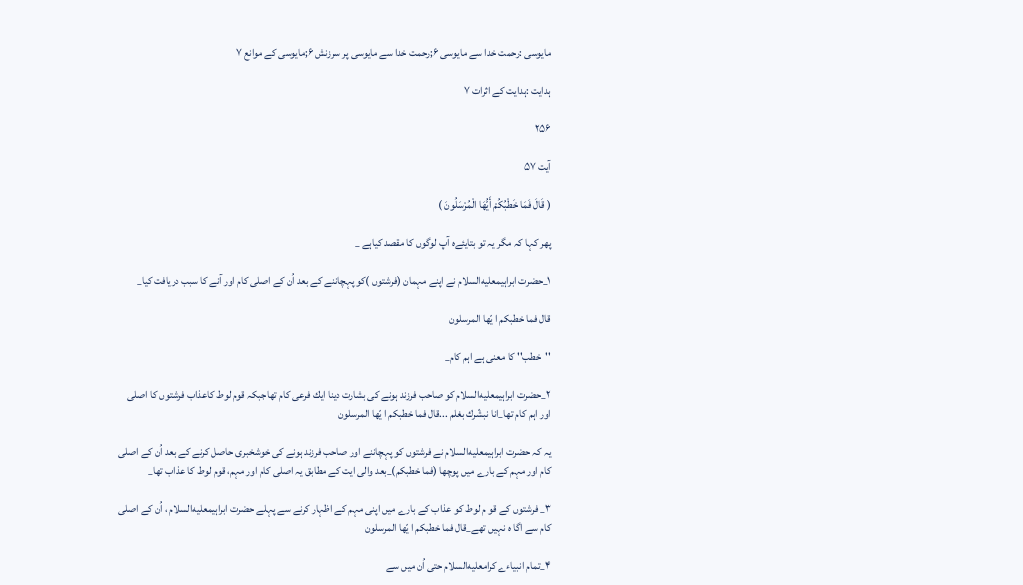مايوسى :رحمت خدا سے مايوسى ۶;رحمت خدا سے مايوسى پر سرزنش ۶;مايوسى كے موانع ۷

ہدايت :ہدايت كے اثرات ۷

۲۵۶

آیت ۵۷

( قَالَ فَمَا خَطْبُكُمْ أَيُّهَا الْمُرْسَلُونَ )

پھر كہا كہ مگر يہ تو بتايئےہ آپ لوگوں كا مقصد كياہے _

۱_حضرت ابراہيمعليه‌السلام نے اپنے مہمان (فرشتوں )كو پہچاننے كے بعد اُن كے اصلى كام اور آنے كا سبب دريافت كيا_

قال فما خطبكم ا يّها المرسلون

''خطب'' كا معنى ہے اہم كام_

۲_حضرت ابراہيمعليه‌السلام كو صاحب فرزند ہونے كى بشارت دينا ايك فرعى كام تھاجبكہ قوم لوط كاعذاب فرشتوں كا اصلى اور اہم كام تھا_انا نبشّرك بغلم ...قال فما خطبكم ا يّها المرسلون

يہ كہ حضرت ابراہيمعليه‌السلام نے فرشتوں كو پہچاننے اور صاحب فرزند ہونے كى خوشخبرى حاصل كرنے كے بعد اُن كے اصلى كام اور مہم كے بارے ميں پوچھا (فما خطبكم)_بعد والى ايت كے مطابق يہ اصلى كام اور مہم، قوم لوط كا عذاب تھا_

۳_ فرشتوں كے قو م لوط كو عذاب كے بارے ميں اپنى مہم كے اظہار كرنے سے پہلے حضرت ابراہيمعليه‌السلام ، اُن كے اصلى كام سے اگا ہ نہيں تھے_قال فما خطبكم ا يّها المرسلون

۴_تمام انبياءے كرامعليه‌السلام حتى اُن ميں سے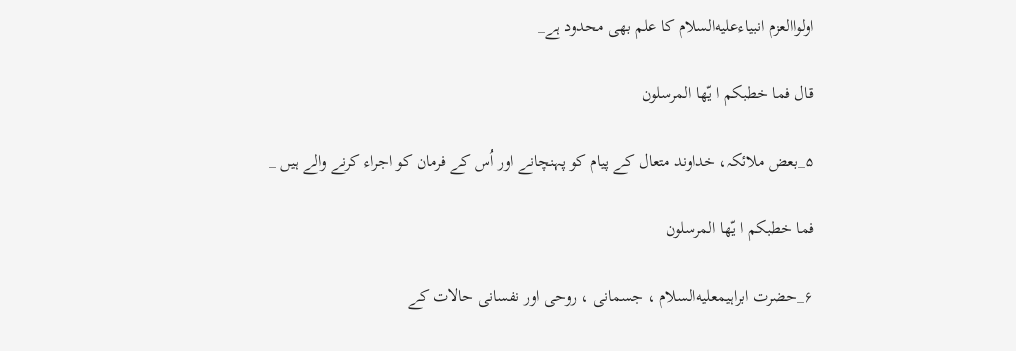اولواالعزم انبياءعليه‌السلام كا علم بھى محدود ہے_

قال فما خطبكم ا يّها المرسلون

۵_بعض ملائكہ، خداوند متعال كے پيام كو پہنچانے اور اُس كے فرمان كو اجراء كرنے والے ہيں _

فما خطبكم ا يّها المرسلون

۶_حضرت ابراہيمعليه‌السلام ، جسمانى ، روحى اور نفسانى حالات كے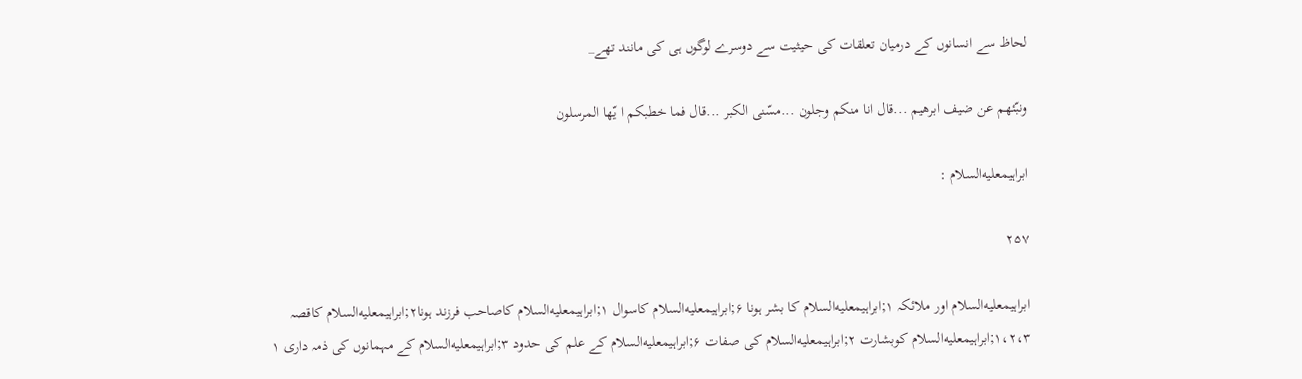لحاظ سے انسانوں كے درميان تعلقات كى حيثيت سے دوسرے لوگوں ہى كى مانند تھے_

ونبّئهم عن ضيف ابرهيم ...قال انا منكم وجلون ...مسّنى الكبر ...قال فما خطبكم ا يّها المرسلون

ابراہيمعليه‌السلام :

۲۵۷

ابراہيمعليه‌السلام اور ملائكہ ۱;ابراہيمعليه‌السلام كا بشر ہونا ۶;ابراہيمعليه‌السلام كاسوال ۱;ابراہيمعليه‌السلام كاصاحب فرزند ہونا۲;ابراہيمعليه‌السلام كاقصہ ۱،۲،۳;ابراہيمعليه‌السلام كوبشارت ۲;ابراہيمعليه‌السلام كى صفات ۶;ابراہيمعليه‌السلام كے علم كى حدود ۳;ابراہيمعليه‌السلام كے مہمانوں كى ذمہ دارى ۱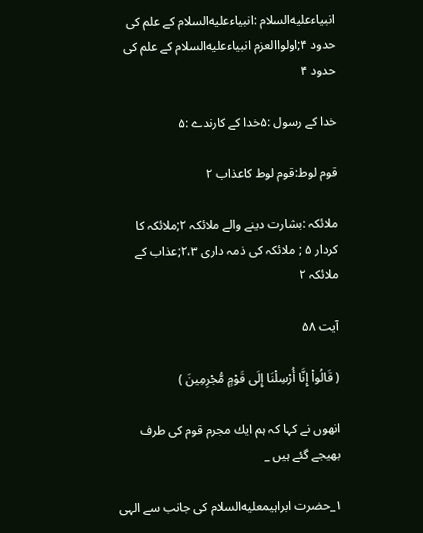انبياءعليه‌السلام :انبياءعليه‌السلام كے علم كى حدود ۴;اولواالعزم انبياءعليه‌السلام كے علم كى حدود ۴

خدا كے رسول :۵خدا كے كارندے :۵

قوم لوط:قوم لوط كاعذاب ۲

ملائكہ :بشارت دينے والے ملائكہ ۲;ملائكہ كا كردار ۵ ; ملائكہ كى ذمہ دارى ۲،۳;عذاب كے ملائكہ ۲

آیت ۵۸

( قَالُواْ إِنَّا أُرْسِلْنَا إِلَى قَوْمٍ مُّجْرِمِينَ )

انھوں نے كہا كہ ہم ايك مجرم قوم كى طرف بھيجے گئے ہيں _

۱_حضرت ابراہيمعليه‌السلام كى جانب سے الہى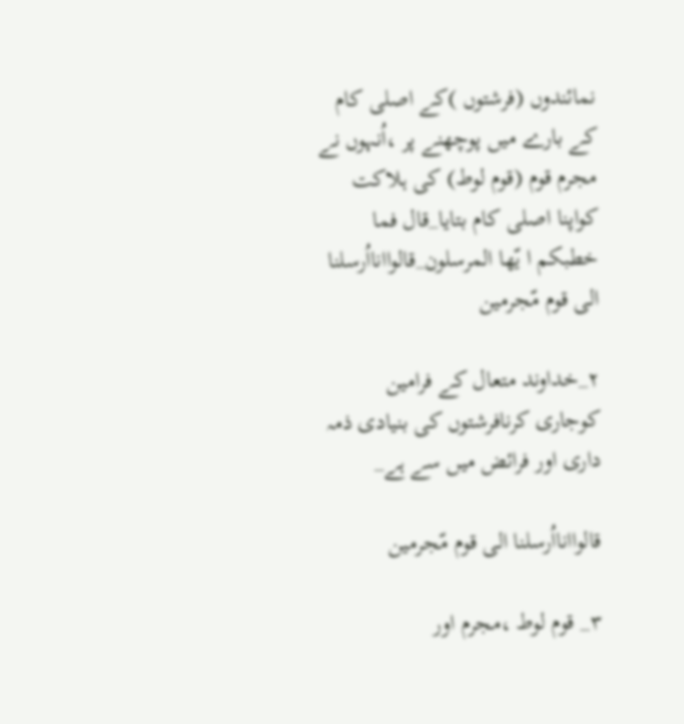نمائندوں (فرشتوں )كے اصلى كام كے بارے ميں پوچھنے پر ،اُنہوں نے مجرم قوم (قوم لوط) كى ہلاكت كواپنا اصلى كام بتايا_قال فما خطبكم ا يّها المرسلون_قالواانااُرسلنا الى قوم مّجرمين

۲_خداوند متعال كے فرامين كوجارى كرنافرشتوں كى بنيادى ذمہ دارى اور فرائض ميں سے ہے_

قالواانااُرسلنا الى قوم مّجرمين

۳_ قوم لوط ،مجرم اور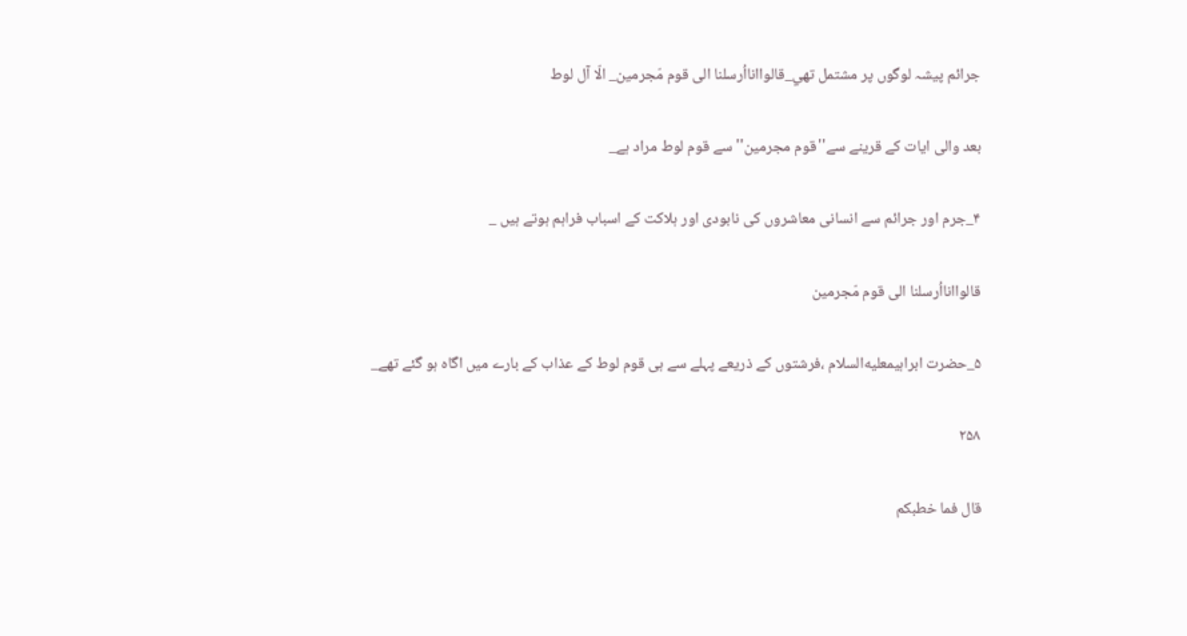جرائم پيشہ لوگوں پر مشتمل تھي_قالواانااُرسلنا الى قوم مّجرمين_ الّا آل لوط

بعد والى ايات كے قرينے سے''قوم مجرمين'' سے قوم لوط مراد ہے_

۴_جرم اور جرائم سے انسانى معاشروں كى نابودى اور ہلاكت كے اسباب فراہم ہوتے ہيں _

قالواانااُرسلنا الى قوم مّجرمين

۵_حضرت ابراہيمعليه‌السلام ،فرشتوں كے ذريعے پہلے سے ہى قوم لوط كے عذاب كے بارے ميں اگاہ ہو گئے تھے_

۲۵۸

قال فما خطبكم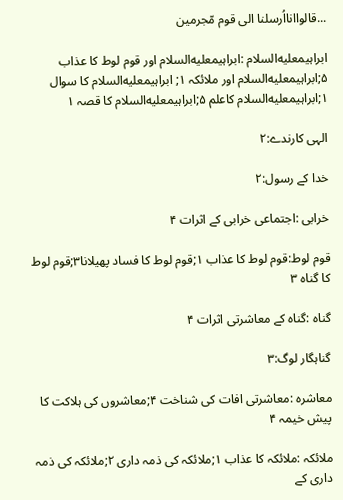...قالواانااُرسلنا الى قوم مّجرمين

ابراہيمعليه‌السلام :ابراہيمعليه‌السلام اور قوم لوط كا عذاب ۵;ابراہيمعليه‌السلام اور ملائكہ ۱; ابراہيمعليه‌السلام كا سوال ۱;ابراہيمعليه‌السلام كاعلم ۵;ابراہيمعليه‌السلام كا قصہ ۱

الہى كارندے:۲

خدا كے رسول:۲

خرابى :اجتماعى خرابى كے اثرات ۴

قوم لوط:قوم لوط كا عذاب ۱;قوم لوط كا فساد پھيلانا۳;قوم لوط كا گناہ ۳

گناہ :گناہ كے معاشرتى اثرات ۴

گناہگار لوگ:۳

معاشرہ :معاشرتى افات كى شناخت ۴;معاشروں كى ہلاكت كا پيش خيمہ ۴

ملائكہ :ملائكہ كا عذاب ۱;ملائكہ كى ذمہ دارى ۲;ملائكہ كى ذمہ دارى كے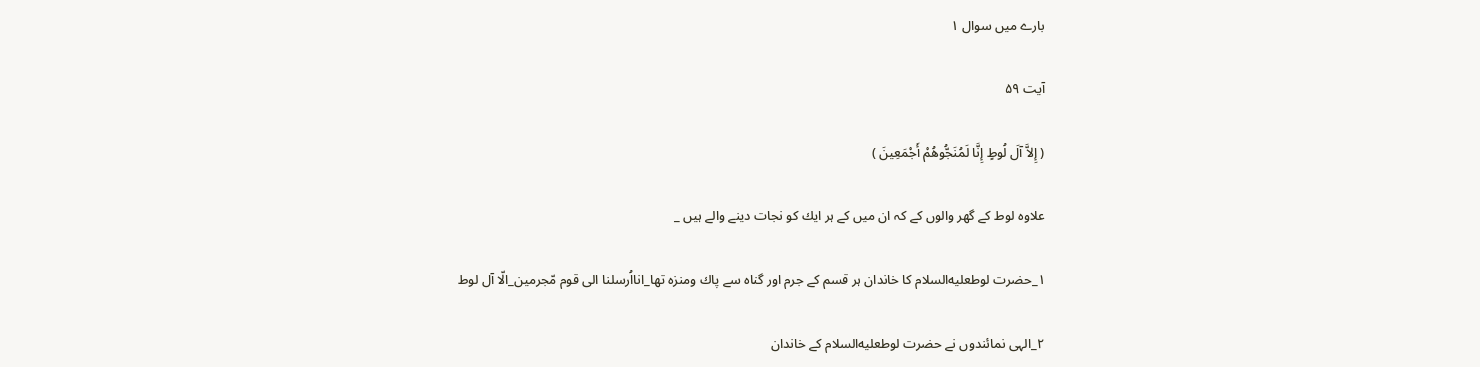بارے ميں سوال ۱

آیت ۵۹

( إِلاَّ آلَ لُوطٍ إِنَّا لَمُنَجُّوهُمْ أَجْمَعِينَ )

علاوہ لوط كے گھر والوں كے كہ ان ميں كے ہر ايك كو نجات دينے والے ہيں _

۱_حضرت لوطعليه‌السلام كا خاندان ہر قسم كے جرم اور گناہ سے پاك ومنزہ تھا_انااُرسلنا الى قوم مّجرمين_الّا آل لوط

۲_الہى نمائندوں نے حضرت لوطعليه‌السلام كے خاندان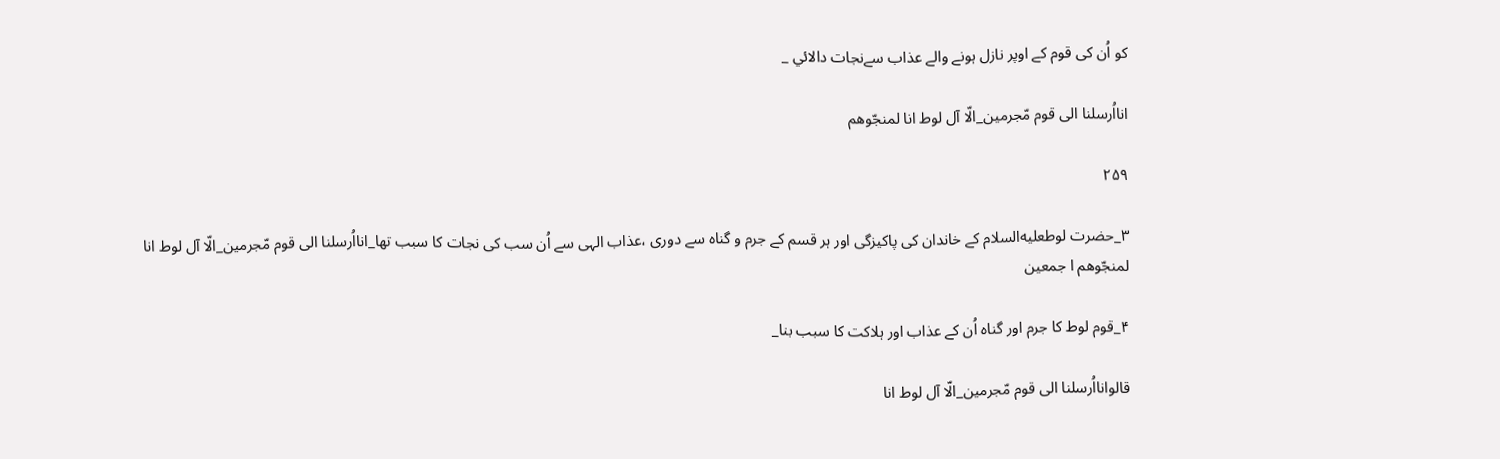كو اُن كى قوم كے اوپر نازل ہونے والے عذاب سےنجات دالائي _

انااُرسلنا الى قوم مّجرمين_الّا آل لوط انا لمنجّوهم

۲۵۹

۳_حضرت لوطعليه‌السلام كے خاندان كى پاكيزگى اور ہر قسم كے جرم و گناہ سے دورى ،عذاب الہى سے اُن سب كى نجات كا سبب تھا_انااُرسلنا الى قوم مّجرمين_الّا آل لوط انا لمنجّوهم ا جمعين

۴_قوم لوط كا جرم اور گناہ اُن كے عذاب اور ہلاكت كا سبب بنا_

قالوانااُرسلنا الى قوم مّجرمين_الّا آل لوط انا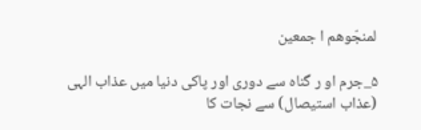لمنجّوهم ا جمعين

۵_جرم او ر گناہ سے دورى اور پاكى دنيا ميں عذاب الہى (عذاب استيصال) سے نجات كا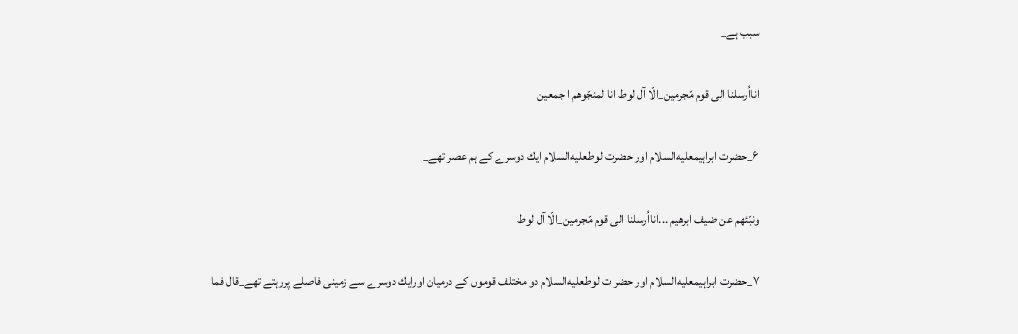سبب ہے_

انااُرسلنا الى قوم مّجرمين_الّا آل لوط انا لمنجّوهم ا جمعين

۶_حضرت ابراہيمعليه‌السلام اور حضرت لوطعليه‌السلام ايك دوسرے كے ہم عصر تھے_

ونبّئهم عن ضيف ابرهيم ...انااُرسلنا الى قوم مّجرمين_الّا آل لوط

۷_حضرت ابراہيمعليه‌السلام اور حضر ت لوطعليه‌السلام دو مختلف قوموں كے درميان اورايك دوسرے سے زمينى فاصلے پررہتے تھے_قال فما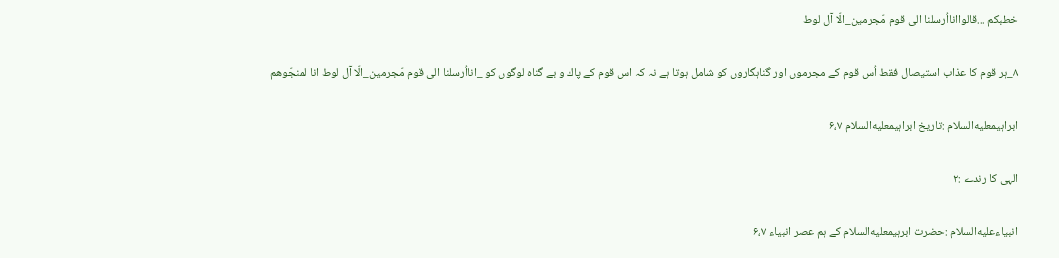خطبكم ...قالواانااُرسلنا الى قوم مّجرمين_الّا آل لوط

۸_ہر قوم كا عذاب استيصال فقط اُس قوم كے مجرموں اور گناہگاروں كو شامل ہوتا ہے نہ كہ اس قوم كے پاك و بے گناہ لوگوں كو _انااُرسلنا الى قوم مّجرمين_الّا آل لوط انا لمنجّوهم

ابراہيمعليه‌السلام :تاريخ ابراہيمعليه‌السلام ۶،۷

الہى كا رندے :۲

انبياءعليه‌السلام :حضرت ابرہيمعليه‌السلام كے ہم عصر انبياء ۶،۷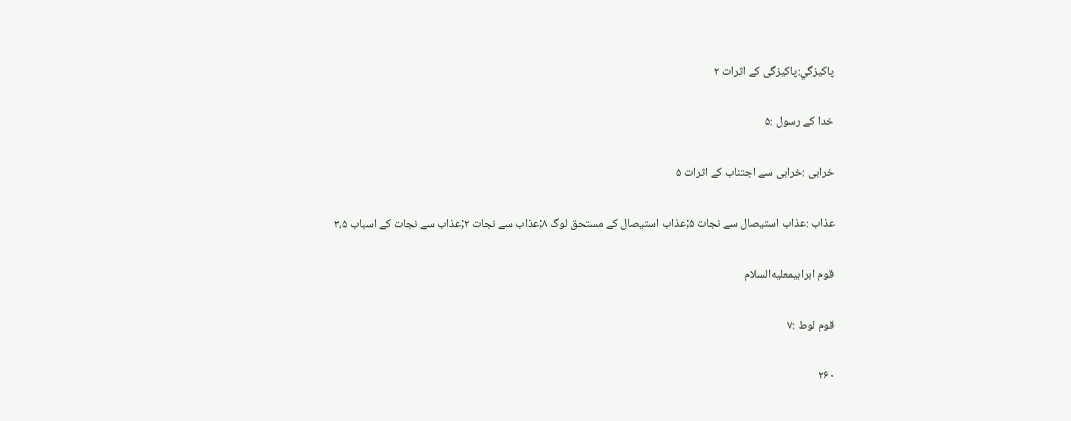پاكيزگي:پاكيزگى كے اثرات ۲

خدا كے رسول :۵

خرابى :خرابى سے اجتناب كے اثرات ۵

عذاب :عذاب استيصال سے نجات ۵;عذاب استيصال كے مستحق لوگ ۸;عذاب سے نجات ۲;عذاب سے نجات كے اسباب ۳،۵

قوم ابراہيمعليه‌السلام

قوم لوط :۷

۲۶۰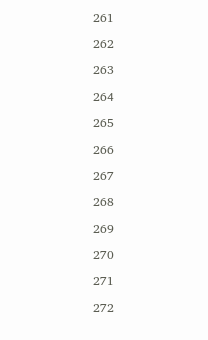261

262

263

264

265

266

267

268

269

270

271

272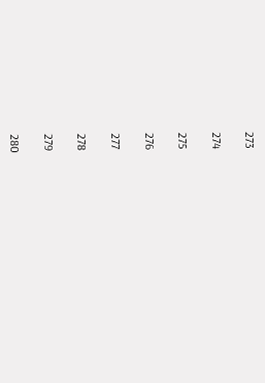273

274

275

276

277

278

279

280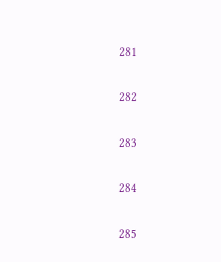281

282

283

284

285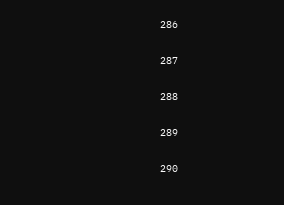286

287

288

289

290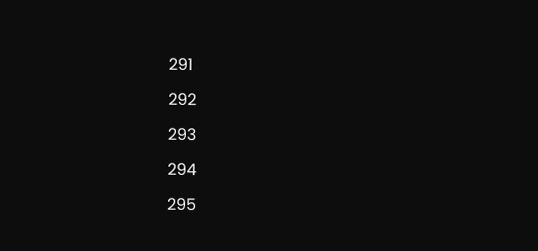291

292

293

294

295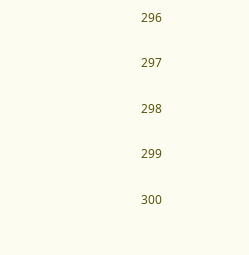296

297

298

299

300